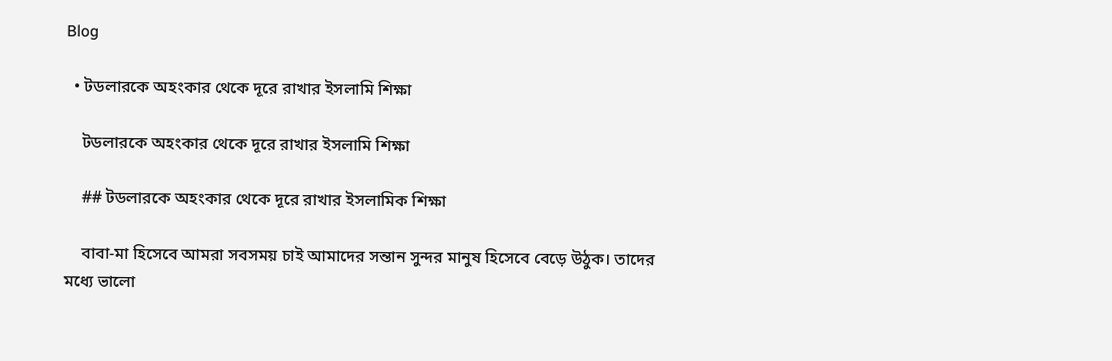Blog

  • টডলারকে অহংকার থেকে দূরে রাখার ইসলামি শিক্ষা

    টডলারকে অহংকার থেকে দূরে রাখার ইসলামি শিক্ষা

    ## টডলারকে অহংকার থেকে দূরে রাখার ইসলামিক শিক্ষা

    বাবা-মা হিসেবে আমরা সবসময় চাই আমাদের সন্তান সুন্দর মানুষ হিসেবে বেড়ে উঠুক। তাদের মধ্যে ভালো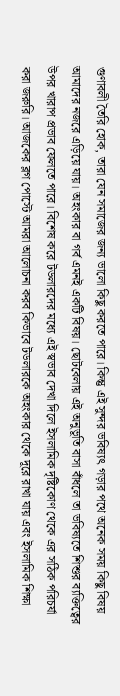গুণাবলী তৈরি হোক, তারা যেন সমাজের জন্য ভালো কিছু করতে পারে। কিন্তু এই সুন্দর ভবিষ্যৎ গড়ার পথে অনেক সময় কিছু বিষয় আমাদের নজরে এড়িয়ে যায়। অহংকার বা গর্ব এমনই একটি বিষয়। ছোটবেলায় এই অনুভূতি বাসা বাঁধলে তা ভবিষ্যতে শিশুর ব্যক্তিত্বের উপর খারাপ প্রভাব ফেলতে পারে। বিশেষ করে টডলারদের মধ্যে এই স্বভাব দেখা দিলে ইসলামিক দৃষ্টিকোণ থেকে এর সঠিক পরিচর্যা করা জরুরি। আজকের ব্লগ পোস্টে আমরা আলোচনা করব কিভাবে টডলারকে অহংকার থেকে দূরে রাখা যায় এবং ইসলামিক শিক্ষা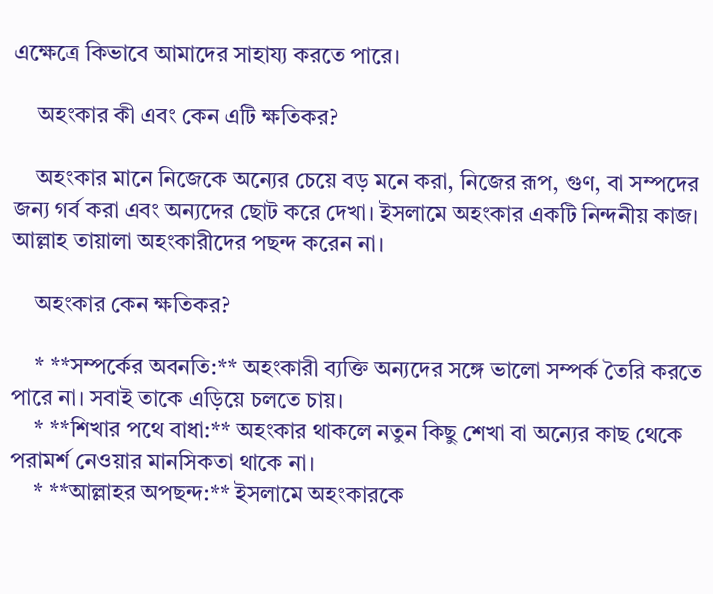এক্ষেত্রে কিভাবে আমাদের সাহায্য করতে পারে।

    অহংকার কী এবং কেন এটি ক্ষতিকর?

    অহংকার মানে নিজেকে অন্যের চেয়ে বড় মনে করা, নিজের রূপ, গুণ, বা সম্পদের জন্য গর্ব করা এবং অন্যদের ছোট করে দেখা। ইসলামে অহংকার একটি নিন্দনীয় কাজ। আল্লাহ তায়ালা অহংকারীদের পছন্দ করেন না।

    অহংকার কেন ক্ষতিকর?

    * **সম্পর্কের অবনতি:** অহংকারী ব্যক্তি অন্যদের সঙ্গে ভালো সম্পর্ক তৈরি করতে পারে না। সবাই তাকে এড়িয়ে চলতে চায়।
    * **শিখার পথে বাধা:** অহংকার থাকলে নতুন কিছু শেখা বা অন্যের কাছ থেকে পরামর্শ নেওয়ার মানসিকতা থাকে না।
    * **আল্লাহর অপছন্দ:** ইসলামে অহংকারকে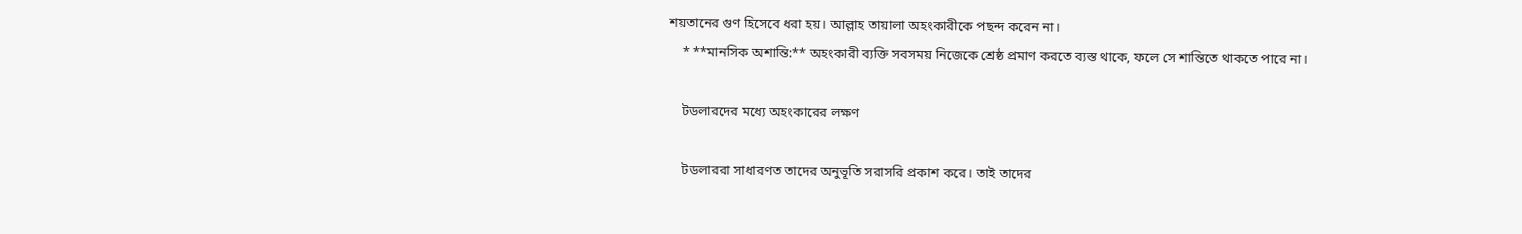শয়তানের গুণ হিসেবে ধরা হয়। আল্লাহ তায়ালা অহংকারীকে পছন্দ করেন না।
    * **মানসিক অশান্তি:** অহংকারী ব্যক্তি সবসময় নিজেকে শ্রেষ্ঠ প্রমাণ করতে ব্যস্ত থাকে, ফলে সে শান্তিতে থাকতে পারে না।

    টডলারদের মধ্যে অহংকারের লক্ষণ

    টডলাররা সাধারণত তাদের অনুভূতি সরাসরি প্রকাশ করে। তাই তাদের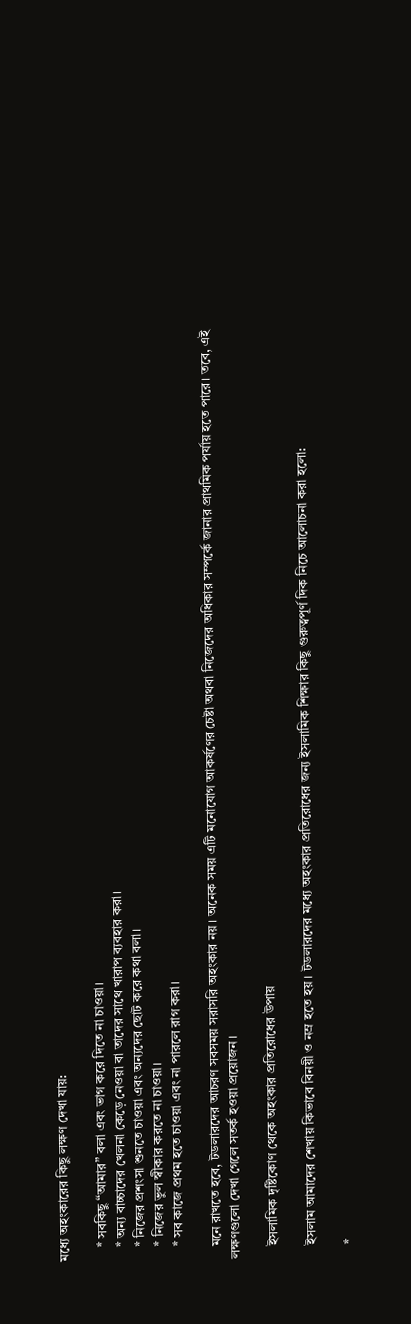মধ্যে অহংকারের কিছু লক্ষণ দেখা যায়:

    * সবকিছু “আমার” বলা এবং ভাগ করে দিতে না চাওয়া।
    * অন্য বাচ্চাদের খেলনা কেড়ে নেওয়া বা তাদের সাথে খারাপ ব্যবহার করা।
    * নিজের প্রশংসা শুনতে চাওয়া এবং অন্যদের ছোট করে কথা বলা।
    * নিজের ভুল স্বীকার করতে না চাওয়া।
    * সব কাজে প্রথম হতে চাওয়া এবং না পারলে রাগ করা।

    মনে রাখতে হবে, টডলারদের আচরণ সবসময় সরাসরি অহংকার নয়। অনেক সময় এটি মনোযোগ আকর্ষণের চেষ্টা অথবা নিজেদের অধিকার সম্পর্কে জানার প্রাথমিক পর্যায় হতে পারে। তবে, এই লক্ষণগুলো দেখা গেলে সতর্ক হওয়া প্রয়োজন।

    ইসলামিক দৃষ্টিকোণ থেকে অহংকার প্রতিরোধের উপায়

    ইসলাম আমাদের শেখায় কিভাবে বিনয়ী ও নম্র হতে হয়। টডলারদের মধ্যে অহংকার প্রতিরোধের জন্য ইসলামিক শিক্ষার কিছু গুরুত্বপূর্ণ দিক নিচে আলোচনা করা হলো:

    *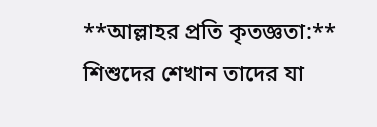**আল্লাহর প্রতি কৃতজ্ঞতা:** শিশুদের শেখান তাদের যা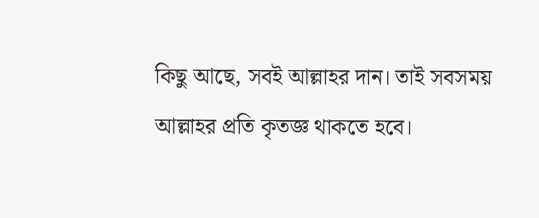কিছু আছে, সবই আল্লাহর দান। তাই সবসময় আল্লাহর প্রতি কৃতজ্ঞ থাকতে হবে।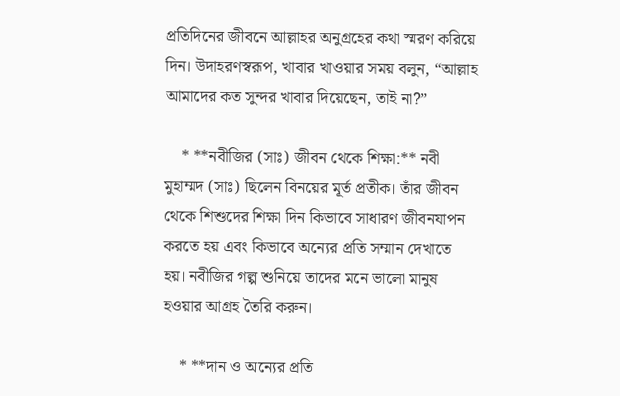প্রতিদিনের জীবনে আল্লাহর অনুগ্রহের কথা স্মরণ করিয়ে দিন। উদাহরণস্বরূপ, খাবার খাওয়ার সময় বলুন, “আল্লাহ আমাদের কত সুন্দর খাবার দিয়েছেন, তাই না?”

    * **নবীজির (সাঃ) জীবন থেকে শিক্ষা:** নবী মুহাম্মদ (সাঃ) ছিলেন বিনয়ের মূর্ত প্রতীক। তাঁর জীবন থেকে শিশুদের শিক্ষা দিন কিভাবে সাধারণ জীবনযাপন করতে হয় এবং কিভাবে অন্যের প্রতি সম্মান দেখাতে হয়। নবীজির গল্প শুনিয়ে তাদের মনে ভালো মানুষ হওয়ার আগ্রহ তৈরি করুন।

    * **দান ও অন্যের প্রতি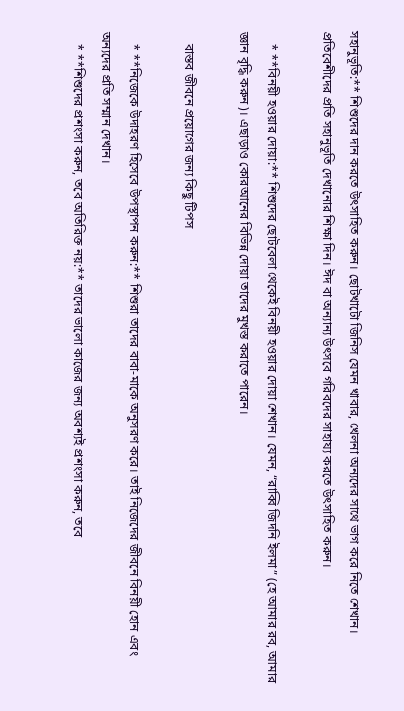সহানুভূতি:** শিশুদের দান করতে উৎসাহিত করুন। ছোটখাটো জিনিস যেমন খাবার, খেলনা অন্যদের সাথে ভাগ করে নিতে শেখান। প্রতিবেশীদের প্রতি সহানুভূতি দেখানোর শিক্ষা দিন। ঈদ বা অন্যান্য উৎসবে গরিবদের সাহায্য করতে উৎসাহিত করুন।

    * **বিনয়ী হওয়ার দোয়া:** শিশুদের ছোটবেলা থেকেই বিনয়ী হওয়ার দোয়া শেখান। যেমন, “রাব্বি জিদনি ইলমা” (হে আমার রব, আমার জ্ঞান বৃদ্ধি করুন)। এছাড়াও কোরআনের বিভিন্ন দোয়া তাদের মুখস্ত করাতে পারেন।

    বাস্তব জীবনে প্রয়োগের জন্য কিছু টিপস

    * **নিজেকে উদাহরণ হিসেবে উপস্থাপন করুন:** শিশুরা তাদের বাবা-মাকে অনুসরণ করে। তাই নিজেদের জীবনে বিনয়ী হোন এবং অন্যদের প্রতি সম্মান দেখান।
    * **শিশুদের প্রশংসা করুন, তবে অতিরিক্ত নয়:** তাদের ভালো কাজের জন্য অবশ্যই প্রশংসা করুন, তবে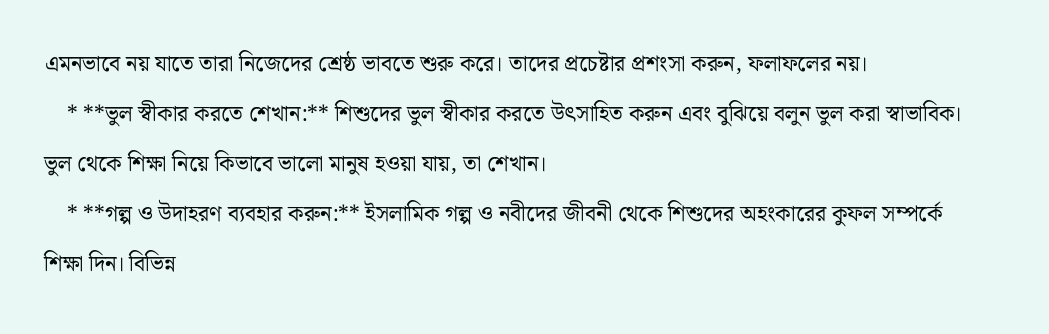এমনভাবে নয় যাতে তারা নিজেদের শ্রেষ্ঠ ভাবতে শুরু করে। তাদের প্রচেষ্টার প্রশংসা করুন, ফলাফলের নয়।
    * **ভুল স্বীকার করতে শেখান:** শিশুদের ভুল স্বীকার করতে উৎসাহিত করুন এবং বুঝিয়ে বলুন ভুল করা স্বাভাবিক। ভুল থেকে শিক্ষা নিয়ে কিভাবে ভালো মানুষ হওয়া যায়, তা শেখান।
    * **গল্প ও উদাহরণ ব্যবহার করুন:** ইসলামিক গল্প ও নবীদের জীবনী থেকে শিশুদের অহংকারের কুফল সম্পর্কে শিক্ষা দিন। বিভিন্ন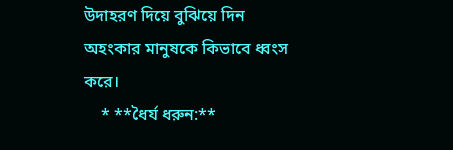উদাহরণ দিয়ে বুঝিয়ে দিন অহংকার মানুষকে কিভাবে ধ্বংস করে।
    * **ধৈর্য ধরুন:**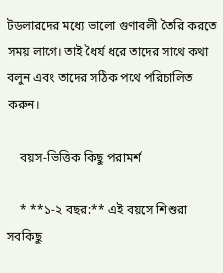টডলারদের মধ্যে ভালো গুণাবলী তৈরি করতে সময় লাগে। তাই ধৈর্য ধরে তাদের সাথে কথা বলুন এবং তাদের সঠিক পথে পরিচালিত করুন।

    বয়স-ভিত্তিক কিছু পরামর্শ

    * **১-২ বছর:** এই বয়সে শিশুরা সবকিছু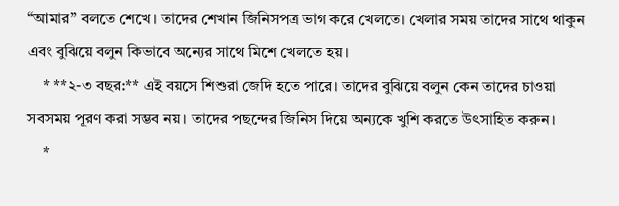“আমার” বলতে শেখে। তাদের শেখান জিনিসপত্র ভাগ করে খেলতে। খেলার সময় তাদের সাথে থাকুন এবং বুঝিয়ে বলুন কিভাবে অন্যের সাথে মিশে খেলতে হয়।
    * **২-৩ বছর:** এই বয়সে শিশুরা জেদি হতে পারে। তাদের বুঝিয়ে বলুন কেন তাদের চাওয়া সবসময় পূরণ করা সম্ভব নয়। তাদের পছন্দের জিনিস দিয়ে অন্যকে খুশি করতে উৎসাহিত করুন।
    *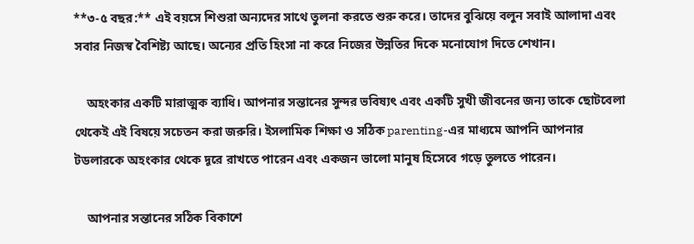**৩-৫ বছর:** এই বয়সে শিশুরা অন্যদের সাথে তুলনা করতে শুরু করে। তাদের বুঝিয়ে বলুন সবাই আলাদা এবং সবার নিজস্ব বৈশিষ্ট্য আছে। অন্যের প্রতি হিংসা না করে নিজের উন্নতির দিকে মনোযোগ দিতে শেখান।

    অহংকার একটি মারাত্মক ব্যাধি। আপনার সন্তানের সুন্দর ভবিষ্যৎ এবং একটি সুখী জীবনের জন্য তাকে ছোটবেলা থেকেই এই বিষয়ে সচেতন করা জরুরি। ইসলামিক শিক্ষা ও সঠিক parenting-এর মাধ্যমে আপনি আপনার টডলারকে অহংকার থেকে দূরে রাখতে পারেন এবং একজন ভালো মানুষ হিসেবে গড়ে তুলতে পারেন।

    আপনার সন্তানের সঠিক বিকাশে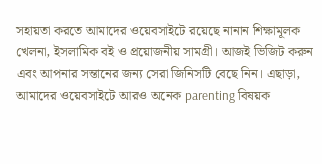সহায়তা করতে আমাদের ওয়েবসাইটে রয়েছে নানান শিক্ষামূলক খেলনা, ইসলামিক বই ও প্রয়োজনীয় সামগ্রী। আজই ভিজিট করুন এবং আপনার সন্তানের জন্য সেরা জিনিসটি বেছে নিন। এছাড়া, আমাদের ওয়েবসাইটে আরও অনেক parenting বিষয়ক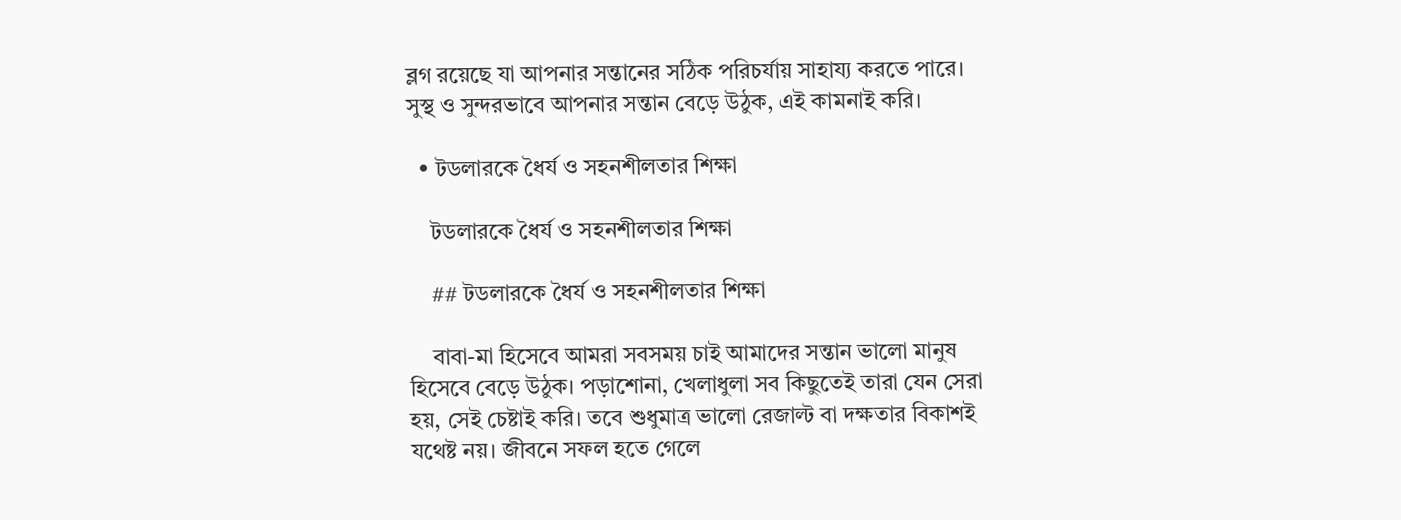ব্লগ রয়েছে যা আপনার সন্তানের সঠিক পরিচর্যায় সাহায্য করতে পারে। সুস্থ ও সুন্দরভাবে আপনার সন্তান বেড়ে উঠুক, এই কামনাই করি।

  • টডলারকে ধৈর্য ও সহনশীলতার শিক্ষা

    টডলারকে ধৈর্য ও সহনশীলতার শিক্ষা

    ## টডলারকে ধৈর্য ও সহনশীলতার শিক্ষা

    বাবা-মা হিসেবে আমরা সবসময় চাই আমাদের সন্তান ভালো মানুষ হিসেবে বেড়ে উঠুক। পড়াশোনা, খেলাধুলা সব কিছুতেই তারা যেন সেরা হয়, সেই চেষ্টাই করি। তবে শুধুমাত্র ভালো রেজাল্ট বা দক্ষতার বিকাশই যথেষ্ট নয়। জীবনে সফল হতে গেলে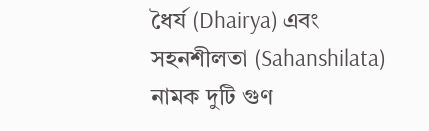ধৈর্য (Dhairya) এবং সহনশীলতা (Sahanshilata) নামক দুটি গুণ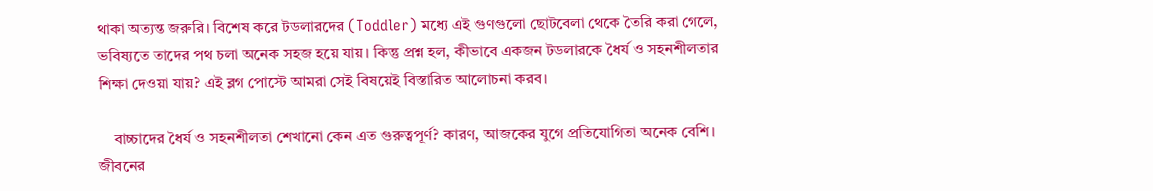থাকা অত্যন্ত জরুরি। বিশেষ করে টডলারদের (Toddler) মধ্যে এই গুণগুলো ছোটবেলা থেকে তৈরি করা গেলে, ভবিষ্যতে তাদের পথ চলা অনেক সহজ হয়ে যায়। কিন্তু প্রশ্ন হল, কীভাবে একজন টডলারকে ধৈর্য ও সহনশীলতার শিক্ষা দেওয়া যায়? এই ব্লগ পোস্টে আমরা সেই বিষয়েই বিস্তারিত আলোচনা করব।

    বাচ্চাদের ধৈর্য ও সহনশীলতা শেখানো কেন এত গুরুত্বপূর্ণ? কারণ, আজকের যুগে প্রতিযোগিতা অনেক বেশি। জীবনের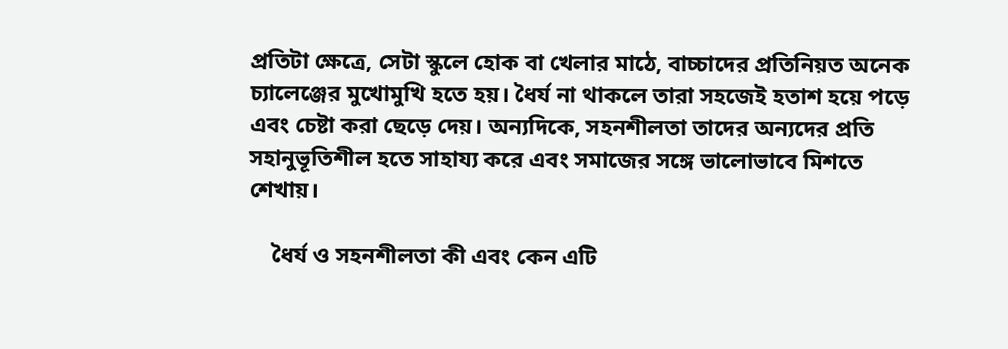প্রতিটা ক্ষেত্রে, সেটা স্কুলে হোক বা খেলার মাঠে, বাচ্চাদের প্রতিনিয়ত অনেক চ্যালেঞ্জের মুখোমুখি হতে হয়। ধৈর্য না থাকলে তারা সহজেই হতাশ হয়ে পড়ে এবং চেষ্টা করা ছেড়ে দেয়। অন্যদিকে, সহনশীলতা তাদের অন্যদের প্রতি সহানুভূতিশীল হতে সাহায্য করে এবং সমাজের সঙ্গে ভালোভাবে মিশতে শেখায়।

    ধৈর্য ও সহনশীলতা কী এবং কেন এটি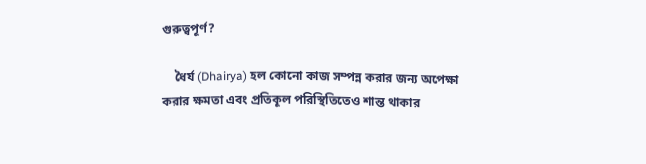গুরুত্বপূর্ণ?

    ধৈর্য (Dhairya) হল কোনো কাজ সম্পন্ন করার জন্য অপেক্ষা করার ক্ষমতা এবং প্রতিকূল পরিস্থিতিতেও শান্ত থাকার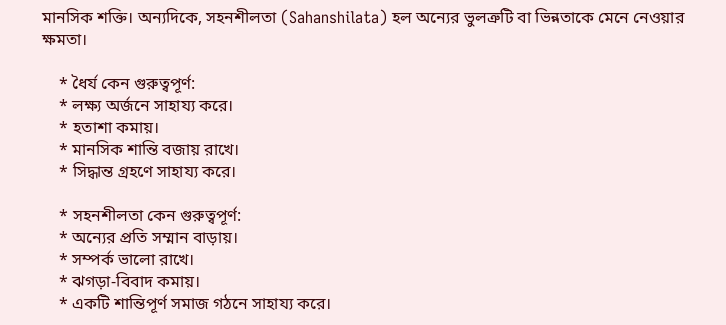মানসিক শক্তি। অন্যদিকে, সহনশীলতা (Sahanshilata) হল অন্যের ভুলত্রুটি বা ভিন্নতাকে মেনে নেওয়ার ক্ষমতা।

    * ধৈর্য কেন গুরুত্বপূর্ণ:
    * লক্ষ্য অর্জনে সাহায্য করে।
    * হতাশা কমায়।
    * মানসিক শান্তি বজায় রাখে।
    * সিদ্ধান্ত গ্রহণে সাহায্য করে।

    * সহনশীলতা কেন গুরুত্বপূর্ণ:
    * অন্যের প্রতি সম্মান বাড়ায়।
    * সম্পর্ক ভালো রাখে।
    * ঝগড়া-বিবাদ কমায়।
    * একটি শান্তিপূর্ণ সমাজ গঠনে সাহায্য করে।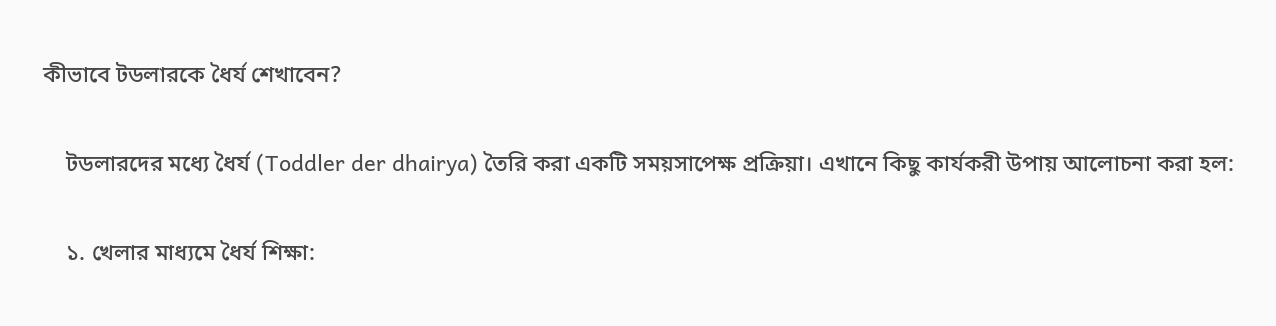কীভাবে টডলারকে ধৈর্য শেখাবেন?

    টডলারদের মধ্যে ধৈর্য (Toddler der dhairya) তৈরি করা একটি সময়সাপেক্ষ প্রক্রিয়া। এখানে কিছু কার্যকরী উপায় আলোচনা করা হল:

    ১. খেলার মাধ্যমে ধৈর্য শিক্ষা: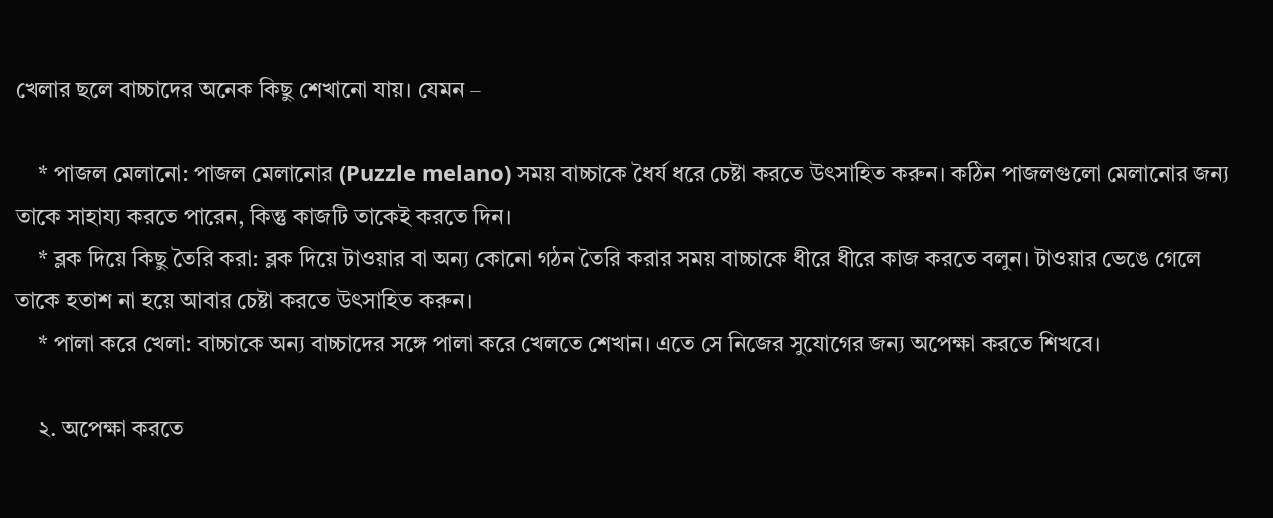খেলার ছলে বাচ্চাদের অনেক কিছু শেখানো যায়। যেমন –

    * পাজল মেলানো: পাজল মেলানোর (Puzzle melano) সময় বাচ্চাকে ধৈর্য ধরে চেষ্টা করতে উৎসাহিত করুন। কঠিন পাজলগুলো মেলানোর জন্য তাকে সাহায্য করতে পারেন, কিন্তু কাজটি তাকেই করতে দিন।
    * ব্লক দিয়ে কিছু তৈরি করা: ব্লক দিয়ে টাওয়ার বা অন্য কোনো গঠন তৈরি করার সময় বাচ্চাকে ধীরে ধীরে কাজ করতে বলুন। টাওয়ার ভেঙে গেলে তাকে হতাশ না হয়ে আবার চেষ্টা করতে উৎসাহিত করুন।
    * পালা করে খেলা: বাচ্চাকে অন্য বাচ্চাদের সঙ্গে পালা করে খেলতে শেখান। এতে সে নিজের সুযোগের জন্য অপেক্ষা করতে শিখবে।

    ২. অপেক্ষা করতে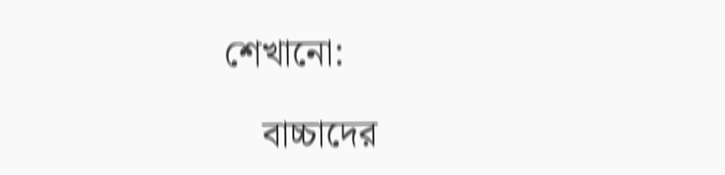শেখানো:

    বাচ্চাদের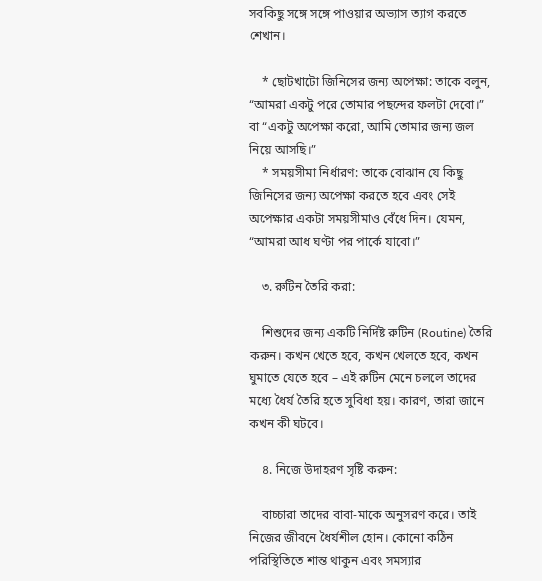সবকিছু সঙ্গে সঙ্গে পাওয়ার অভ্যাস ত্যাগ করতে শেখান।

    * ছোটখাটো জিনিসের জন্য অপেক্ষা: তাকে বলুন, “আমরা একটু পরে তোমার পছন্দের ফলটা দেবো।” বা “একটু অপেক্ষা করো, আমি তোমার জন্য জল নিয়ে আসছি।”
    * সময়সীমা নির্ধারণ: তাকে বোঝান যে কিছু জিনিসের জন্য অপেক্ষা করতে হবে এবং সেই অপেক্ষার একটা সময়সীমাও বেঁধে দিন। যেমন, “আমরা আধ ঘণ্টা পর পার্কে যাবো।”

    ৩. রুটিন তৈরি করা:

    শিশুদের জন্য একটি নির্দিষ্ট রুটিন (Routine) তৈরি করুন। কখন খেতে হবে, কখন খেলতে হবে, কখন ঘুমাতে যেতে হবে – এই রুটিন মেনে চললে তাদের মধ্যে ধৈর্য তৈরি হতে সুবিধা হয়। কারণ, তারা জানে কখন কী ঘটবে।

    ৪. নিজে উদাহরণ সৃষ্টি করুন:

    বাচ্চারা তাদের বাবা-মাকে অনুসরণ করে। তাই নিজের জীবনে ধৈর্যশীল হোন। কোনো কঠিন পরিস্থিতিতে শান্ত থাকুন এবং সমস্যার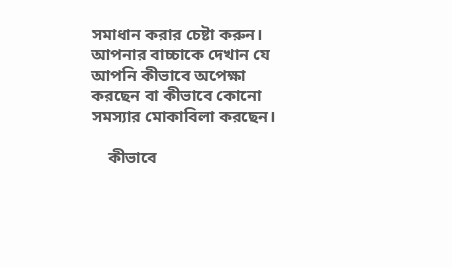সমাধান করার চেষ্টা করুন। আপনার বাচ্চাকে দেখান যে আপনি কীভাবে অপেক্ষা করছেন বা কীভাবে কোনো সমস্যার মোকাবিলা করছেন।

    কীভাবে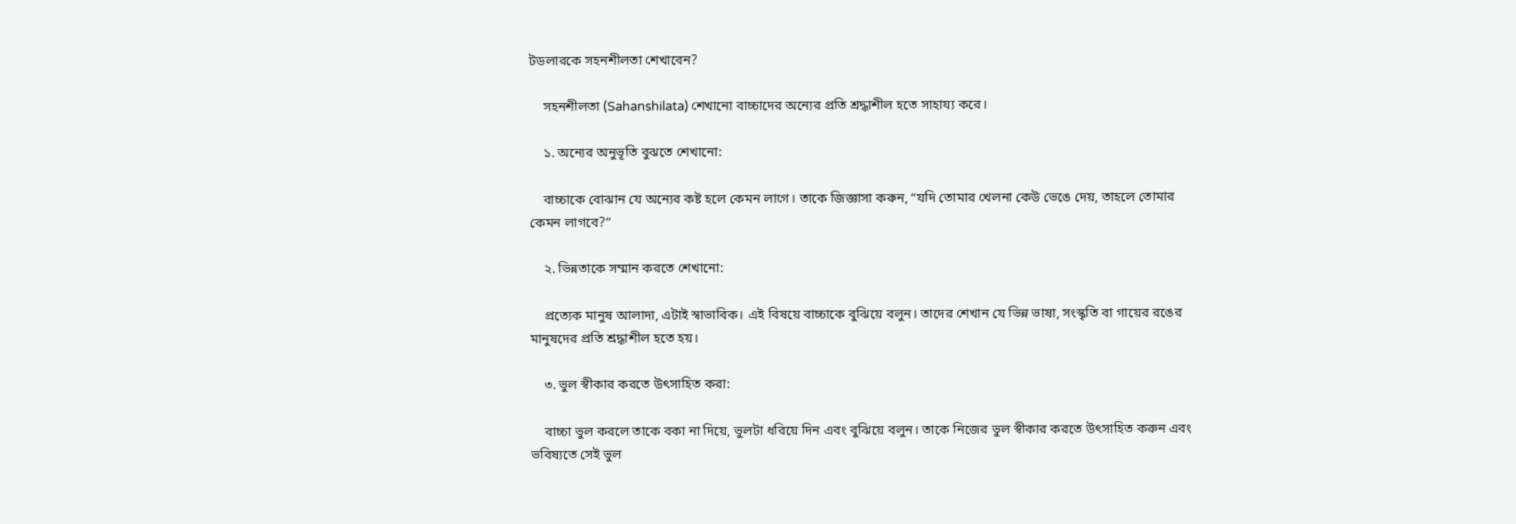টডলারকে সহনশীলতা শেখাবেন?

    সহনশীলতা (Sahanshilata) শেখানো বাচ্চাদের অন্যের প্রতি শ্রদ্ধাশীল হতে সাহায্য করে।

    ১. অন্যের অনুভূতি বুঝতে শেখানো:

    বাচ্চাকে বোঝান যে অন্যের কষ্ট হলে কেমন লাগে। তাকে জিজ্ঞাসা করুন, “যদি তোমার খেলনা কেউ ভেঙে দেয়, তাহলে তোমার কেমন লাগবে?”

    ২. ভিন্নতাকে সম্মান করতে শেখানো:

    প্রত্যেক মানুষ আলাদা, এটাই স্বাভাবিক। এই বিষয়ে বাচ্চাকে বুঝিয়ে বলুন। তাদের শেখান যে ভিন্ন ভাষা, সংস্কৃতি বা গায়ের রঙের মানুষদের প্রতি শ্রদ্ধাশীল হতে হয়।

    ৩. ভুল স্বীকার করতে উৎসাহিত করা:

    বাচ্চা ভুল করলে তাকে বকা না দিয়ে, ভুলটা ধরিয়ে দিন এবং বুঝিয়ে বলুন। তাকে নিজের ভুল স্বীকার করতে উৎসাহিত করুন এবং ভবিষ্যতে সেই ভুল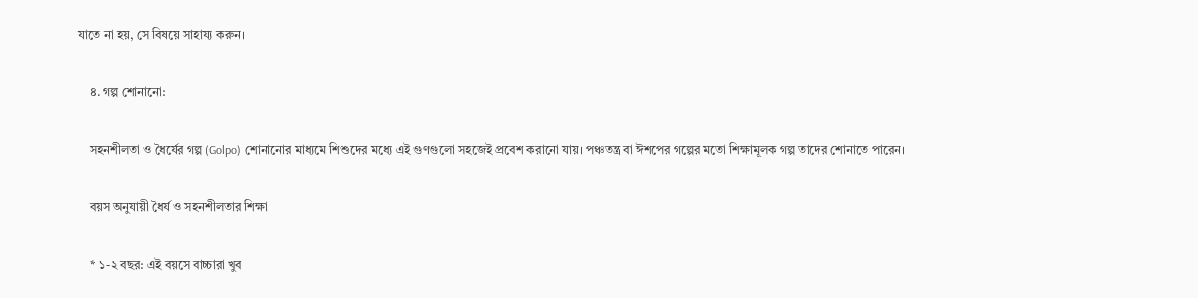যাতে না হয়, সে বিষয়ে সাহায্য করুন।

    ৪. গল্প শোনানো:

    সহনশীলতা ও ধৈর্যের গল্প (Golpo) শোনানোর মাধ্যমে শিশুদের মধ্যে এই গুণগুলো সহজেই প্রবেশ করানো যায়। পঞ্চতন্ত্র বা ঈশপের গল্পের মতো শিক্ষামূলক গল্প তাদের শোনাতে পারেন।

    বয়স অনুযায়ী ধৈর্য ও সহনশীলতার শিক্ষা

    * ১-২ বছর: এই বয়সে বাচ্চারা খুব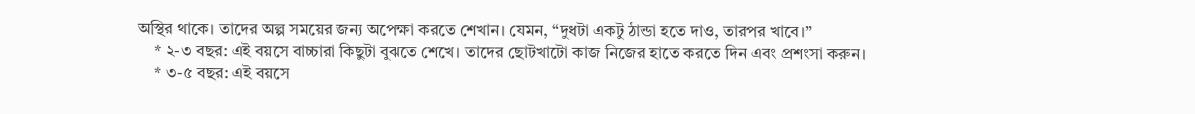অস্থির থাকে। তাদের অল্প সময়ের জন্য অপেক্ষা করতে শেখান। যেমন, “দুধটা একটু ঠান্ডা হতে দাও, তারপর খাবে।”
    * ২-৩ বছর: এই বয়সে বাচ্চারা কিছুটা বুঝতে শেখে। তাদের ছোটখাটো কাজ নিজের হাতে করতে দিন এবং প্রশংসা করুন।
    * ৩-৫ বছর: এই বয়সে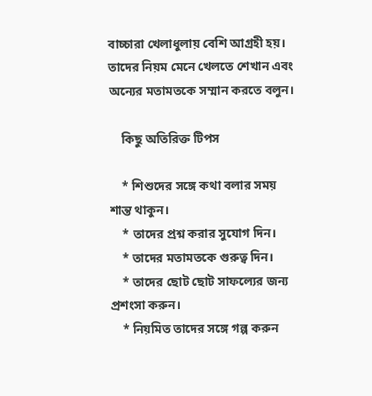বাচ্চারা খেলাধুলায় বেশি আগ্রহী হয়। তাদের নিয়ম মেনে খেলতে শেখান এবং অন্যের মতামতকে সম্মান করতে বলুন।

    কিছু অতিরিক্ত টিপস

    * শিশুদের সঙ্গে কথা বলার সময় শান্ত থাকুন।
    * তাদের প্রশ্ন করার সুযোগ দিন।
    * তাদের মতামতকে গুরুত্ব দিন।
    * তাদের ছোট ছোট সাফল্যের জন্য প্রশংসা করুন।
    * নিয়মিত তাদের সঙ্গে গল্প করুন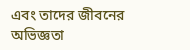এবং তাদের জীবনের অভিজ্ঞতা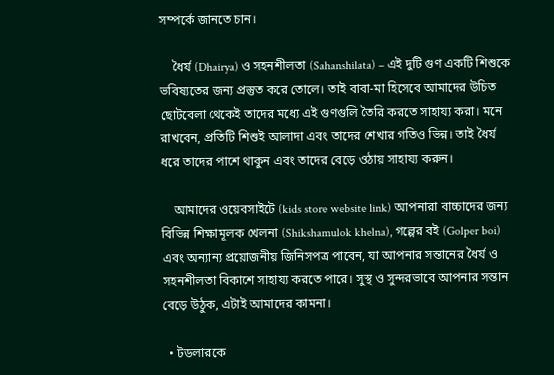সম্পর্কে জানতে চান।

    ধৈর্য (Dhairya) ও সহনশীলতা (Sahanshilata) – এই দুটি গুণ একটি শিশুকে ভবিষ্যতের জন্য প্রস্তুত করে তোলে। তাই বাবা-মা হিসেবে আমাদের উচিত ছোটবেলা থেকেই তাদের মধ্যে এই গুণগুলি তৈরি করতে সাহায্য করা। মনে রাখবেন, প্রতিটি শিশুই আলাদা এবং তাদের শেখার গতিও ভিন্ন। তাই ধৈর্য ধরে তাদের পাশে থাকুন এবং তাদের বেড়ে ওঠায় সাহায্য করুন।

    আমাদের ওয়েবসাইটে (kids store website link) আপনারা বাচ্চাদের জন্য বিভিন্ন শিক্ষামূলক খেলনা (Shikshamulok khelna), গল্পের বই (Golper boi) এবং অন্যান্য প্রয়োজনীয় জিনিসপত্র পাবেন, যা আপনার সন্তানের ধৈর্য ও সহনশীলতা বিকাশে সাহায্য করতে পারে। সুস্থ ও সুন্দরভাবে আপনার সন্তান বেড়ে উঠুক, এটাই আমাদের কামনা।

  • টডলারকে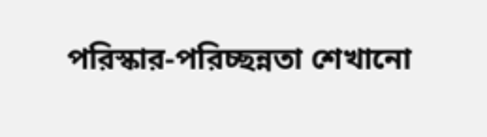পরিস্কার-পরিচ্ছন্নতা শেখানো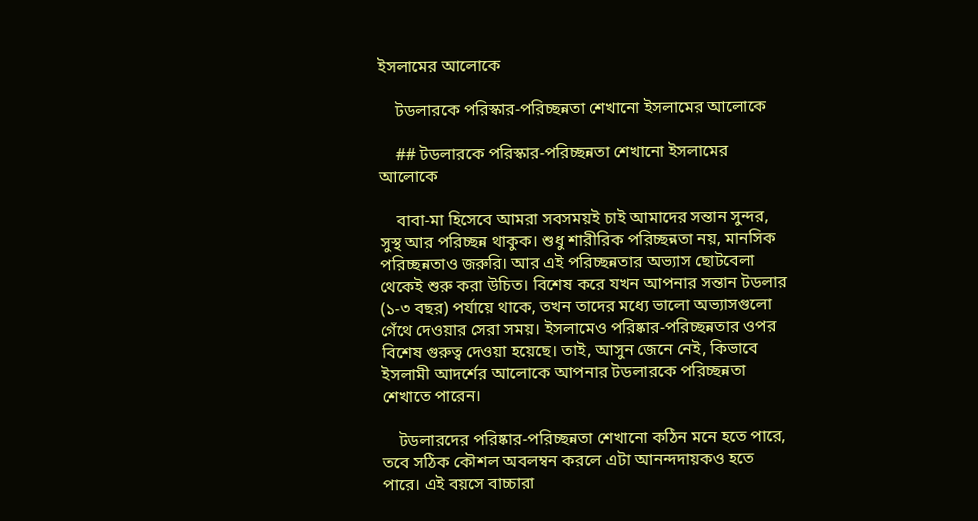ইসলামের আলোকে

    টডলারকে পরিস্কার-পরিচ্ছন্নতা শেখানো ইসলামের আলোকে

    ## টডলারকে পরিস্কার-পরিচ্ছন্নতা শেখানো ইসলামের আলোকে

    বাবা-মা হিসেবে আমরা সবসময়ই চাই আমাদের সন্তান সুন্দর, সুস্থ আর পরিচ্ছন্ন থাকুক। শুধু শারীরিক পরিচ্ছন্নতা নয়, মানসিক পরিচ্ছন্নতাও জরুরি। আর এই পরিচ্ছন্নতার অভ্যাস ছোটবেলা থেকেই শুরু করা উচিত। বিশেষ করে যখন আপনার সন্তান টডলার (১-৩ বছর) পর্যায়ে থাকে, তখন তাদের মধ্যে ভালো অভ্যাসগুলো গেঁথে দেওয়ার সেরা সময়। ইসলামেও পরিষ্কার-পরিচ্ছন্নতার ওপর বিশেষ গুরুত্ব দেওয়া হয়েছে। তাই, আসুন জেনে নেই, কিভাবে ইসলামী আদর্শের আলোকে আপনার টডলারকে পরিচ্ছন্নতা শেখাতে পারেন।

    টডলারদের পরিষ্কার-পরিচ্ছন্নতা শেখানো কঠিন মনে হতে পারে, তবে সঠিক কৌশল অবলম্বন করলে এটা আনন্দদায়কও হতে পারে। এই বয়সে বাচ্চারা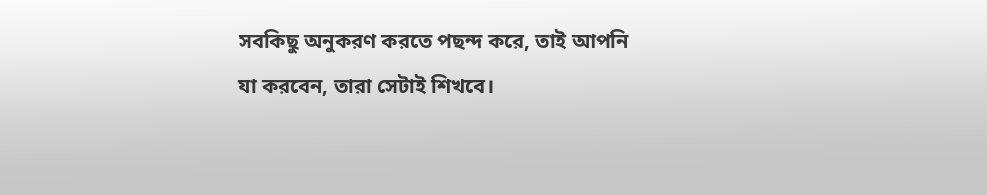সবকিছু অনুকরণ করতে পছন্দ করে, তাই আপনি যা করবেন, তারা সেটাই শিখবে।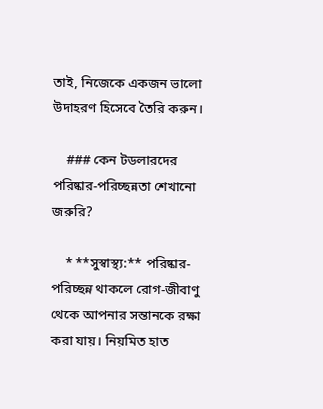তাই, নিজেকে একজন ভালো উদাহরণ হিসেবে তৈরি করুন।

    ### কেন টডলারদের পরিষ্কার-পরিচ্ছন্নতা শেখানো জরুরি?

    * **সুস্বাস্থ্য:** পরিষ্কার-পরিচ্ছন্ন থাকলে রোগ-জীবাণু থেকে আপনার সন্তানকে রক্ষা করা যায়। নিয়মিত হাত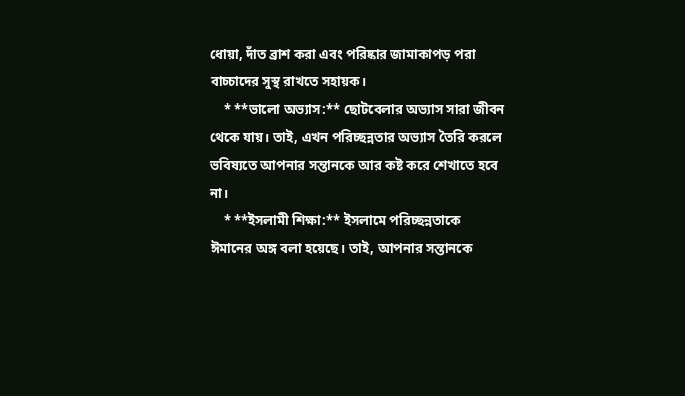ধোয়া, দাঁত ব্রাশ করা এবং পরিষ্কার জামাকাপড় পরা বাচ্চাদের সুস্থ রাখতে সহায়ক।
    * **ভালো অভ্যাস:** ছোটবেলার অভ্যাস সারা জীবন থেকে যায়। তাই, এখন পরিচ্ছন্নতার অভ্যাস তৈরি করলে ভবিষ্যতে আপনার সন্তানকে আর কষ্ট করে শেখাতে হবে না।
    * **ইসলামী শিক্ষা:** ইসলামে পরিচ্ছন্নতাকে ঈমানের অঙ্গ বলা হয়েছে। তাই, আপনার সন্তানকে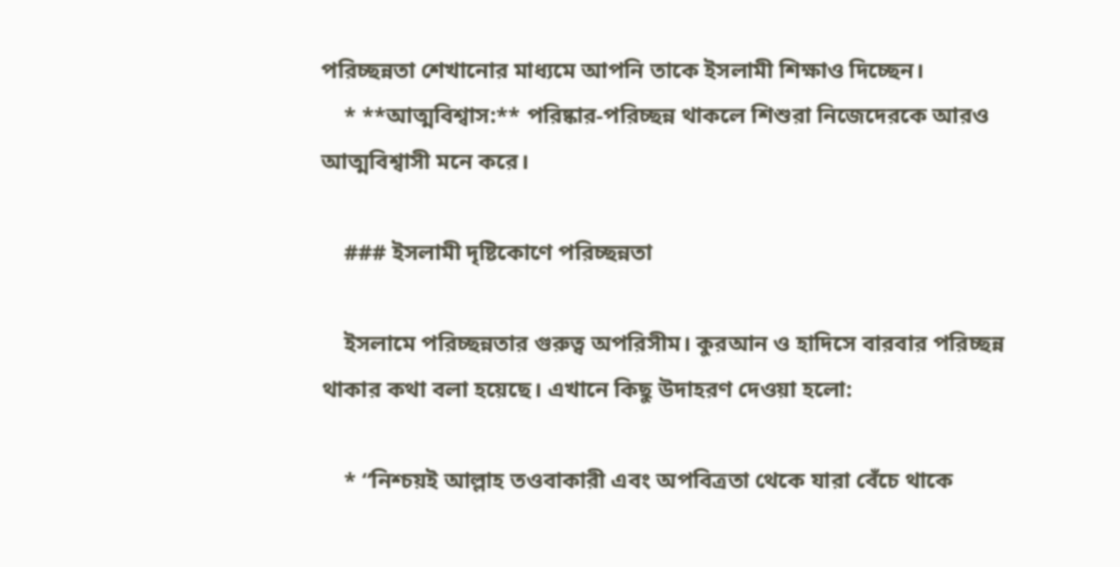পরিচ্ছন্নতা শেখানোর মাধ্যমে আপনি তাকে ইসলামী শিক্ষাও দিচ্ছেন।
    * **আত্মবিশ্বাস:** পরিষ্কার-পরিচ্ছন্ন থাকলে শিশুরা নিজেদেরকে আরও আত্মবিশ্বাসী মনে করে।

    ### ইসলামী দৃষ্টিকোণে পরিচ্ছন্নতা

    ইসলামে পরিচ্ছন্নতার গুরুত্ব অপরিসীম। কুরআন ও হাদিসে বারবার পরিচ্ছন্ন থাকার কথা বলা হয়েছে। এখানে কিছু উদাহরণ দেওয়া হলো:

    * “নিশ্চয়ই আল্লাহ তওবাকারী এবং অপবিত্রতা থেকে যারা বেঁচে থাকে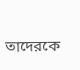তাদেরকে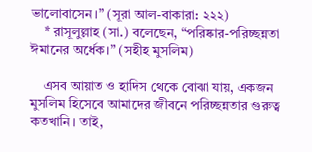ভালোবাসেন।” (সূরা আল-বাকারা: ২২২)
    * রাসূলুল্লাহ (সা.) বলেছেন, “পরিষ্কার-পরিচ্ছন্নতা ঈমানের অর্ধেক।” (সহীহ মুসলিম)

    এসব আয়াত ও হাদিস থেকে বোঝা যায়, একজন মুসলিম হিসেবে আমাদের জীবনে পরিচ্ছন্নতার গুরুত্ব কতখানি। তাই,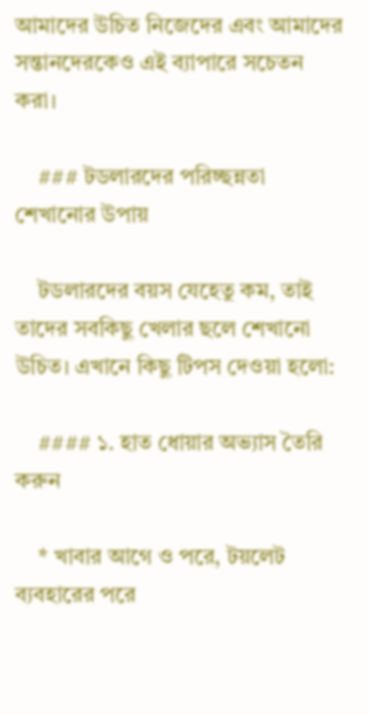আমাদের উচিত নিজেদের এবং আমাদের সন্তানদেরকেও এই ব্যাপারে সচেতন করা।

    ### টডলারদের পরিচ্ছন্নতা শেখানোর উপায়

    টডলারদের বয়স যেহেতু কম, তাই তাদের সবকিছু খেলার ছলে শেখানো উচিত। এখানে কিছু টিপস দেওয়া হলো:

    #### ১. হাত ধোয়ার অভ্যাস তৈরি করুন

    * খাবার আগে ও পরে, টয়লেট ব্যবহারের পরে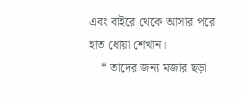এবং বাইরে থেকে আসার পরে হাত ধোয়া শেখান।
    * তাদের জন্য মজার ছড়া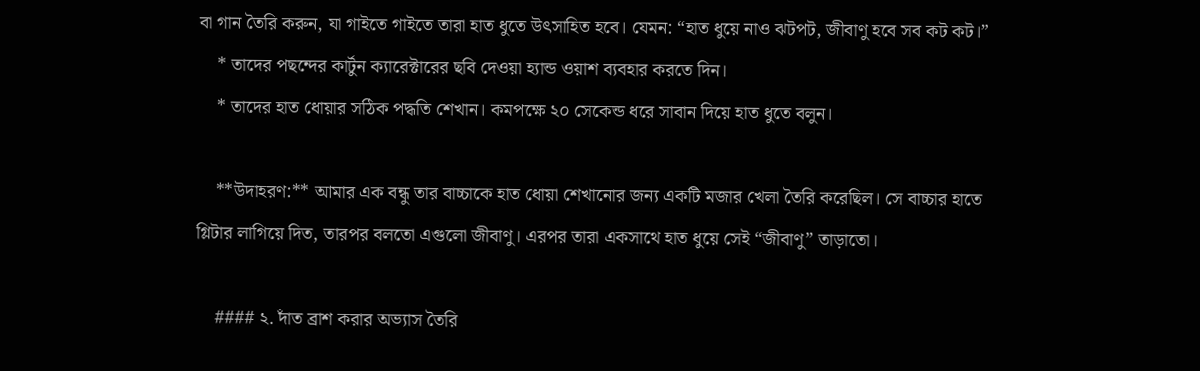বা গান তৈরি করুন, যা গাইতে গাইতে তারা হাত ধুতে উৎসাহিত হবে। যেমন: “হাত ধুয়ে নাও ঝটপট, জীবাণু হবে সব কট কট।”
    * তাদের পছন্দের কার্টুন ক্যারেক্টারের ছবি দেওয়া হ্যান্ড ওয়াশ ব্যবহার করতে দিন।
    * তাদের হাত ধোয়ার সঠিক পদ্ধতি শেখান। কমপক্ষে ২০ সেকেন্ড ধরে সাবান দিয়ে হাত ধুতে বলুন।

    **উদাহরণ:** আমার এক বন্ধু তার বাচ্চাকে হাত ধোয়া শেখানোর জন্য একটি মজার খেলা তৈরি করেছিল। সে বাচ্চার হাতে গ্লিটার লাগিয়ে দিত, তারপর বলতো এগুলো জীবাণু। এরপর তারা একসাথে হাত ধুয়ে সেই “জীবাণু” তাড়াতো।

    #### ২. দাঁত ব্রাশ করার অভ্যাস তৈরি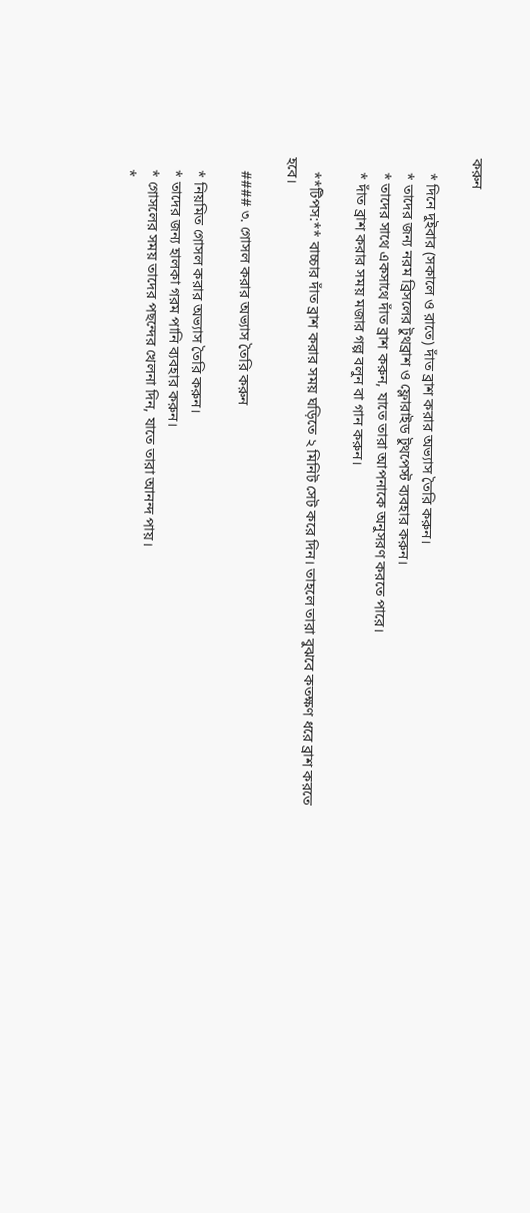করুন

    * দিনে দুইবার (সকালে ও রাতে) দাঁত ব্রাশ করার অভ্যাস তৈরি করুন।
    * তাদের জন্য নরম ব্রিসলের টুথব্রাশ ও ফ্লোরাইড টুথপেস্ট ব্যবহার করুন।
    * তাদের সাথে একসাথে দাঁত ব্রাশ করুন, যাতে তারা আপনাকে অনুসরণ করতে পারে।
    * দাঁত ব্রাশ করার সময় মজার গল্প বলুন বা গান করুন।

    **টিপস:** বাচ্চার দাঁত ব্রাশ করার সময় ঘড়িতে ২ মিনিট সেট করে দিন। তাহলে তারা বুঝবে কতক্ষণ ধরে ব্রাশ করতে হবে।

    #### ৩. গোসল করার অভ্যাস তৈরি করুন

    * নিয়মিত গোসল করার অভ্যাস তৈরি করুন।
    * তাদের জন্য হালকা গরম পানি ব্যবহার করুন।
    * গোসলের সময় তাদের পছন্দের খেলনা দিন, যাতে তারা আনন্দ পায়।
    *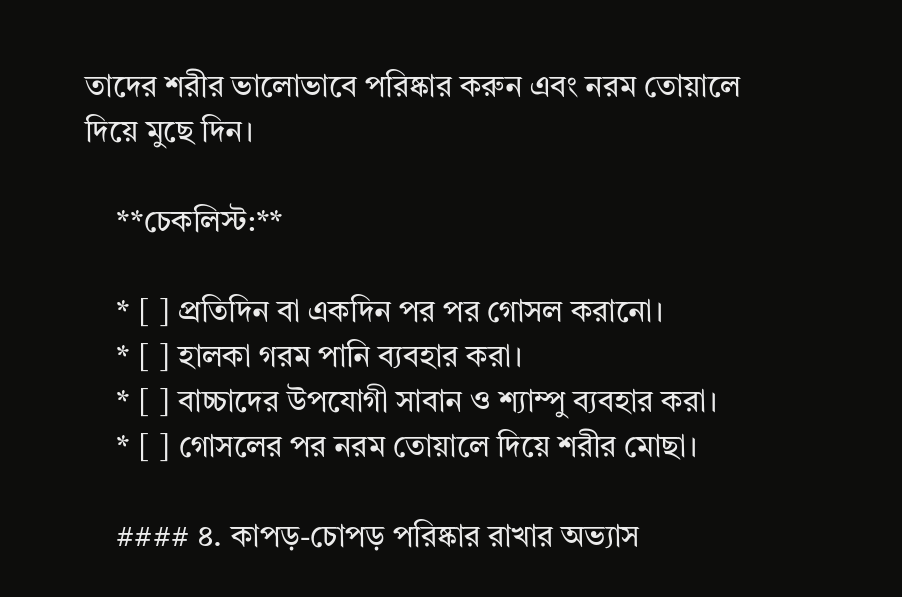তাদের শরীর ভালোভাবে পরিষ্কার করুন এবং নরম তোয়ালে দিয়ে মুছে দিন।

    **চেকলিস্ট:**

    * [ ] প্রতিদিন বা একদিন পর পর গোসল করানো।
    * [ ] হালকা গরম পানি ব্যবহার করা।
    * [ ] বাচ্চাদের উপযোগী সাবান ও শ্যাম্পু ব্যবহার করা।
    * [ ] গোসলের পর নরম তোয়ালে দিয়ে শরীর মোছা।

    #### ৪. কাপড়-চোপড় পরিষ্কার রাখার অভ্যাস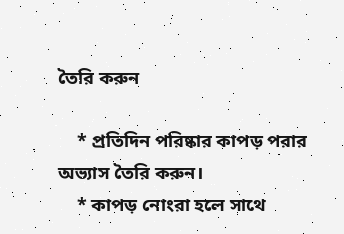তৈরি করুন

    * প্রতিদিন পরিষ্কার কাপড় পরার অভ্যাস তৈরি করুন।
    * কাপড় নোংরা হলে সাথে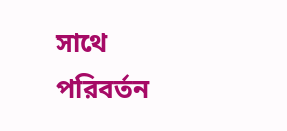সাথে পরিবর্তন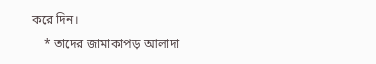করে দিন।
    * তাদের জামাকাপড় আলাদা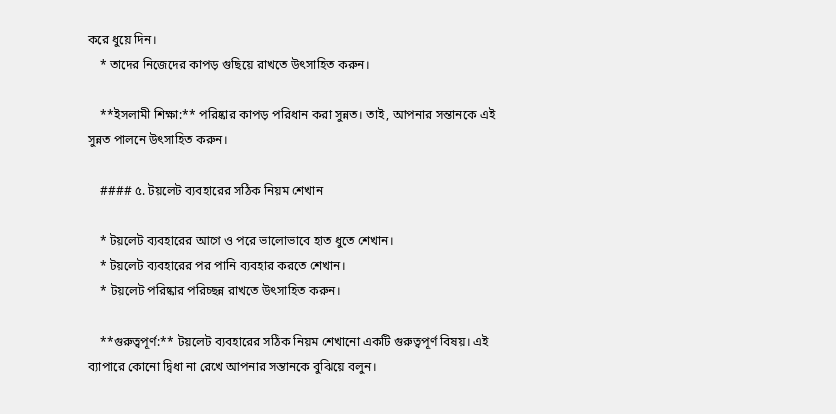করে ধুয়ে দিন।
    * তাদের নিজেদের কাপড় গুছিয়ে রাখতে উৎসাহিত করুন।

    **ইসলামী শিক্ষা:** পরিষ্কার কাপড় পরিধান করা সুন্নত। তাই, আপনার সন্তানকে এই সুন্নত পালনে উৎসাহিত করুন।

    #### ৫. টয়লেট ব্যবহারের সঠিক নিয়ম শেখান

    * টয়লেট ব্যবহারের আগে ও পরে ভালোভাবে হাত ধুতে শেখান।
    * টয়লেট ব্যবহারের পর পানি ব্যবহার করতে শেখান।
    * টয়লেট পরিষ্কার পরিচ্ছন্ন রাখতে উৎসাহিত করুন।

    **গুরুত্বপূর্ণ:** টয়লেট ব্যবহারের সঠিক নিয়ম শেখানো একটি গুরুত্বপূর্ণ বিষয়। এই ব্যাপারে কোনো দ্বিধা না রেখে আপনার সন্তানকে বুঝিয়ে বলুন।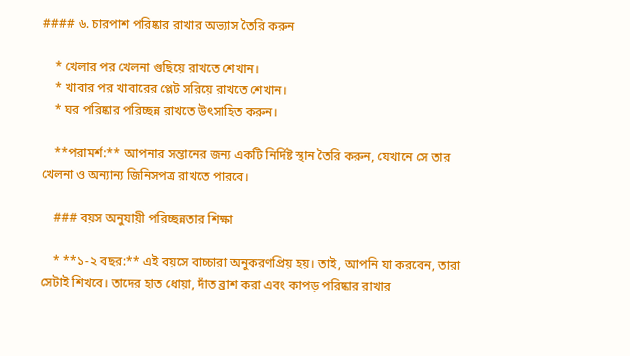#### ৬. চারপাশ পরিষ্কার রাখার অভ্যাস তৈরি করুন

    * খেলার পর খেলনা গুছিয়ে রাখতে শেখান।
    * খাবার পর খাবারের প্লেট সরিয়ে রাখতে শেখান।
    * ঘর পরিষ্কার পরিচ্ছন্ন রাখতে উৎসাহিত করুন।

    **পরামর্শ:** আপনার সন্তানের জন্য একটি নির্দিষ্ট স্থান তৈরি করুন, যেখানে সে তার খেলনা ও অন্যান্য জিনিসপত্র রাখতে পারবে।

    ### বয়স অনুযায়ী পরিচ্ছন্নতার শিক্ষা

    * **১-২ বছর:** এই বয়সে বাচ্চারা অনুকরণপ্রিয় হয়। তাই, আপনি যা করবেন, তারা সেটাই শিখবে। তাদের হাত ধোয়া, দাঁত ব্রাশ করা এবং কাপড় পরিষ্কার রাখার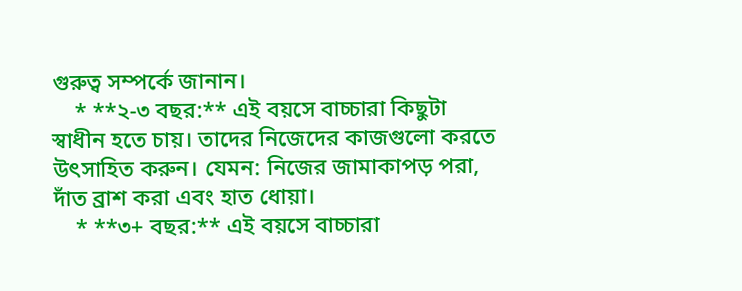গুরুত্ব সম্পর্কে জানান।
    * **২-৩ বছর:** এই বয়সে বাচ্চারা কিছুটা স্বাধীন হতে চায়। তাদের নিজেদের কাজগুলো করতে উৎসাহিত করুন। যেমন: নিজের জামাকাপড় পরা, দাঁত ব্রাশ করা এবং হাত ধোয়া।
    * **৩+ বছর:** এই বয়সে বাচ্চারা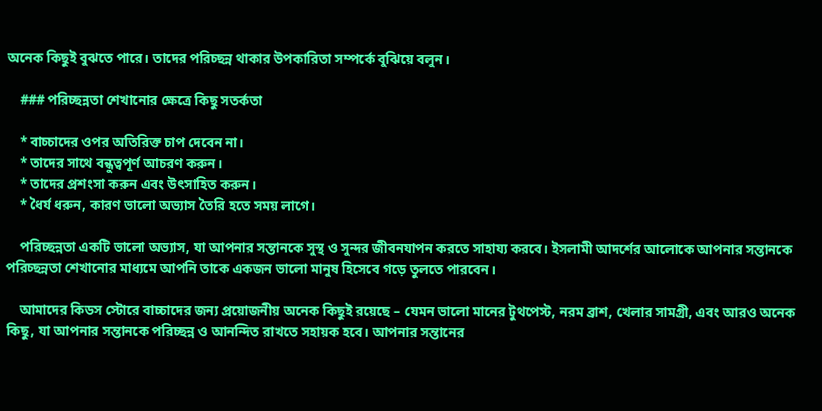অনেক কিছুই বুঝতে পারে। তাদের পরিচ্ছন্ন থাকার উপকারিতা সম্পর্কে বুঝিয়ে বলুন।

    ### পরিচ্ছন্নতা শেখানোর ক্ষেত্রে কিছু সতর্কতা

    * বাচ্চাদের ওপর অতিরিক্ত চাপ দেবেন না।
    * তাদের সাথে বন্ধুত্বপূর্ণ আচরণ করুন।
    * তাদের প্রশংসা করুন এবং উৎসাহিত করুন।
    * ধৈর্য ধরুন, কারণ ভালো অভ্যাস তৈরি হতে সময় লাগে।

    পরিচ্ছন্নতা একটি ভালো অভ্যাস, যা আপনার সন্তানকে সুস্থ ও সুন্দর জীবনযাপন করতে সাহায্য করবে। ইসলামী আদর্শের আলোকে আপনার সন্তানকে পরিচ্ছন্নতা শেখানোর মাধ্যমে আপনি তাকে একজন ভালো মানুষ হিসেবে গড়ে তুলতে পারবেন।

    আমাদের কিডস স্টোরে বাচ্চাদের জন্য প্রয়োজনীয় অনেক কিছুই রয়েছে – যেমন ভালো মানের টুথপেস্ট, নরম ব্রাশ, খেলার সামগ্রী, এবং আরও অনেক কিছু, যা আপনার সন্তানকে পরিচ্ছন্ন ও আনন্দিত রাখতে সহায়ক হবে। আপনার সন্তানের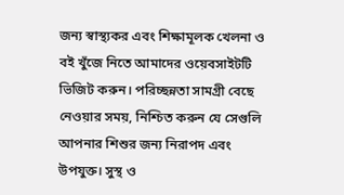জন্য স্বাস্থ্যকর এবং শিক্ষামূলক খেলনা ও বই খুঁজে নিতে আমাদের ওয়েবসাইটটি ভিজিট করুন। পরিচ্ছন্নতা সামগ্রী বেছে নেওয়ার সময়, নিশ্চিত করুন যে সেগুলি আপনার শিশুর জন্য নিরাপদ এবং উপযুক্ত। সুস্থ ও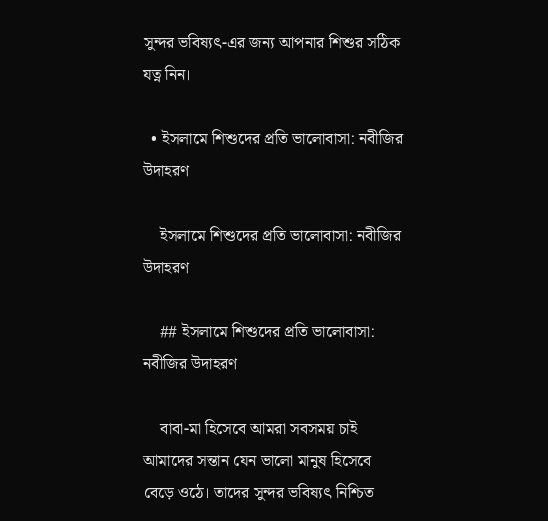সুন্দর ভবিষ্যৎ-এর জন্য আপনার শিশুর সঠিক যত্ন নিন।

  • ইসলামে শিশুদের প্রতি ভালোবাসা: নবীজির উদাহরণ

    ইসলামে শিশুদের প্রতি ভালোবাসা: নবীজির উদাহরণ

    ## ইসলামে শিশুদের প্রতি ভালোবাসা: নবীজির উদাহরণ

    বাবা-মা হিসেবে আমরা সবসময় চাই আমাদের সন্তান যেন ভালো মানুষ হিসেবে বেড়ে ওঠে। তাদের সুন্দর ভবিষ্যৎ নিশ্চিত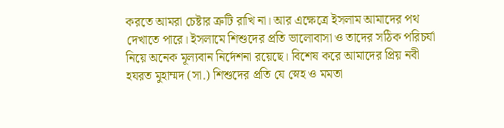করতে আমরা চেষ্টার ত্রুটি রাখি না। আর এক্ষেত্রে ইসলাম আমাদের পথ দেখাতে পারে। ইসলামে শিশুদের প্রতি ভালোবাসা ও তাদের সঠিক পরিচর্যা নিয়ে অনেক মূল্যবান নির্দেশনা রয়েছে। বিশেষ করে আমাদের প্রিয় নবী হযরত মুহাম্মদ (সা.) শিশুদের প্রতি যে স্নেহ ও মমতা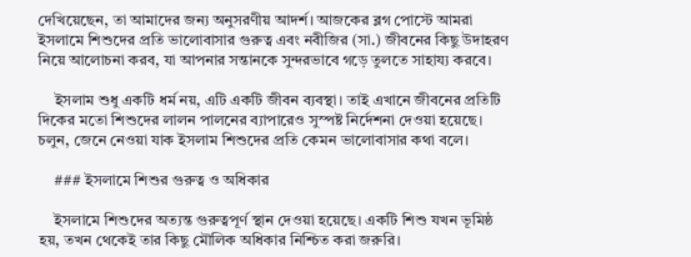দেখিয়েছেন, তা আমাদের জন্য অনুসরণীয় আদর্শ। আজকের ব্লগ পোস্টে আমরা ইসলামে শিশুদের প্রতি ভালোবাসার গুরুত্ব এবং নবীজির (সা.) জীবনের কিছু উদাহরণ নিয়ে আলোচনা করব, যা আপনার সন্তানকে সুন্দরভাবে গড়ে তুলতে সাহায্য করবে।

    ইসলাম শুধু একটি ধর্ম নয়, এটি একটি জীবন ব্যবস্থা। তাই এখানে জীবনের প্রতিটি দিকের মতো শিশুদের লালন পালনের ব্যাপারেও সুস্পষ্ট নির্দেশনা দেওয়া হয়েছে। চলুন, জেনে নেওয়া যাক ইসলাম শিশুদের প্রতি কেমন ভালোবাসার কথা বলে।

    ### ইসলামে শিশুর গুরুত্ব ও অধিকার

    ইসলামে শিশুদের অত্যন্ত গুরুত্বপূর্ণ স্থান দেওয়া হয়েছে। একটি শিশু যখন ভূমিষ্ঠ হয়, তখন থেকেই তার কিছু মৌলিক অধিকার নিশ্চিত করা জরুরি।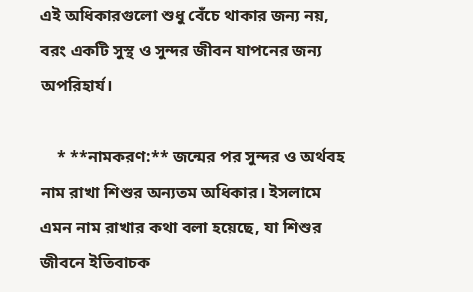এই অধিকারগুলো শুধু বেঁচে থাকার জন্য নয়, বরং একটি সুস্থ ও সুন্দর জীবন যাপনের জন্য অপরিহার্য।

    * **নামকরণ:** জন্মের পর সুন্দর ও অর্থবহ নাম রাখা শিশুর অন্যতম অধিকার। ইসলামে এমন নাম রাখার কথা বলা হয়েছে, যা শিশুর জীবনে ইতিবাচক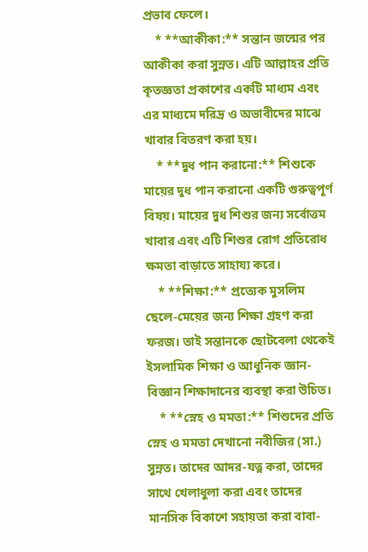প্রভাব ফেলে।
    * **আকীকা:** সন্তান জন্মের পর আকীকা করা সুন্নত। এটি আল্লাহর প্রতি কৃতজ্ঞতা প্রকাশের একটি মাধ্যম এবং এর মাধ্যমে দরিদ্র ও অভাবীদের মাঝে খাবার বিতরণ করা হয়।
    * **দুধ পান করানো:** শিশুকে মায়ের দুধ পান করানো একটি গুরুত্বপূর্ণ বিষয়। মায়ের দুধ শিশুর জন্য সর্বোত্তম খাবার এবং এটি শিশুর রোগ প্রতিরোধ ক্ষমতা বাড়াতে সাহায্য করে।
    * **শিক্ষা:** প্রত্যেক মুসলিম ছেলে-মেয়ের জন্য শিক্ষা গ্রহণ করা ফরজ। তাই সন্তানকে ছোটবেলা থেকেই ইসলামিক শিক্ষা ও আধুনিক জ্ঞান-বিজ্ঞান শিক্ষাদানের ব্যবস্থা করা উচিত।
    * **স্নেহ ও মমতা:** শিশুদের প্রতি স্নেহ ও মমতা দেখানো নবীজির (সা.) সুন্নত। তাদের আদর-যত্ন করা, তাদের সাথে খেলাধুলা করা এবং তাদের মানসিক বিকাশে সহায়তা করা বাবা-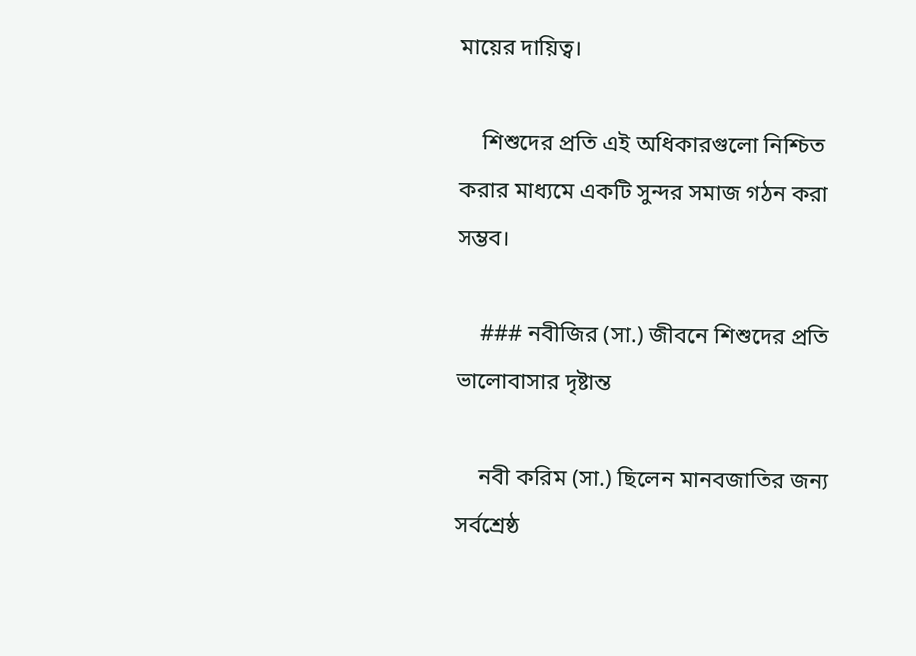মায়ের দায়িত্ব।

    শিশুদের প্রতি এই অধিকারগুলো নিশ্চিত করার মাধ্যমে একটি সুন্দর সমাজ গঠন করা সম্ভব।

    ### নবীজির (সা.) জীবনে শিশুদের প্রতি ভালোবাসার দৃষ্টান্ত

    নবী করিম (সা.) ছিলেন মানবজাতির জন্য সর্বশ্রেষ্ঠ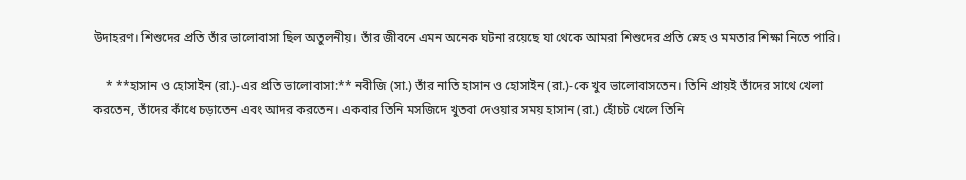উদাহরণ। শিশুদের প্রতি তাঁর ভালোবাসা ছিল অতুলনীয়। তাঁর জীবনে এমন অনেক ঘটনা রয়েছে যা থেকে আমরা শিশুদের প্রতি স্নেহ ও মমতার শিক্ষা নিতে পারি।

    * **হাসান ও হোসাইন (রা.)-এর প্রতি ভালোবাসা:** নবীজি (সা.) তাঁর নাতি হাসান ও হোসাইন (রা.)-কে খুব ভালোবাসতেন। তিনি প্রায়ই তাঁদের সাথে খেলা করতেন, তাঁদের কাঁধে চড়াতেন এবং আদর করতেন। একবার তিনি মসজিদে খুতবা দেওয়ার সময় হাসান (রা.) হোঁচট খেলে তিনি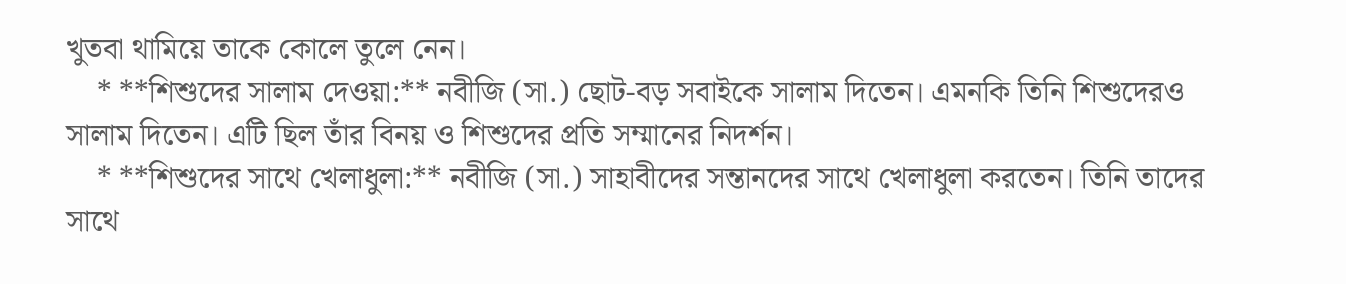খুতবা থামিয়ে তাকে কোলে তুলে নেন।
    * **শিশুদের সালাম দেওয়া:** নবীজি (সা.) ছোট-বড় সবাইকে সালাম দিতেন। এমনকি তিনি শিশুদেরও সালাম দিতেন। এটি ছিল তাঁর বিনয় ও শিশুদের প্রতি সম্মানের নিদর্শন।
    * **শিশুদের সাথে খেলাধুলা:** নবীজি (সা.) সাহাবীদের সন্তানদের সাথে খেলাধুলা করতেন। তিনি তাদের সাথে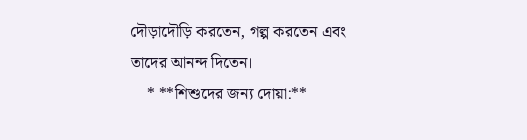দৌড়াদৌড়ি করতেন, গল্প করতেন এবং তাদের আনন্দ দিতেন।
    * **শিশুদের জন্য দোয়া:**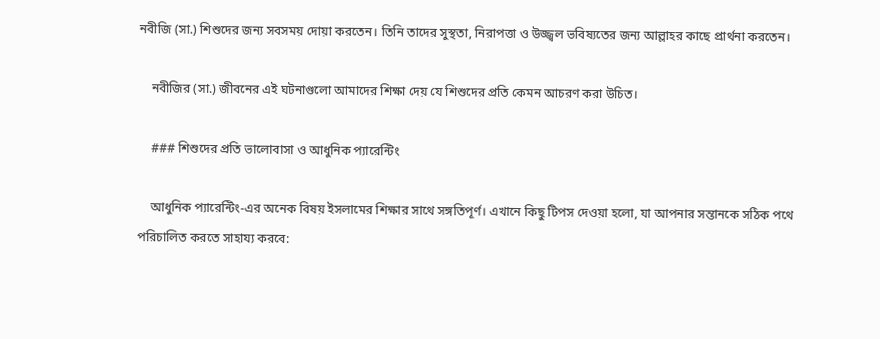নবীজি (সা.) শিশুদের জন্য সবসময় দোয়া করতেন। তিনি তাদের সুস্থতা, নিরাপত্তা ও উজ্জ্বল ভবিষ্যতের জন্য আল্লাহর কাছে প্রার্থনা করতেন।

    নবীজির (সা.) জীবনের এই ঘটনাগুলো আমাদের শিক্ষা দেয় যে শিশুদের প্রতি কেমন আচরণ করা উচিত।

    ### শিশুদের প্রতি ভালোবাসা ও আধুনিক প্যারেন্টিং

    আধুনিক প্যারেন্টিং-এর অনেক বিষয় ইসলামের শিক্ষার সাথে সঙ্গতিপূর্ণ। এখানে কিছু টিপস দেওয়া হলো, যা আপনার সন্তানকে সঠিক পথে পরিচালিত করতে সাহায্য করবে: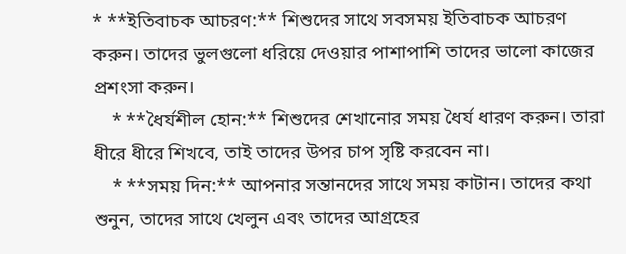* **ইতিবাচক আচরণ:** শিশুদের সাথে সবসময় ইতিবাচক আচরণ করুন। তাদের ভুলগুলো ধরিয়ে দেওয়ার পাশাপাশি তাদের ভালো কাজের প্রশংসা করুন।
    * **ধৈর্যশীল হোন:** শিশুদের শেখানোর সময় ধৈর্য ধারণ করুন। তারা ধীরে ধীরে শিখবে, তাই তাদের উপর চাপ সৃষ্টি করবেন না।
    * **সময় দিন:** আপনার সন্তানদের সাথে সময় কাটান। তাদের কথা শুনুন, তাদের সাথে খেলুন এবং তাদের আগ্রহের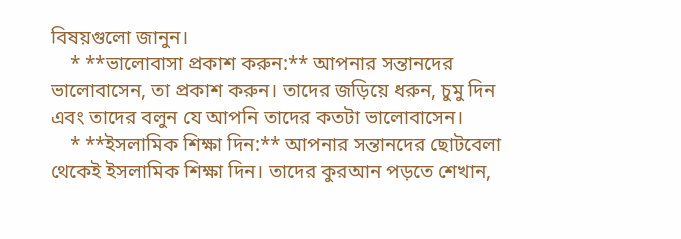বিষয়গুলো জানুন।
    * **ভালোবাসা প্রকাশ করুন:** আপনার সন্তানদের ভালোবাসেন, তা প্রকাশ করুন। তাদের জড়িয়ে ধরুন, চুমু দিন এবং তাদের বলুন যে আপনি তাদের কতটা ভালোবাসেন।
    * **ইসলামিক শিক্ষা দিন:** আপনার সন্তানদের ছোটবেলা থেকেই ইসলামিক শিক্ষা দিন। তাদের কুরআন পড়তে শেখান,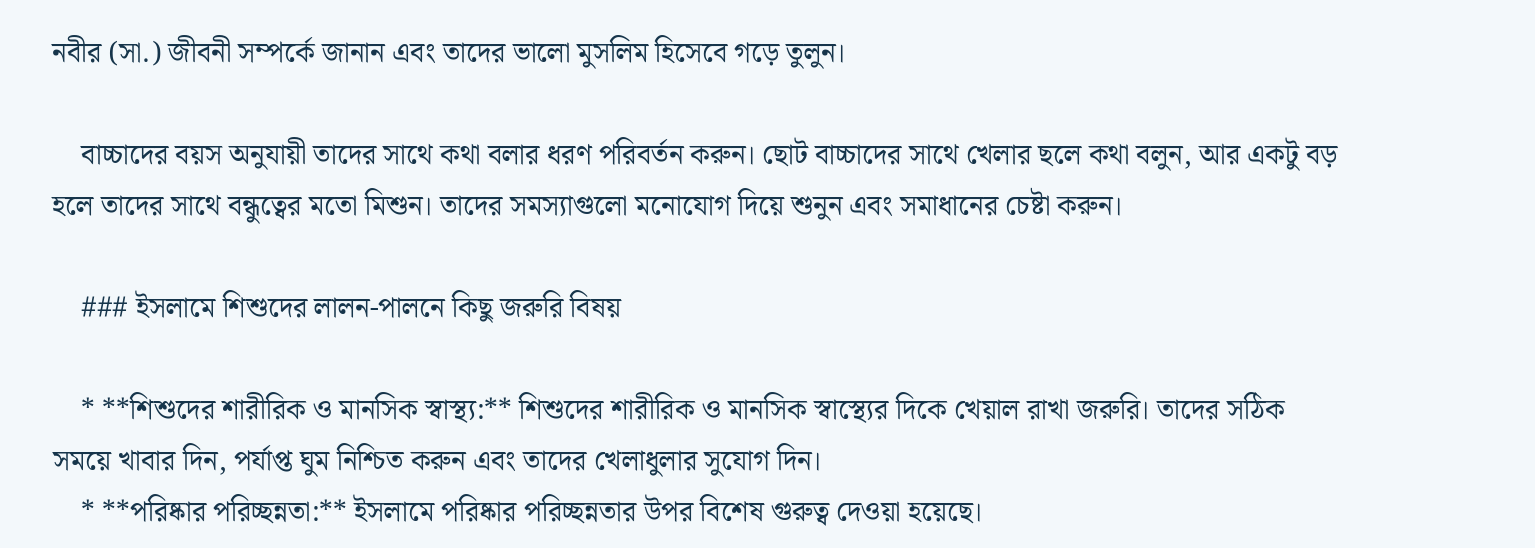নবীর (সা.) জীবনী সম্পর্কে জানান এবং তাদের ভালো মুসলিম হিসেবে গড়ে তুলুন।

    বাচ্চাদের বয়স অনুযায়ী তাদের সাথে কথা বলার ধরণ পরিবর্তন করুন। ছোট বাচ্চাদের সাথে খেলার ছলে কথা বলুন, আর একটু বড় হলে তাদের সাথে বন্ধুত্বের মতো মিশুন। তাদের সমস্যাগুলো মনোযোগ দিয়ে শুনুন এবং সমাধানের চেষ্টা করুন।

    ### ইসলামে শিশুদের লালন-পালনে কিছু জরুরি বিষয়

    * **শিশুদের শারীরিক ও মানসিক স্বাস্থ্য:** শিশুদের শারীরিক ও মানসিক স্বাস্থ্যের দিকে খেয়াল রাখা জরুরি। তাদের সঠিক সময়ে খাবার দিন, পর্যাপ্ত ঘুম নিশ্চিত করুন এবং তাদের খেলাধুলার সুযোগ দিন।
    * **পরিষ্কার পরিচ্ছন্নতা:** ইসলামে পরিষ্কার পরিচ্ছন্নতার উপর বিশেষ গুরুত্ব দেওয়া হয়েছে।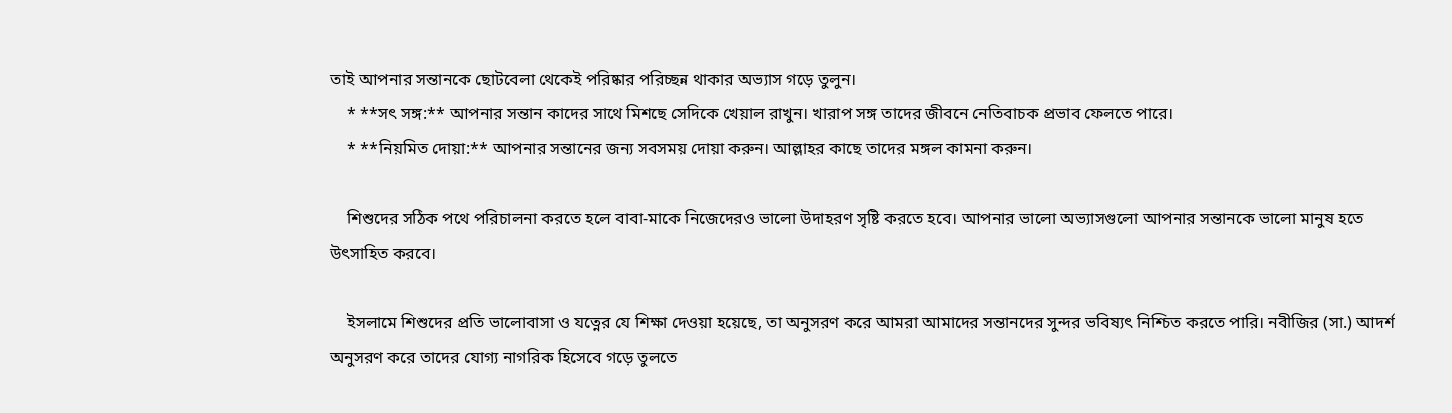তাই আপনার সন্তানকে ছোটবেলা থেকেই পরিষ্কার পরিচ্ছন্ন থাকার অভ্যাস গড়ে তুলুন।
    * **সৎ সঙ্গ:** আপনার সন্তান কাদের সাথে মিশছে সেদিকে খেয়াল রাখুন। খারাপ সঙ্গ তাদের জীবনে নেতিবাচক প্রভাব ফেলতে পারে।
    * **নিয়মিত দোয়া:** আপনার সন্তানের জন্য সবসময় দোয়া করুন। আল্লাহর কাছে তাদের মঙ্গল কামনা করুন।

    শিশুদের সঠিক পথে পরিচালনা করতে হলে বাবা-মাকে নিজেদেরও ভালো উদাহরণ সৃষ্টি করতে হবে। আপনার ভালো অভ্যাসগুলো আপনার সন্তানকে ভালো মানুষ হতে উৎসাহিত করবে।

    ইসলামে শিশুদের প্রতি ভালোবাসা ও যত্নের যে শিক্ষা দেওয়া হয়েছে, তা অনুসরণ করে আমরা আমাদের সন্তানদের সুন্দর ভবিষ্যৎ নিশ্চিত করতে পারি। নবীজির (সা.) আদর্শ অনুসরণ করে তাদের যোগ্য নাগরিক হিসেবে গড়ে তুলতে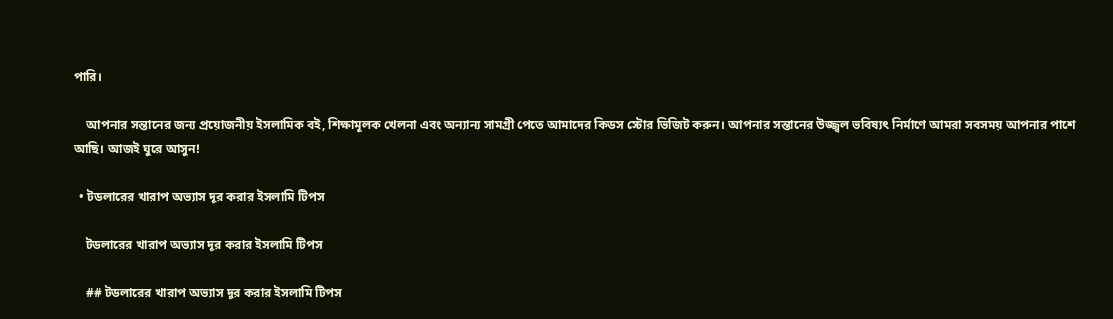পারি।

    আপনার সন্তানের জন্য প্রয়োজনীয় ইসলামিক বই, শিক্ষামূলক খেলনা এবং অন্যান্য সামগ্রী পেতে আমাদের কিডস স্টোর ভিজিট করুন। আপনার সন্তানের উজ্জ্বল ভবিষ্যৎ নির্মাণে আমরা সবসময় আপনার পাশে আছি। আজই ঘুরে আসুন!

  • টডলারের খারাপ অভ্যাস দূর করার ইসলামি টিপস

    টডলারের খারাপ অভ্যাস দূর করার ইসলামি টিপস

    ## টডলারের খারাপ অভ্যাস দূর করার ইসলামি টিপস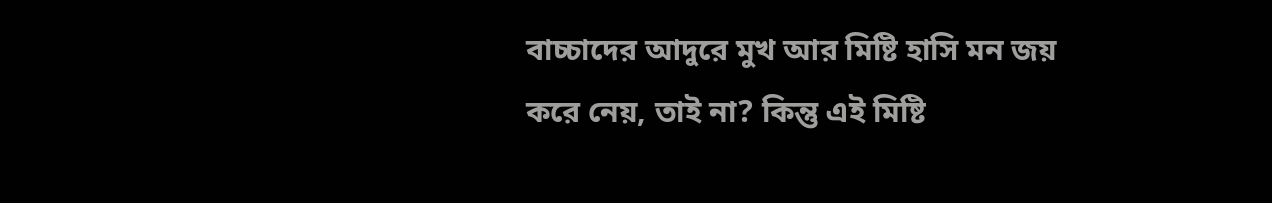বাচ্চাদের আদুরে মুখ আর মিষ্টি হাসি মন জয় করে নেয়, তাই না? কিন্তু এই মিষ্টি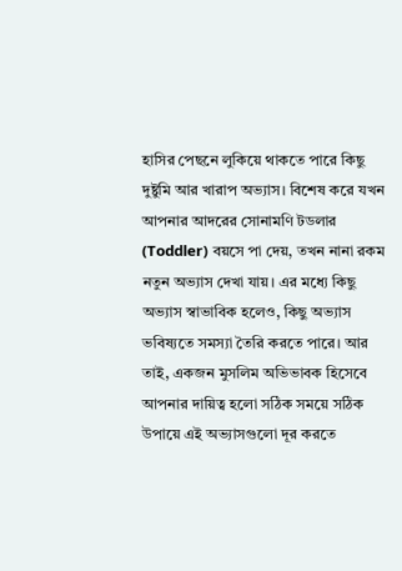হাসির পেছনে লুকিয়ে থাকতে পারে কিছু দুষ্টুমি আর খারাপ অভ্যাস। বিশেষ করে যখন আপনার আদরের সোনামণি টডলার (Toddler) বয়সে পা দেয়, তখন নানা রকম নতুন অভ্যাস দেখা যায়। এর মধ্যে কিছু অভ্যাস স্বাভাবিক হলেও, কিছু অভ্যাস ভবিষ্যতে সমস্যা তৈরি করতে পারে। আর তাই, একজন মুসলিম অভিভাবক হিসেবে আপনার দায়িত্ব হলো সঠিক সময়ে সঠিক উপায়ে এই অভ্যাসগুলো দূর করতে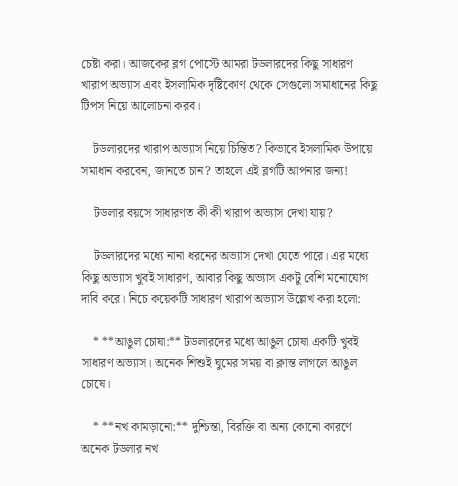চেষ্টা করা। আজকের ব্লগ পোস্টে আমরা টডলারদের কিছু সাধারণ খারাপ অভ্যাস এবং ইসলামিক দৃষ্টিকোণ থেকে সেগুলো সমাধানের কিছু টিপস নিয়ে আলোচনা করব।

    টডলারদের খারাপ অভ্যাস নিয়ে চিন্তিত? কিভাবে ইসলামিক উপায়ে সমাধান করবেন, জানতে চান? তাহলে এই ব্লগটি আপনার জন্য!

    টডলার বয়সে সাধারণত কী কী খারাপ অভ্যাস দেখা যায়?

    টডলারদের মধ্যে নানা ধরনের অভ্যাস দেখা যেতে পারে। এর মধ্যে কিছু অভ্যাস খুবই সাধারণ, আবার কিছু অভ্যাস একটু বেশি মনোযোগ দাবি করে। নিচে কয়েকটি সাধারণ খারাপ অভ্যাস উল্লেখ করা হলো:

    * **আঙুল চোষা:** টডলারদের মধ্যে আঙুল চোষা একটি খুবই সাধারণ অভ্যাস। অনেক শিশুই ঘুমের সময় বা ক্লান্ত লাগলে আঙুল চোষে।

    * **নখ কামড়ানো:** দুশ্চিন্তা, বিরক্তি বা অন্য কোনো কারণে অনেক টডলার নখ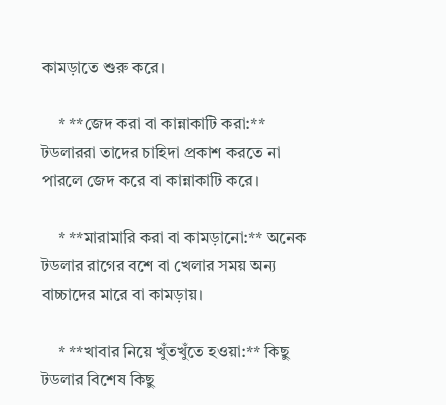কামড়াতে শুরু করে।

    * **জেদ করা বা কান্নাকাটি করা:** টডলাররা তাদের চাহিদা প্রকাশ করতে না পারলে জেদ করে বা কান্নাকাটি করে।

    * **মারামারি করা বা কামড়ানো:** অনেক টডলার রাগের বশে বা খেলার সময় অন্য বাচ্চাদের মারে বা কামড়ায়।

    * **খাবার নিয়ে খুঁতখুঁতে হওয়া:** কিছু টডলার বিশেষ কিছু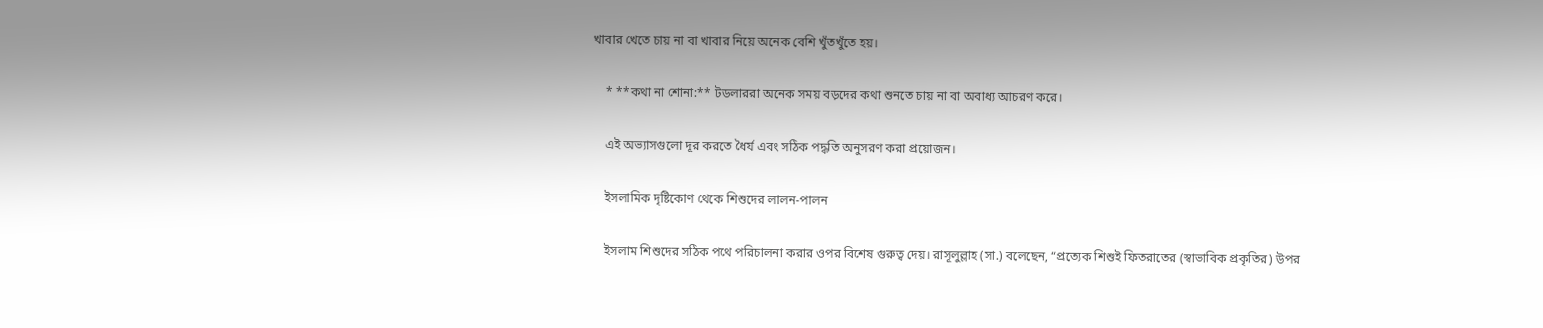খাবার খেতে চায় না বা খাবার নিয়ে অনেক বেশি খুঁতখুঁতে হয়।

    * **কথা না শোনা:** টডলাররা অনেক সময় বড়দের কথা শুনতে চায় না বা অবাধ্য আচরণ করে।

    এই অভ্যাসগুলো দূর করতে ধৈর্য এবং সঠিক পদ্ধতি অনুসরণ করা প্রয়োজন।

    ইসলামিক দৃষ্টিকোণ থেকে শিশুদের লালন-পালন

    ইসলাম শিশুদের সঠিক পথে পরিচালনা করার ওপর বিশেষ গুরুত্ব দেয়। রাসূলুল্লাহ (সা.) বলেছেন, “প্রত্যেক শিশুই ফিতরাতের (স্বাভাবিক প্রকৃতির) উপর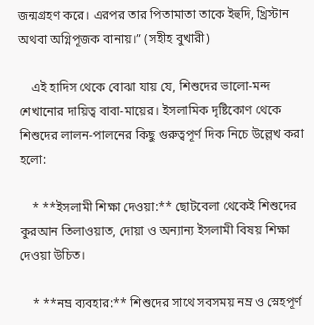জন্মগ্রহণ করে। এরপর তার পিতামাতা তাকে ইহুদি, খ্রিস্টান অথবা অগ্নিপূজক বানায়।” (সহীহ বুখারী)

    এই হাদিস থেকে বোঝা যায় যে, শিশুদের ভালো-মন্দ শেখানোর দায়িত্ব বাবা-মায়ের। ইসলামিক দৃষ্টিকোণ থেকে শিশুদের লালন-পালনের কিছু গুরুত্বপূর্ণ দিক নিচে উল্লেখ করা হলো:

    * **ইসলামী শিক্ষা দেওয়া:** ছোটবেলা থেকেই শিশুদের কুরআন তিলাওয়াত, দোয়া ও অন্যান্য ইসলামী বিষয় শিক্ষা দেওয়া উচিত।

    * **নম্র ব্যবহার:** শিশুদের সাথে সবসময় নম্র ও স্নেহপূর্ণ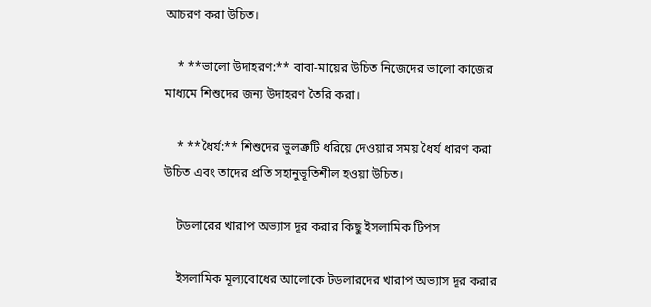আচরণ করা উচিত।

    * **ভালো উদাহরণ:** বাবা-মায়ের উচিত নিজেদের ভালো কাজের মাধ্যমে শিশুদের জন্য উদাহরণ তৈরি করা।

    * **ধৈর্য:** শিশুদের ভুলত্রুটি ধরিয়ে দেওয়ার সময় ধৈর্য ধারণ করা উচিত এবং তাদের প্রতি সহানুভূতিশীল হওয়া উচিত।

    টডলারের খারাপ অভ্যাস দূর করার কিছু ইসলামিক টিপস

    ইসলামিক মূল্যবোধের আলোকে টডলারদের খারাপ অভ্যাস দূর করার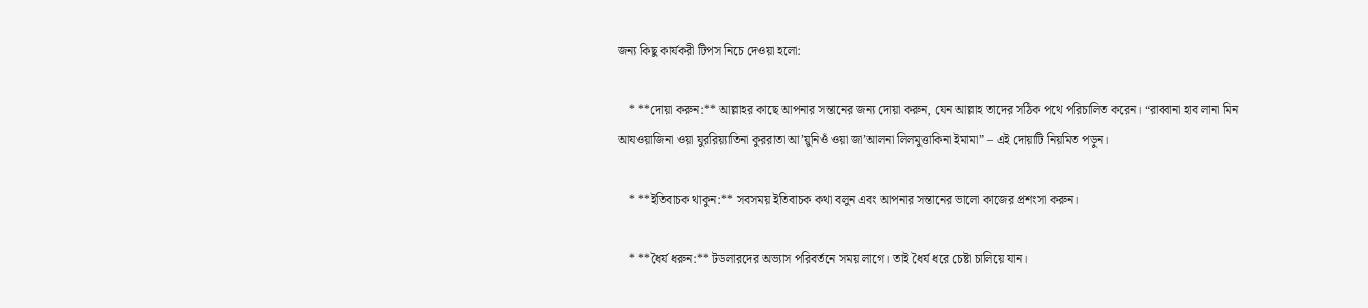জন্য কিছু কার্যকরী টিপস নিচে দেওয়া হলো:

    * **দোয়া করুন:** আল্লাহর কাছে আপনার সন্তানের জন্য দোয়া করুন, যেন আল্লাহ তাদের সঠিক পথে পরিচালিত করেন। “রাব্বানা হাব লানা মিন আযওয়াজিনা ওয়া যুররিয়্যাতিনা কুররাতা আ’য়ুনিওঁ ওয়া জা’আলনা লিলমুত্তাকিনা ইমামা” – এই দোয়াটি নিয়মিত পড়ুন।

    * **ইতিবাচক থাকুন:** সবসময় ইতিবাচক কথা বলুন এবং আপনার সন্তানের ভালো কাজের প্রশংসা করুন।

    * **ধৈর্য ধরুন:** টডলারদের অভ্যাস পরিবর্তনে সময় লাগে। তাই ধৈর্য ধরে চেষ্টা চালিয়ে যান।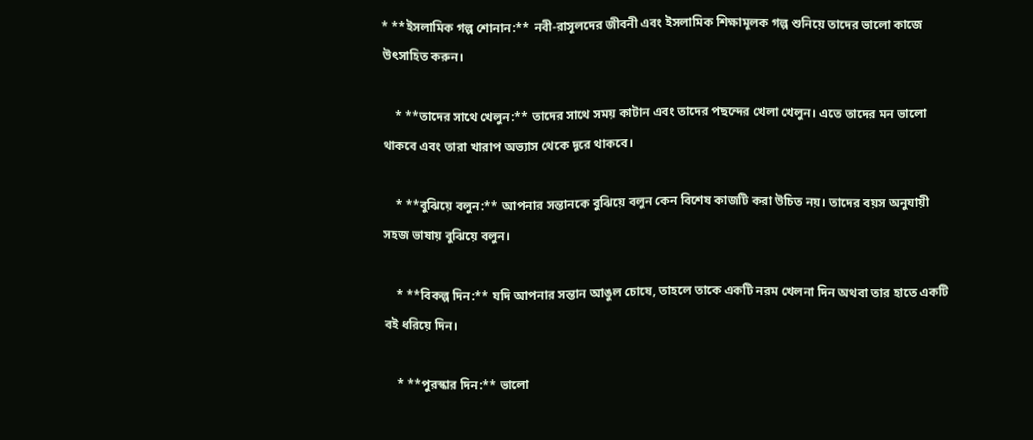* **ইসলামিক গল্প শোনান:** নবী-রাসূলদের জীবনী এবং ইসলামিক শিক্ষামূলক গল্প শুনিয়ে তাদের ভালো কাজে উৎসাহিত করুন।

    * **তাদের সাথে খেলুন:** তাদের সাথে সময় কাটান এবং তাদের পছন্দের খেলা খেলুন। এতে তাদের মন ভালো থাকবে এবং তারা খারাপ অভ্যাস থেকে দূরে থাকবে।

    * **বুঝিয়ে বলুন:** আপনার সন্তানকে বুঝিয়ে বলুন কেন বিশেষ কাজটি করা উচিত নয়। তাদের বয়স অনুযায়ী সহজ ভাষায় বুঝিয়ে বলুন।

    * **বিকল্প দিন:** যদি আপনার সন্তান আঙুল চোষে, তাহলে তাকে একটি নরম খেলনা দিন অথবা তার হাতে একটি বই ধরিয়ে দিন।

    * **পুরস্কার দিন:** ভালো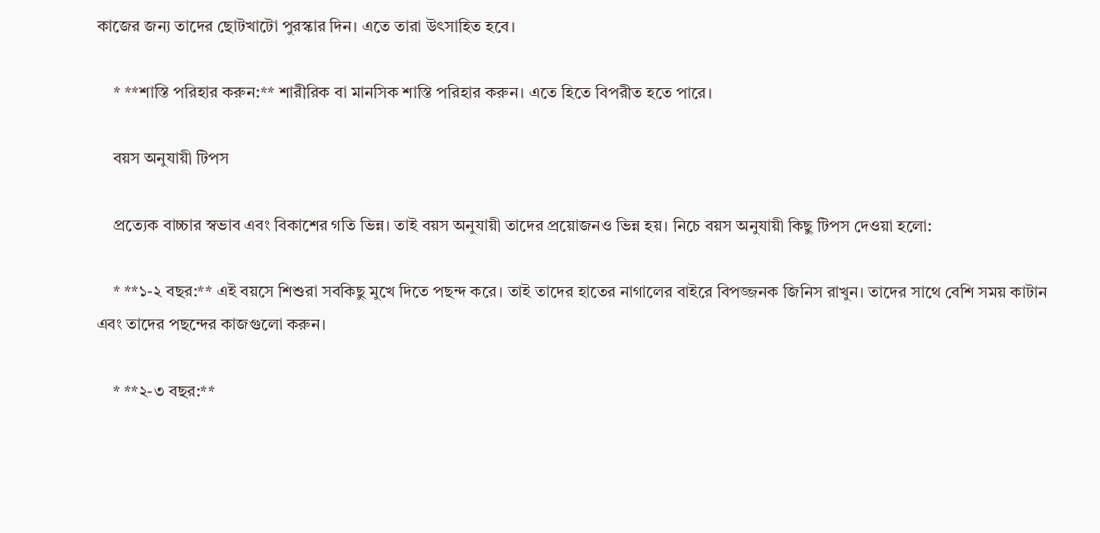কাজের জন্য তাদের ছোটখাটো পুরস্কার দিন। এতে তারা উৎসাহিত হবে।

    * **শাস্তি পরিহার করুন:** শারীরিক বা মানসিক শাস্তি পরিহার করুন। এতে হিতে বিপরীত হতে পারে।

    বয়স অনুযায়ী টিপস

    প্রত্যেক বাচ্চার স্বভাব এবং বিকাশের গতি ভিন্ন। তাই বয়স অনুযায়ী তাদের প্রয়োজনও ভিন্ন হয়। নিচে বয়স অনুযায়ী কিছু টিপস দেওয়া হলো:

    * **১-২ বছর:** এই বয়সে শিশুরা সবকিছু মুখে দিতে পছন্দ করে। তাই তাদের হাতের নাগালের বাইরে বিপজ্জনক জিনিস রাখুন। তাদের সাথে বেশি সময় কাটান এবং তাদের পছন্দের কাজগুলো করুন।

    * **২-৩ বছর:**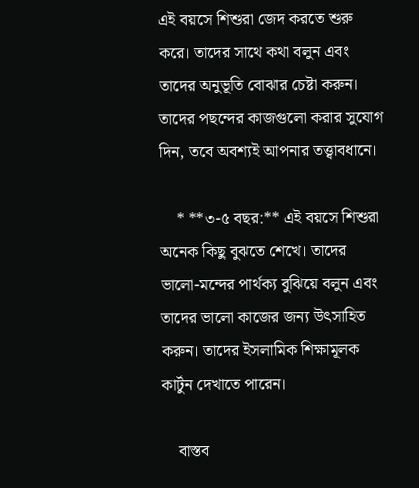এই বয়সে শিশুরা জেদ করতে শুরু করে। তাদের সাথে কথা বলুন এবং তাদের অনুভূতি বোঝার চেষ্টা করুন। তাদের পছন্দের কাজগুলো করার সুযোগ দিন, তবে অবশ্যই আপনার তত্ত্বাবধানে।

    * **৩-৫ বছর:** এই বয়সে শিশুরা অনেক কিছু বুঝতে শেখে। তাদের ভালো-মন্দের পার্থক্য বুঝিয়ে বলুন এবং তাদের ভালো কাজের জন্য উৎসাহিত করুন। তাদের ইসলামিক শিক্ষামূলক কার্টুন দেখাতে পারেন।

    বাস্তব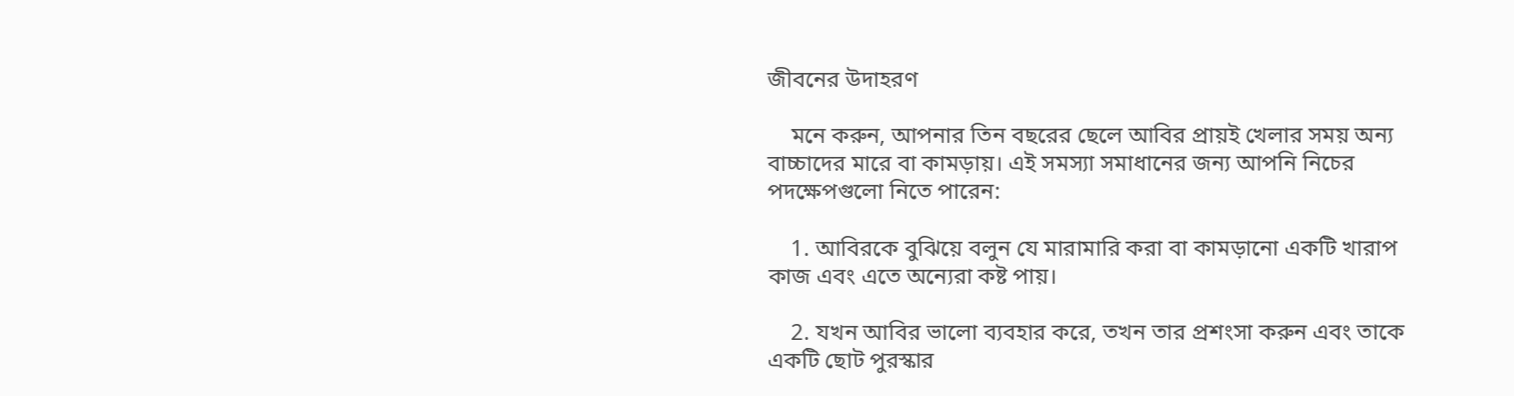জীবনের উদাহরণ

    মনে করুন, আপনার তিন বছরের ছেলে আবির প্রায়ই খেলার সময় অন্য বাচ্চাদের মারে বা কামড়ায়। এই সমস্যা সমাধানের জন্য আপনি নিচের পদক্ষেপগুলো নিতে পারেন:

    1. আবিরকে বুঝিয়ে বলুন যে মারামারি করা বা কামড়ানো একটি খারাপ কাজ এবং এতে অন্যেরা কষ্ট পায়।

    2. যখন আবির ভালো ব্যবহার করে, তখন তার প্রশংসা করুন এবং তাকে একটি ছোট পুরস্কার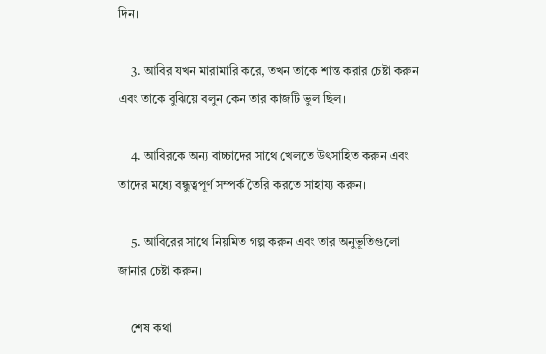দিন।

    3. আবির যখন মারামারি করে, তখন তাকে শান্ত করার চেষ্টা করুন এবং তাকে বুঝিয়ে বলুন কেন তার কাজটি ভুল ছিল।

    4. আবিরকে অন্য বাচ্চাদের সাথে খেলতে উৎসাহিত করুন এবং তাদের মধ্যে বন্ধুত্বপূর্ণ সম্পর্ক তৈরি করতে সাহায্য করুন।

    5. আবিরের সাথে নিয়মিত গল্প করুন এবং তার অনুভূতিগুলো জানার চেষ্টা করুন।

    শেষ কথা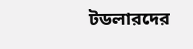টডলারদের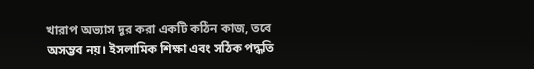খারাপ অভ্যাস দূর করা একটি কঠিন কাজ, তবে অসম্ভব নয়। ইসলামিক শিক্ষা এবং সঠিক পদ্ধতি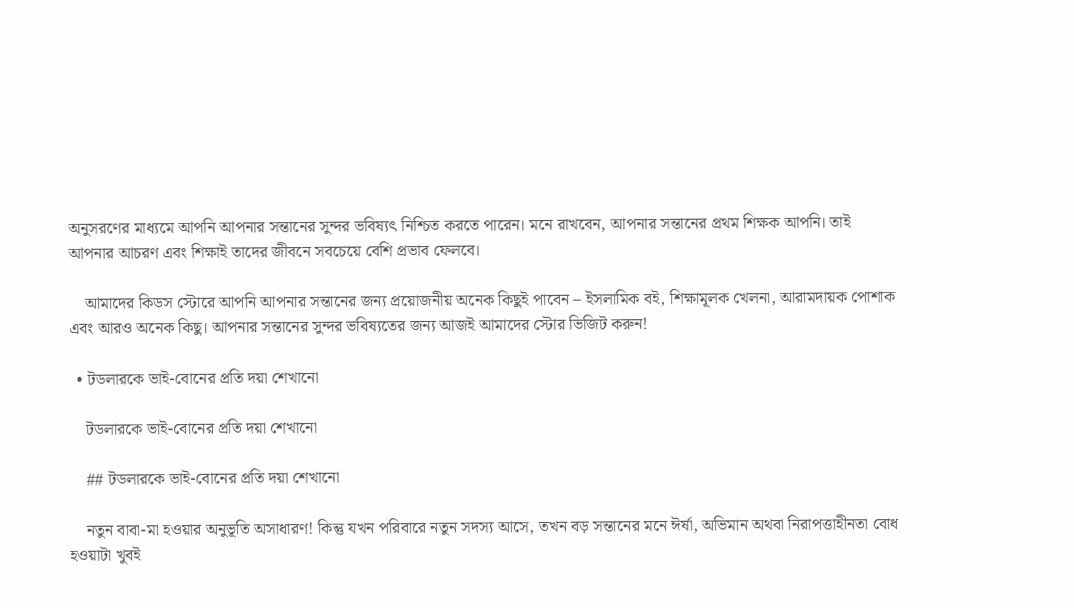অনুসরণের মাধ্যমে আপনি আপনার সন্তানের সুন্দর ভবিষ্যৎ নিশ্চিত করতে পারেন। মনে রাখবেন, আপনার সন্তানের প্রথম শিক্ষক আপনি। তাই আপনার আচরণ এবং শিক্ষাই তাদের জীবনে সবচেয়ে বেশি প্রভাব ফেলবে।

    আমাদের কিডস স্টোরে আপনি আপনার সন্তানের জন্য প্রয়োজনীয় অনেক কিছুই পাবেন – ইসলামিক বই, শিক্ষামূলক খেলনা, আরামদায়ক পোশাক এবং আরও অনেক কিছু। আপনার সন্তানের সুন্দর ভবিষ্যতের জন্য আজই আমাদের স্টোর ভিজিট করুন!

  • টডলারকে ভাই-বোনের প্রতি দয়া শেখানো

    টডলারকে ভাই-বোনের প্রতি দয়া শেখানো

    ## টডলারকে ভাই-বোনের প্রতি দয়া শেখানো

    নতুন বাবা-মা হওয়ার অনুভূতি অসাধারণ! কিন্তু যখন পরিবারে নতুন সদস্য আসে, তখন বড় সন্তানের মনে ঈর্ষা, অভিমান অথবা নিরাপত্তাহীনতা বোধ হওয়াটা খুবই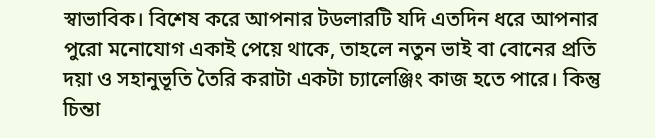স্বাভাবিক। বিশেষ করে আপনার টডলারটি যদি এতদিন ধরে আপনার পুরো মনোযোগ একাই পেয়ে থাকে, তাহলে নতুন ভাই বা বোনের প্রতি দয়া ও সহানুভূতি তৈরি করাটা একটা চ্যালেঞ্জিং কাজ হতে পারে। কিন্তু চিন্তা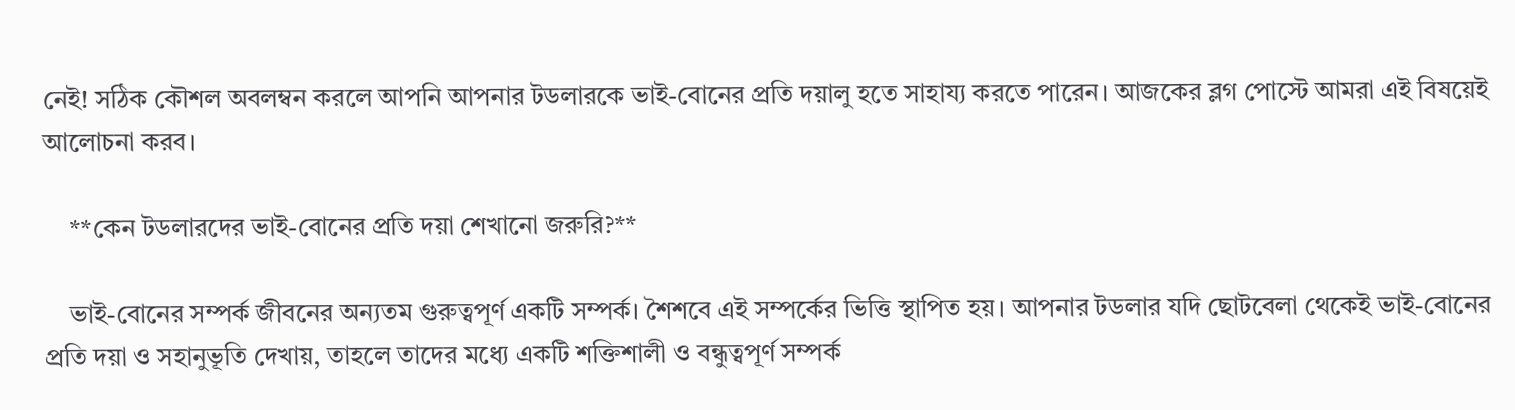নেই! সঠিক কৌশল অবলম্বন করলে আপনি আপনার টডলারকে ভাই-বোনের প্রতি দয়ালু হতে সাহায্য করতে পারেন। আজকের ব্লগ পোস্টে আমরা এই বিষয়েই আলোচনা করব।

    **কেন টডলারদের ভাই-বোনের প্রতি দয়া শেখানো জরুরি?**

    ভাই-বোনের সম্পর্ক জীবনের অন্যতম গুরুত্বপূর্ণ একটি সম্পর্ক। শৈশবে এই সম্পর্কের ভিত্তি স্থাপিত হয়। আপনার টডলার যদি ছোটবেলা থেকেই ভাই-বোনের প্রতি দয়া ও সহানুভূতি দেখায়, তাহলে তাদের মধ্যে একটি শক্তিশালী ও বন্ধুত্বপূর্ণ সম্পর্ক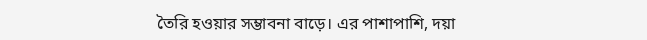তৈরি হওয়ার সম্ভাবনা বাড়ে। এর পাশাপাশি, দয়া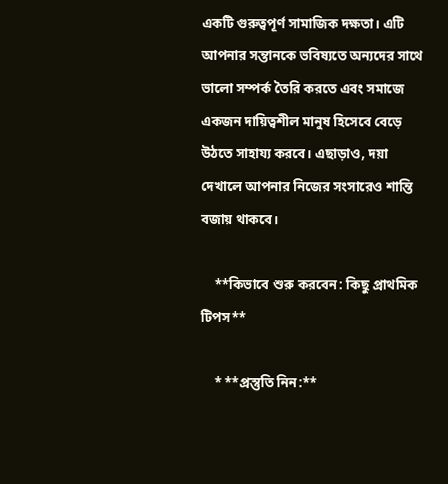একটি গুরুত্বপূর্ণ সামাজিক দক্ষতা। এটি আপনার সন্তানকে ভবিষ্যতে অন্যদের সাথে ভালো সম্পর্ক তৈরি করতে এবং সমাজে একজন দায়িত্বশীল মানুষ হিসেবে বেড়ে উঠতে সাহায্য করবে। এছাড়াও, দয়া দেখালে আপনার নিজের সংসারেও শান্তি বজায় থাকবে।

    **কিভাবে শুরু করবেন: কিছু প্রাথমিক টিপস**

    * **প্রস্তুতি নিন:**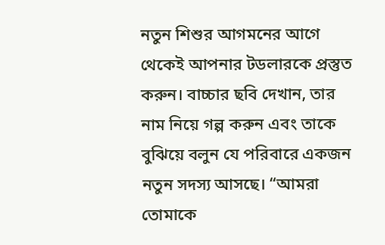নতুন শিশুর আগমনের আগে থেকেই আপনার টডলারকে প্রস্তুত করুন। বাচ্চার ছবি দেখান, তার নাম নিয়ে গল্প করুন এবং তাকে বুঝিয়ে বলুন যে পরিবারে একজন নতুন সদস্য আসছে। “আমরা তোমাকে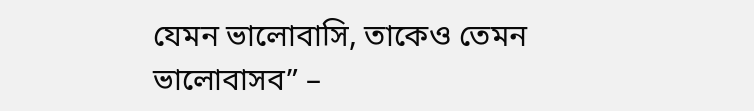যেমন ভালোবাসি, তাকেও তেমন ভালোবাসব” –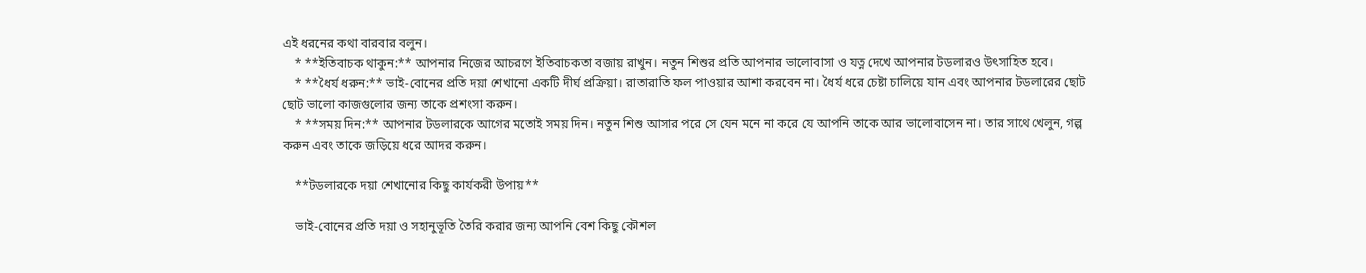এই ধরনের কথা বারবার বলুন।
    * **ইতিবাচক থাকুন:** আপনার নিজের আচরণে ইতিবাচকতা বজায় রাখুন। নতুন শিশুর প্রতি আপনার ভালোবাসা ও যত্ন দেখে আপনার টডলারও উৎসাহিত হবে।
    * **ধৈর্য ধরুন:** ভাই-বোনের প্রতি দয়া শেখানো একটি দীর্ঘ প্রক্রিয়া। রাতারাতি ফল পাওয়ার আশা করবেন না। ধৈর্য ধরে চেষ্টা চালিয়ে যান এবং আপনার টডলারের ছোট ছোট ভালো কাজগুলোর জন্য তাকে প্রশংসা করুন।
    * **সময় দিন:** আপনার টডলারকে আগের মতোই সময় দিন। নতুন শিশু আসার পরে সে যেন মনে না করে যে আপনি তাকে আর ভালোবাসেন না। তার সাথে খেলুন, গল্প করুন এবং তাকে জড়িয়ে ধরে আদর করুন।

    **টডলারকে দয়া শেখানোর কিছু কার্যকরী উপায়**

    ভাই-বোনের প্রতি দয়া ও সহানুভূতি তৈরি করার জন্য আপনি বেশ কিছু কৌশল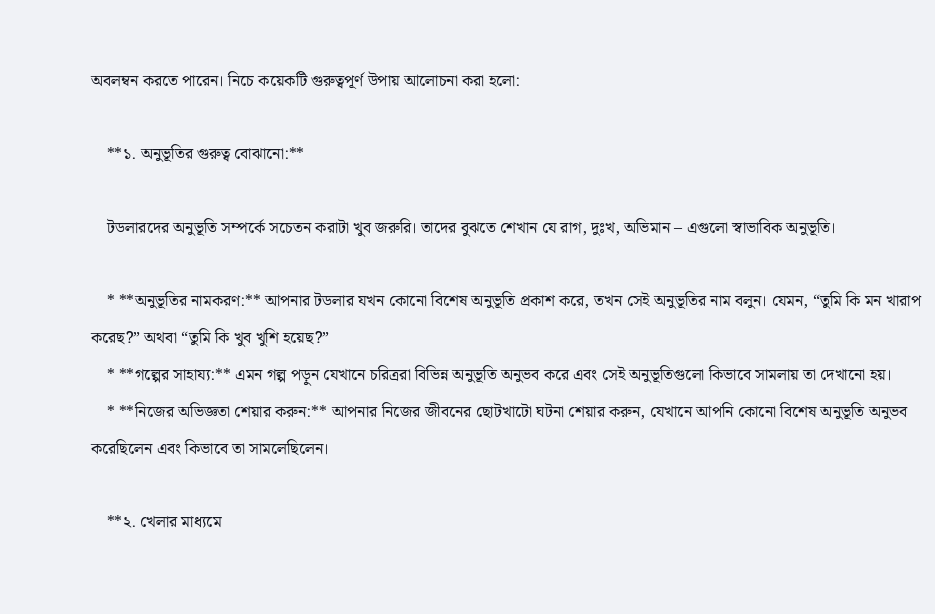অবলম্বন করতে পারেন। নিচে কয়েকটি গুরুত্বপূর্ণ উপায় আলোচনা করা হলো:

    **১. অনুভূতির গুরুত্ব বোঝানো:**

    টডলারদের অনুভূতি সম্পর্কে সচেতন করাটা খুব জরুরি। তাদের বুঝতে শেখান যে রাগ, দুঃখ, অভিমান – এগুলো স্বাভাবিক অনুভূতি।

    * **অনুভূতির নামকরণ:** আপনার টডলার যখন কোনো বিশেষ অনুভূতি প্রকাশ করে, তখন সেই অনুভূতির নাম বলুন। যেমন, “তুমি কি মন খারাপ করেছ?” অথবা “তুমি কি খুব খুশি হয়েছ?”
    * **গল্পের সাহায্য:** এমন গল্প পড়ুন যেখানে চরিত্ররা বিভিন্ন অনুভূতি অনুভব করে এবং সেই অনুভূতিগুলো কিভাবে সামলায় তা দেখানো হয়।
    * **নিজের অভিজ্ঞতা শেয়ার করুন:** আপনার নিজের জীবনের ছোটখাটো ঘটনা শেয়ার করুন, যেখানে আপনি কোনো বিশেষ অনুভূতি অনুভব করেছিলেন এবং কিভাবে তা সামলেছিলেন।

    **২. খেলার মাধ্যমে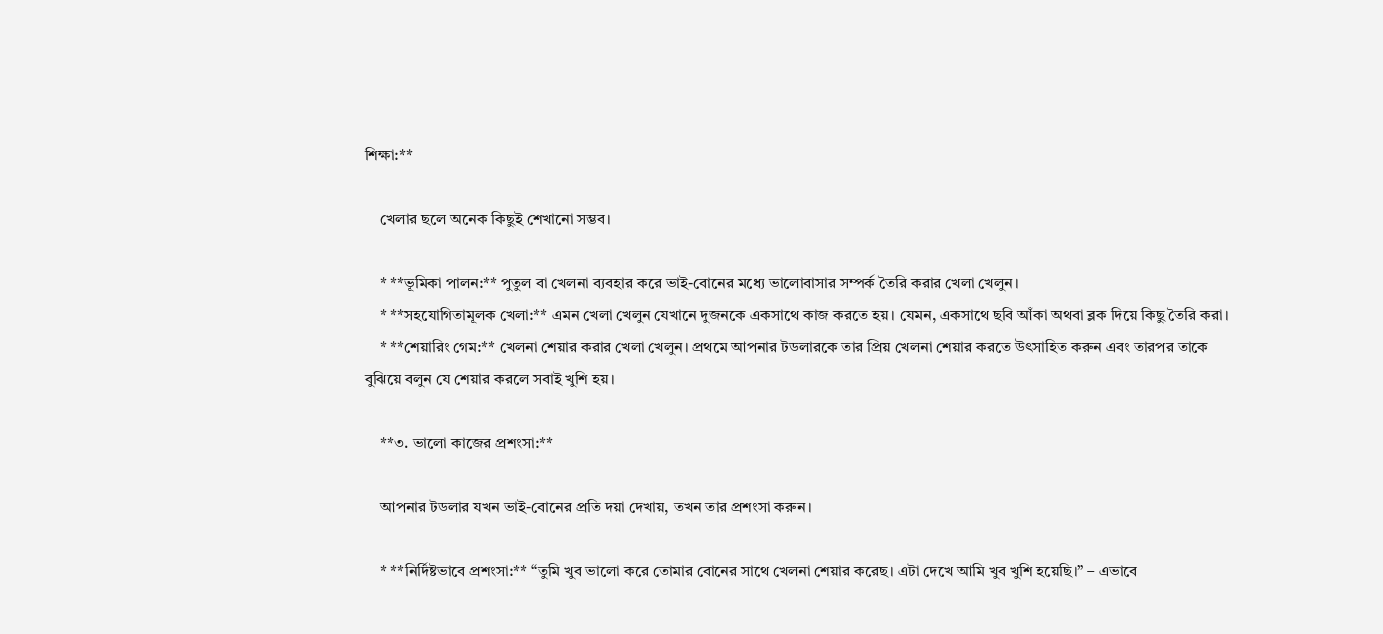শিক্ষা:**

    খেলার ছলে অনেক কিছুই শেখানো সম্ভব।

    * **ভূমিকা পালন:** পুতুল বা খেলনা ব্যবহার করে ভাই-বোনের মধ্যে ভালোবাসার সম্পর্ক তৈরি করার খেলা খেলুন।
    * **সহযোগিতামূলক খেলা:** এমন খেলা খেলুন যেখানে দুজনকে একসাথে কাজ করতে হয়। যেমন, একসাথে ছবি আঁকা অথবা ব্লক দিয়ে কিছু তৈরি করা।
    * **শেয়ারিং গেম:** খেলনা শেয়ার করার খেলা খেলুন। প্রথমে আপনার টডলারকে তার প্রিয় খেলনা শেয়ার করতে উৎসাহিত করুন এবং তারপর তাকে বুঝিয়ে বলুন যে শেয়ার করলে সবাই খুশি হয়।

    **৩. ভালো কাজের প্রশংসা:**

    আপনার টডলার যখন ভাই-বোনের প্রতি দয়া দেখায়, তখন তার প্রশংসা করুন।

    * **নির্দিষ্টভাবে প্রশংসা:** “তুমি খুব ভালো করে তোমার বোনের সাথে খেলনা শেয়ার করেছ। এটা দেখে আমি খুব খুশি হয়েছি।” – এভাবে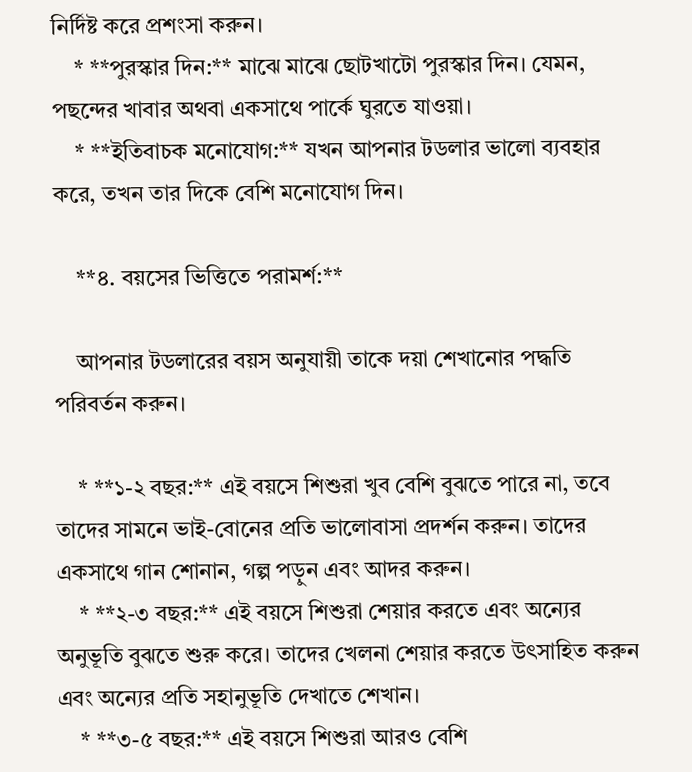নির্দিষ্ট করে প্রশংসা করুন।
    * **পুরস্কার দিন:** মাঝে মাঝে ছোটখাটো পুরস্কার দিন। যেমন, পছন্দের খাবার অথবা একসাথে পার্কে ঘুরতে যাওয়া।
    * **ইতিবাচক মনোযোগ:** যখন আপনার টডলার ভালো ব্যবহার করে, তখন তার দিকে বেশি মনোযোগ দিন।

    **৪. বয়সের ভিত্তিতে পরামর্শ:**

    আপনার টডলারের বয়স অনুযায়ী তাকে দয়া শেখানোর পদ্ধতি পরিবর্তন করুন।

    * **১-২ বছর:** এই বয়সে শিশুরা খুব বেশি বুঝতে পারে না, তবে তাদের সামনে ভাই-বোনের প্রতি ভালোবাসা প্রদর্শন করুন। তাদের একসাথে গান শোনান, গল্প পড়ুন এবং আদর করুন।
    * **২-৩ বছর:** এই বয়সে শিশুরা শেয়ার করতে এবং অন্যের অনুভূতি বুঝতে শুরু করে। তাদের খেলনা শেয়ার করতে উৎসাহিত করুন এবং অন্যের প্রতি সহানুভূতি দেখাতে শেখান।
    * **৩-৫ বছর:** এই বয়সে শিশুরা আরও বেশি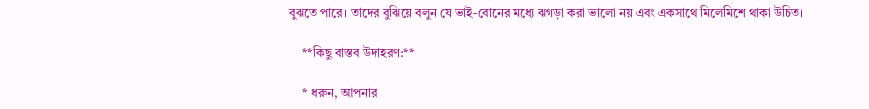বুঝতে পারে। তাদের বুঝিয়ে বলুন যে ভাই-বোনের মধ্যে ঝগড়া করা ভালো নয় এবং একসাথে মিলেমিশে থাকা উচিত।

    **কিছু বাস্তব উদাহরণ:**

    * ধরুন, আপনার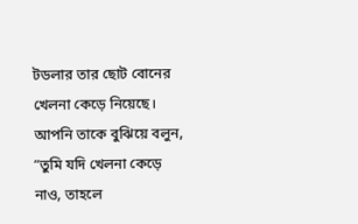টডলার তার ছোট বোনের খেলনা কেড়ে নিয়েছে। আপনি তাকে বুঝিয়ে বলুন, “তুমি যদি খেলনা কেড়ে নাও, তাহলে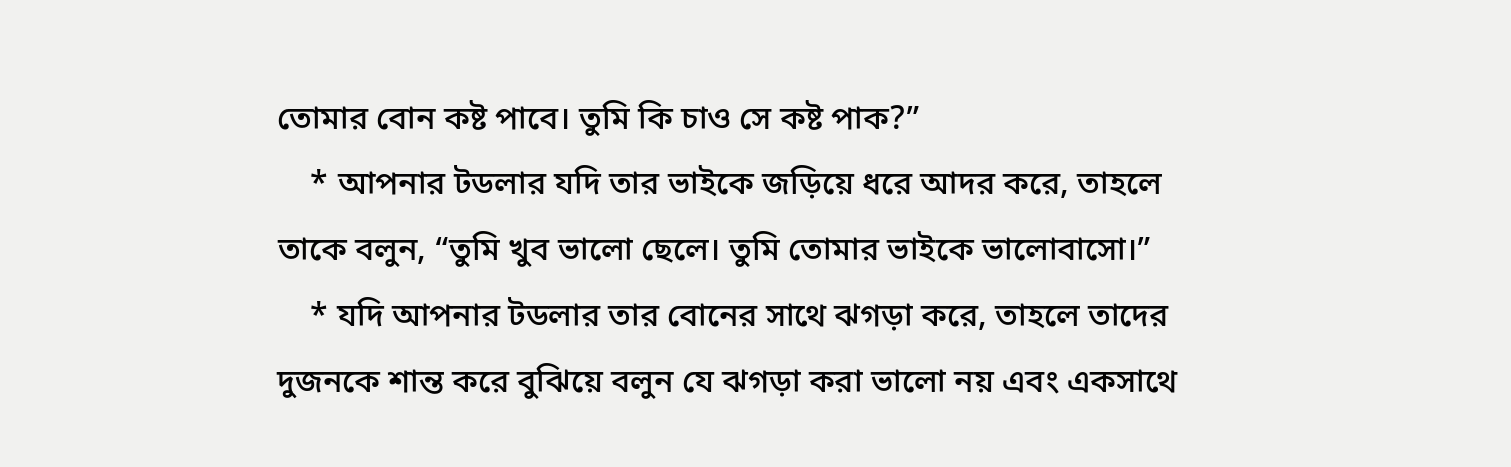তোমার বোন কষ্ট পাবে। তুমি কি চাও সে কষ্ট পাক?”
    * আপনার টডলার যদি তার ভাইকে জড়িয়ে ধরে আদর করে, তাহলে তাকে বলুন, “তুমি খুব ভালো ছেলে। তুমি তোমার ভাইকে ভালোবাসো।”
    * যদি আপনার টডলার তার বোনের সাথে ঝগড়া করে, তাহলে তাদের দুজনকে শান্ত করে বুঝিয়ে বলুন যে ঝগড়া করা ভালো নয় এবং একসাথে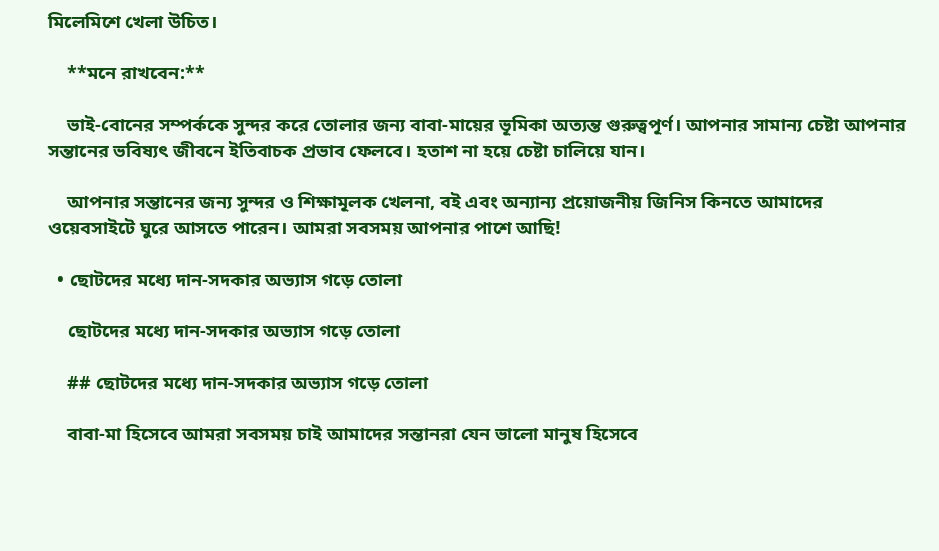মিলেমিশে খেলা উচিত।

    **মনে রাখবেন:**

    ভাই-বোনের সম্পর্ককে সুন্দর করে তোলার জন্য বাবা-মায়ের ভূমিকা অত্যন্ত গুরুত্বপূর্ণ। আপনার সামান্য চেষ্টা আপনার সন্তানের ভবিষ্যৎ জীবনে ইতিবাচক প্রভাব ফেলবে। হতাশ না হয়ে চেষ্টা চালিয়ে যান।

    আপনার সন্তানের জন্য সুন্দর ও শিক্ষামূলক খেলনা, বই এবং অন্যান্য প্রয়োজনীয় জিনিস কিনতে আমাদের ওয়েবসাইটে ঘুরে আসতে পারেন। আমরা সবসময় আপনার পাশে আছি!

  • ছোটদের মধ্যে দান-সদকার অভ্যাস গড়ে তোলা

    ছোটদের মধ্যে দান-সদকার অভ্যাস গড়ে তোলা

    ## ছোটদের মধ্যে দান-সদকার অভ্যাস গড়ে তোলা

    বাবা-মা হিসেবে আমরা সবসময় চাই আমাদের সন্তানরা যেন ভালো মানুষ হিসেবে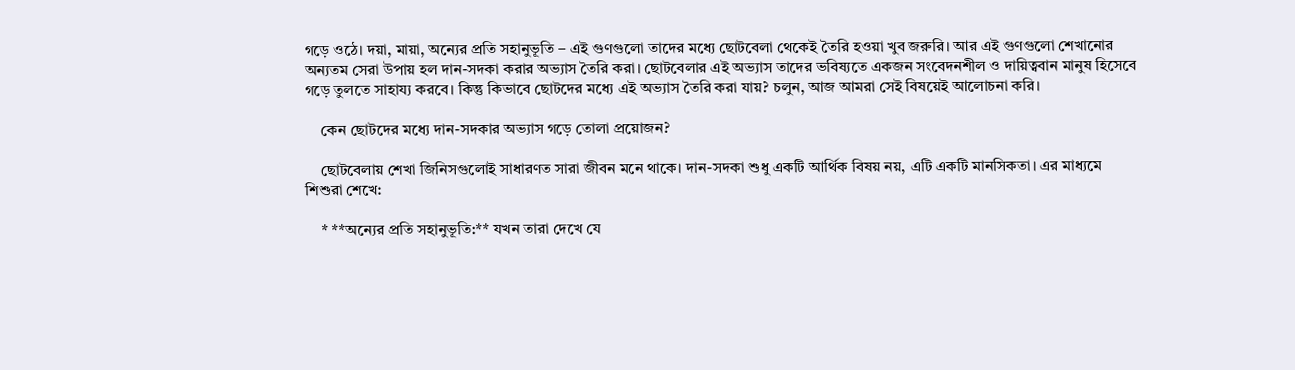গড়ে ওঠে। দয়া, মায়া, অন্যের প্রতি সহানুভূতি – এই গুণগুলো তাদের মধ্যে ছোটবেলা থেকেই তৈরি হওয়া খুব জরুরি। আর এই গুণগুলো শেখানোর অন্যতম সেরা উপায় হল দান-সদকা করার অভ্যাস তৈরি করা। ছোটবেলার এই অভ্যাস তাদের ভবিষ্যতে একজন সংবেদনশীল ও দায়িত্ববান মানুষ হিসেবে গড়ে তুলতে সাহায্য করবে। কিন্তু কিভাবে ছোটদের মধ্যে এই অভ্যাস তৈরি করা যায়? চলুন, আজ আমরা সেই বিষয়েই আলোচনা করি।

    কেন ছোটদের মধ্যে দান-সদকার অভ্যাস গড়ে তোলা প্রয়োজন?

    ছোটবেলায় শেখা জিনিসগুলোই সাধারণত সারা জীবন মনে থাকে। দান-সদকা শুধু একটি আর্থিক বিষয় নয়, এটি একটি মানসিকতা। এর মাধ্যমে শিশুরা শেখে:

    * **অন্যের প্রতি সহানুভূতি:** যখন তারা দেখে যে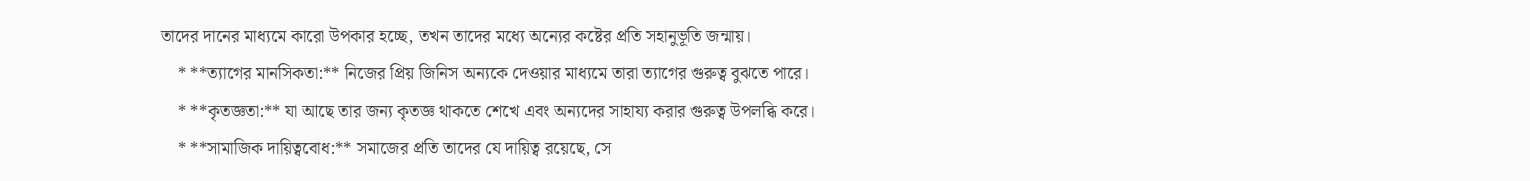তাদের দানের মাধ্যমে কারো উপকার হচ্ছে, তখন তাদের মধ্যে অন্যের কষ্টের প্রতি সহানুভূতি জন্মায়।
    * **ত্যাগের মানসিকতা:** নিজের প্রিয় জিনিস অন্যকে দেওয়ার মাধ্যমে তারা ত্যাগের গুরুত্ব বুঝতে পারে।
    * **কৃতজ্ঞতা:** যা আছে তার জন্য কৃতজ্ঞ থাকতে শেখে এবং অন্যদের সাহায্য করার গুরুত্ব উপলব্ধি করে।
    * **সামাজিক দায়িত্ববোধ:** সমাজের প্রতি তাদের যে দায়িত্ব রয়েছে, সে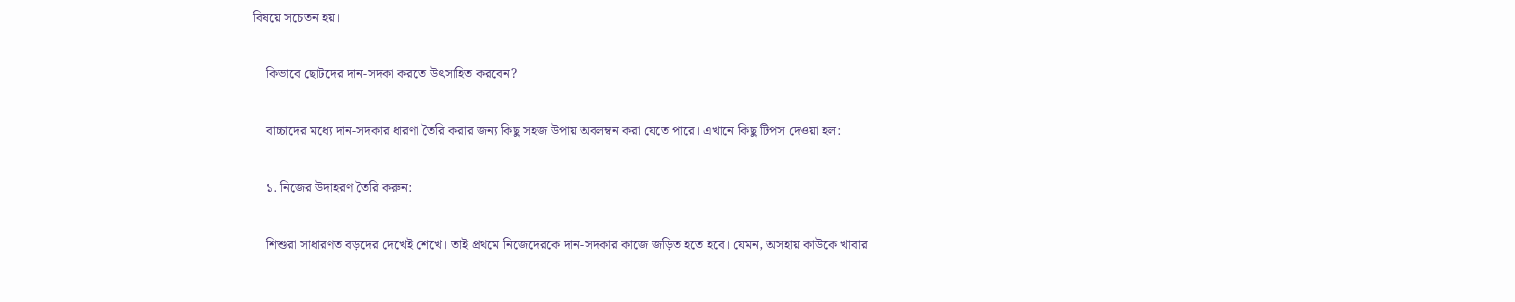বিষয়ে সচেতন হয়।

    কিভাবে ছোটদের দান-সদকা করতে উৎসাহিত করবেন?

    বাচ্চাদের মধ্যে দান-সদকার ধারণা তৈরি করার জন্য কিছু সহজ উপায় অবলম্বন করা যেতে পারে। এখানে কিছু টিপস দেওয়া হল:

    ১. নিজের উদাহরণ তৈরি করুন:

    শিশুরা সাধারণত বড়দের দেখেই শেখে। তাই প্রথমে নিজেদেরকে দান-সদকার কাজে জড়িত হতে হবে। যেমন, অসহায় কাউকে খাবার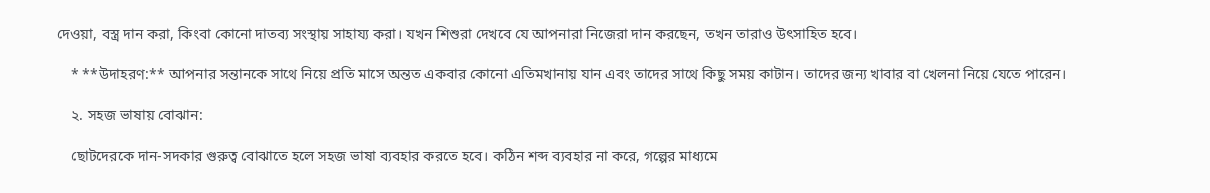দেওয়া, বস্ত্র দান করা, কিংবা কোনো দাতব্য সংস্থায় সাহায্য করা। যখন শিশুরা দেখবে যে আপনারা নিজেরা দান করছেন, তখন তারাও উৎসাহিত হবে।

    * **উদাহরণ:** আপনার সন্তানকে সাথে নিয়ে প্রতি মাসে অন্তত একবার কোনো এতিমখানায় যান এবং তাদের সাথে কিছু সময় কাটান। তাদের জন্য খাবার বা খেলনা নিয়ে যেতে পারেন।

    ২. সহজ ভাষায় বোঝান:

    ছোটদেরকে দান-সদকার গুরুত্ব বোঝাতে হলে সহজ ভাষা ব্যবহার করতে হবে। কঠিন শব্দ ব্যবহার না করে, গল্পের মাধ্যমে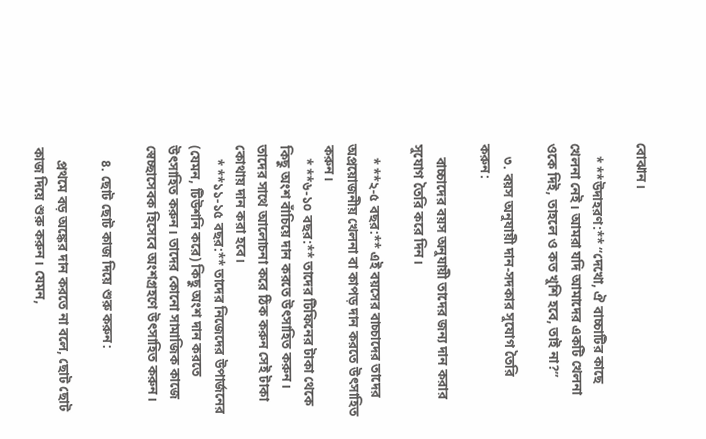বোঝান।

    * **উদাহরণ:** “দেখো, ঐ বাচ্চাটির কাছে খেলনা নেই। আমরা যদি আমাদের একটি খেলনা ওকে দিই, তাহলে ও কত খুশি হবে, তাই না?”

    ৩. বয়স অনুযায়ী দান-সদকার সুযোগ তৈরি করুন:

    বাচ্চাদের বয়স অনুযায়ী তাদের জন্য দান করার সুযোগ তৈরি করে দিন।

    * **২-৫ বছর:** এই বয়সের বাচ্চাদের তাদের অপ্রয়োজনীয় খেলনা বা কাপড় দান করতে উৎসাহিত করুন।
    * **৬-১০ বছর:** তাদের টিফিনের টাকা থেকে কিছু অংশ বাঁচিয়ে দান করতে উৎসাহিত করুন। তাদের সাথে আলোচনা করে ঠিক করুন সেই টাকা কোথায় দান করা হবে।
    * **১১-১৫ বছর:** তাদের নিজেদের উপার্জনের (যেমন, টিউশনি করে) কিছু অংশ দান করতে উৎসাহিত করুন। তাদের কোনো সামাজিক কাজে স্বেচ্ছাসেবক হিসেবে অংশগ্রহণে উৎসাহিত করুন।

    ৪. ছোট ছোট কাজ দিয়ে শুরু করুন:

    প্রথমে বড় অঙ্কের দান করতে না বলে, ছোট ছোট কাজ দিয়ে শুরু করুন। যেমন,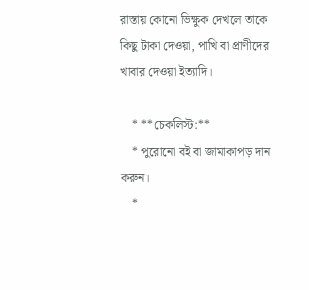রাস্তায় কোনো ভিক্ষুক দেখলে তাকে কিছু টাকা দেওয়া, পাখি বা প্রাণীদের খাবার দেওয়া ইত্যাদি।

    * **চেকলিস্ট:**
    * পুরোনো বই বা জামাকাপড় দান করুন।
    *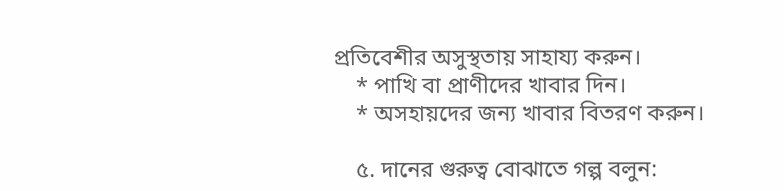প্রতিবেশীর অসুস্থতায় সাহায্য করুন।
    * পাখি বা প্রাণীদের খাবার দিন।
    * অসহায়দের জন্য খাবার বিতরণ করুন।

    ৫. দানের গুরুত্ব বোঝাতে গল্প বলুন: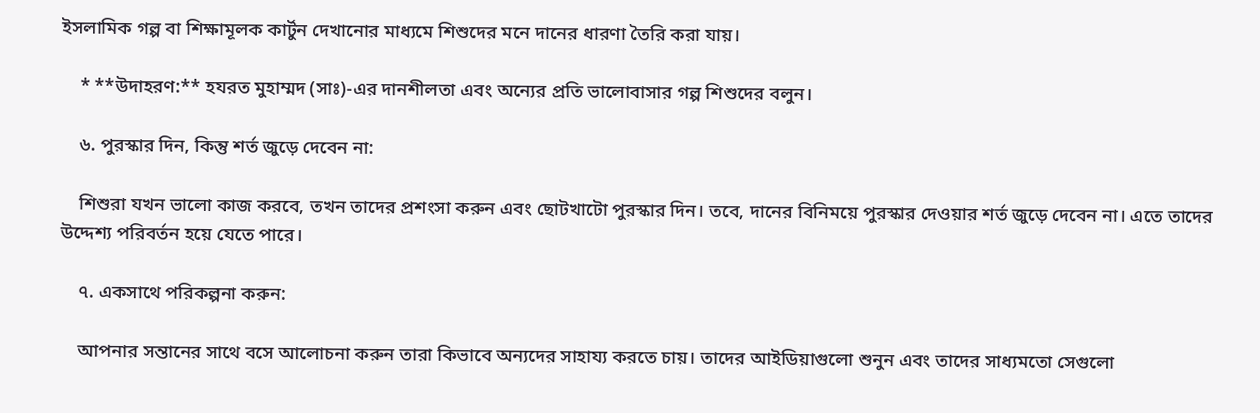ইসলামিক গল্প বা শিক্ষামূলক কার্টুন দেখানোর মাধ্যমে শিশুদের মনে দানের ধারণা তৈরি করা যায়।

    * **উদাহরণ:** হযরত মুহাম্মদ (সাঃ)-এর দানশীলতা এবং অন্যের প্রতি ভালোবাসার গল্প শিশুদের বলুন।

    ৬. পুরস্কার দিন, কিন্তু শর্ত জুড়ে দেবেন না:

    শিশুরা যখন ভালো কাজ করবে, তখন তাদের প্রশংসা করুন এবং ছোটখাটো পুরস্কার দিন। তবে, দানের বিনিময়ে পুরস্কার দেওয়ার শর্ত জুড়ে দেবেন না। এতে তাদের উদ্দেশ্য পরিবর্তন হয়ে যেতে পারে।

    ৭. একসাথে পরিকল্পনা করুন:

    আপনার সন্তানের সাথে বসে আলোচনা করুন তারা কিভাবে অন্যদের সাহায্য করতে চায়। তাদের আইডিয়াগুলো শুনুন এবং তাদের সাধ্যমতো সেগুলো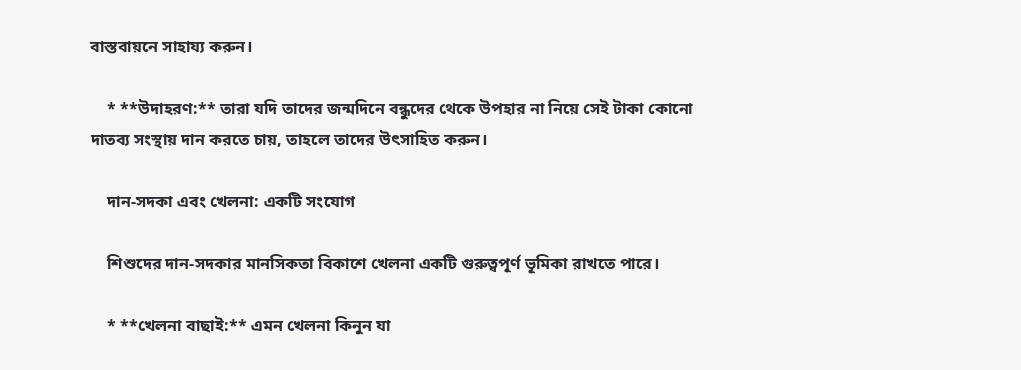বাস্তবায়নে সাহায্য করুন।

    * **উদাহরণ:** তারা যদি তাদের জন্মদিনে বন্ধুদের থেকে উপহার না নিয়ে সেই টাকা কোনো দাতব্য সংস্থায় দান করতে চায়, তাহলে তাদের উৎসাহিত করুন।

    দান-সদকা এবং খেলনা: একটি সংযোগ

    শিশুদের দান-সদকার মানসিকতা বিকাশে খেলনা একটি গুরুত্বপূর্ণ ভূমিকা রাখতে পারে।

    * **খেলনা বাছাই:** এমন খেলনা কিনুন যা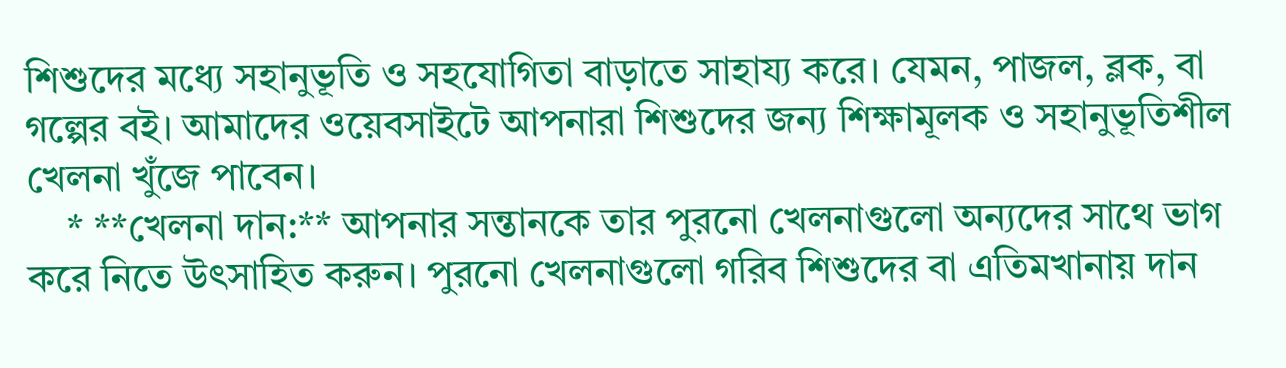শিশুদের মধ্যে সহানুভূতি ও সহযোগিতা বাড়াতে সাহায্য করে। যেমন, পাজল, ব্লক, বা গল্পের বই। আমাদের ওয়েবসাইটে আপনারা শিশুদের জন্য শিক্ষামূলক ও সহানুভূতিশীল খেলনা খুঁজে পাবেন।
    * **খেলনা দান:** আপনার সন্তানকে তার পুরনো খেলনাগুলো অন্যদের সাথে ভাগ করে নিতে উৎসাহিত করুন। পুরনো খেলনাগুলো গরিব শিশুদের বা এতিমখানায় দান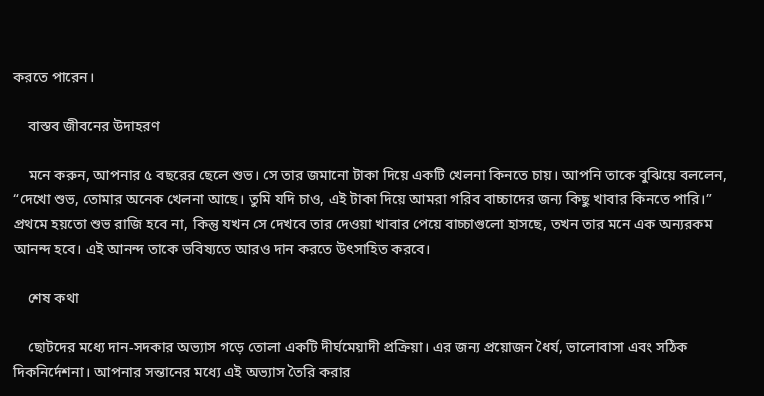করতে পারেন।

    বাস্তব জীবনের উদাহরণ

    মনে করুন, আপনার ৫ বছরের ছেলে শুভ। সে তার জমানো টাকা দিয়ে একটি খেলনা কিনতে চায়। আপনি তাকে বুঝিয়ে বললেন, “দেখো শুভ, তোমার অনেক খেলনা আছে। তুমি যদি চাও, এই টাকা দিয়ে আমরা গরিব বাচ্চাদের জন্য কিছু খাবার কিনতে পারি।” প্রথমে হয়তো শুভ রাজি হবে না, কিন্তু যখন সে দেখবে তার দেওয়া খাবার পেয়ে বাচ্চাগুলো হাসছে, তখন তার মনে এক অন্যরকম আনন্দ হবে। এই আনন্দ তাকে ভবিষ্যতে আরও দান করতে উৎসাহিত করবে।

    শেষ কথা

    ছোটদের মধ্যে দান-সদকার অভ্যাস গড়ে তোলা একটি দীর্ঘমেয়াদী প্রক্রিয়া। এর জন্য প্রয়োজন ধৈর্য, ভালোবাসা এবং সঠিক দিকনির্দেশনা। আপনার সন্তানের মধ্যে এই অভ্যাস তৈরি করার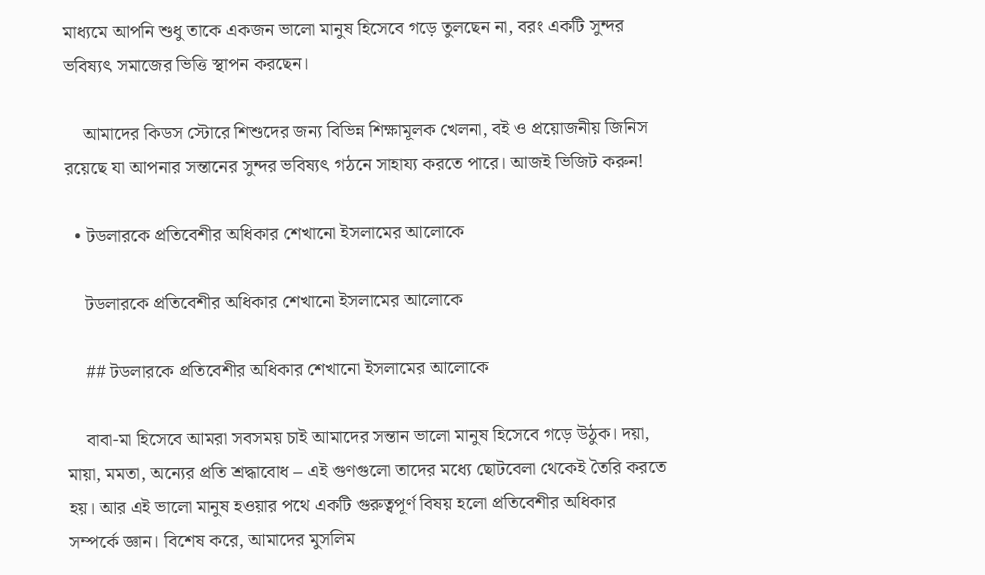মাধ্যমে আপনি শুধু তাকে একজন ভালো মানুষ হিসেবে গড়ে তুলছেন না, বরং একটি সুন্দর ভবিষ্যৎ সমাজের ভিত্তি স্থাপন করছেন।

    আমাদের কিডস স্টোরে শিশুদের জন্য বিভিন্ন শিক্ষামূলক খেলনা, বই ও প্রয়োজনীয় জিনিস রয়েছে যা আপনার সন্তানের সুন্দর ভবিষ্যৎ গঠনে সাহায্য করতে পারে। আজই ভিজিট করুন!

  • টডলারকে প্রতিবেশীর অধিকার শেখানো ইসলামের আলোকে

    টডলারকে প্রতিবেশীর অধিকার শেখানো ইসলামের আলোকে

    ## টডলারকে প্রতিবেশীর অধিকার শেখানো ইসলামের আলোকে

    বাবা-মা হিসেবে আমরা সবসময় চাই আমাদের সন্তান ভালো মানুষ হিসেবে গড়ে উঠুক। দয়া, মায়া, মমতা, অন্যের প্রতি শ্রদ্ধাবোধ – এই গুণগুলো তাদের মধ্যে ছোটবেলা থেকেই তৈরি করতে হয়। আর এই ভালো মানুষ হওয়ার পথে একটি গুরুত্বপূর্ণ বিষয় হলো প্রতিবেশীর অধিকার সম্পর্কে জ্ঞান। বিশেষ করে, আমাদের মুসলিম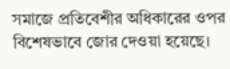সমাজে প্রতিবেশীর অধিকারের ওপর বিশেষভাবে জোর দেওয়া হয়েছে।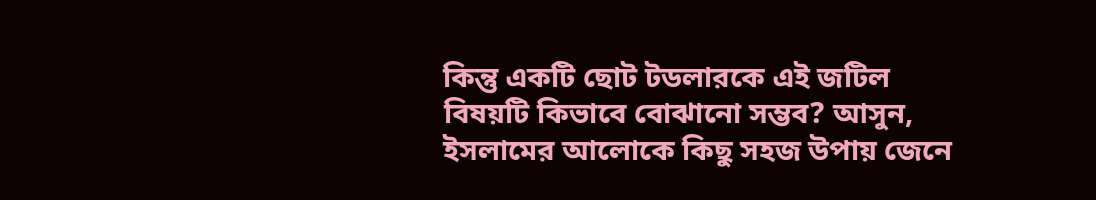কিন্তু একটি ছোট টডলারকে এই জটিল বিষয়টি কিভাবে বোঝানো সম্ভব? আসুন, ইসলামের আলোকে কিছু সহজ উপায় জেনে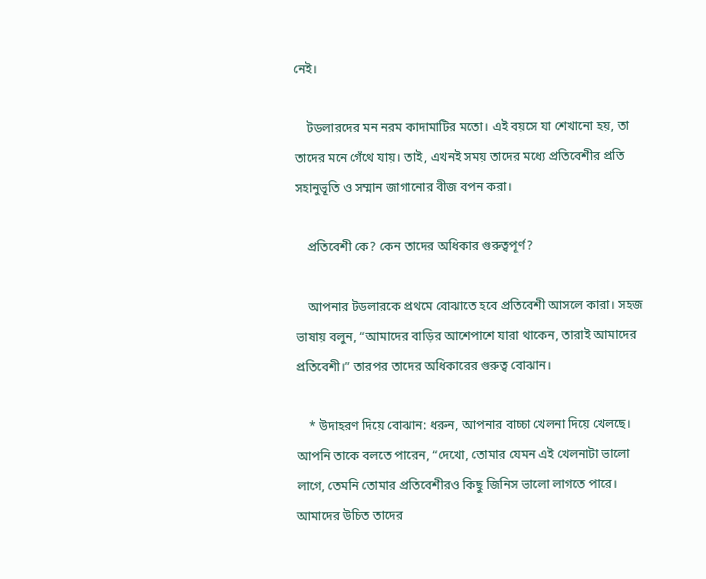নেই।

    টডলারদের মন নরম কাদামাটির মতো। এই বয়সে যা শেখানো হয়, তা তাদের মনে গেঁথে যায়। তাই, এখনই সময় তাদের মধ্যে প্রতিবেশীর প্রতি সহানুভূতি ও সম্মান জাগানোর বীজ বপন করা।

    প্রতিবেশী কে? কেন তাদের অধিকার গুরুত্বপূর্ণ?

    আপনার টডলারকে প্রথমে বোঝাতে হবে প্রতিবেশী আসলে কারা। সহজ ভাষায় বলুন, “আমাদের বাড়ির আশেপাশে যারা থাকেন, তারাই আমাদের প্রতিবেশী।” তারপর তাদের অধিকারের গুরুত্ব বোঝান।

    * উদাহরণ দিয়ে বোঝান: ধরুন, আপনার বাচ্চা খেলনা দিয়ে খেলছে। আপনি তাকে বলতে পারেন, “দেখো, তোমার যেমন এই খেলনাটা ভালো লাগে, তেমনি তোমার প্রতিবেশীরও কিছু জিনিস ভালো লাগতে পারে। আমাদের উচিত তাদের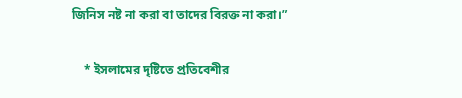জিনিস নষ্ট না করা বা তাদের বিরক্ত না করা।”

    * ইসলামের দৃষ্টিতে প্রতিবেশীর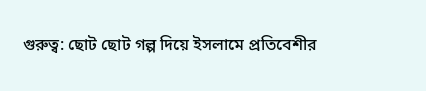গুরুত্ব: ছোট ছোট গল্প দিয়ে ইসলামে প্রতিবেশীর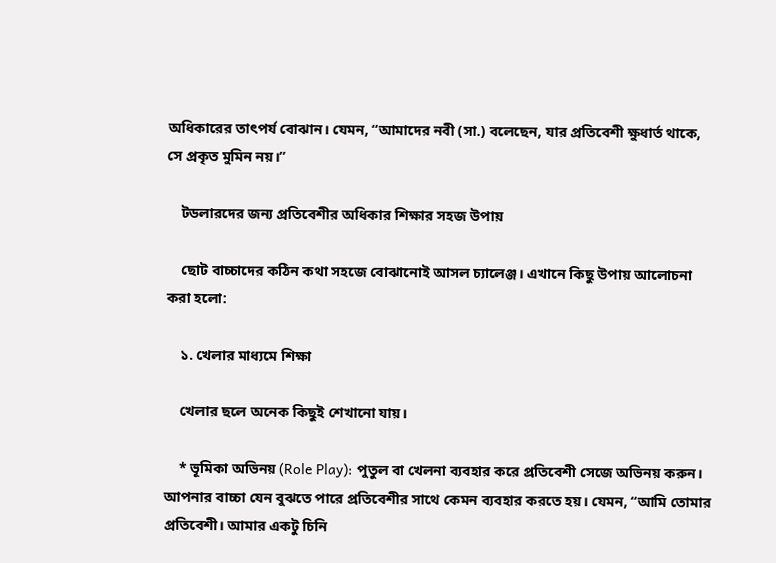অধিকারের তাৎপর্য বোঝান। যেমন, “আমাদের নবী (সা.) বলেছেন, যার প্রতিবেশী ক্ষুধার্ত থাকে, সে প্রকৃত মুমিন নয়।”

    টডলারদের জন্য প্রতিবেশীর অধিকার শিক্ষার সহজ উপায়

    ছোট বাচ্চাদের কঠিন কথা সহজে বোঝানোই আসল চ্যালেঞ্জ। এখানে কিছু উপায় আলোচনা করা হলো:

    ১. খেলার মাধ্যমে শিক্ষা

    খেলার ছলে অনেক কিছুই শেখানো যায়।

    * ভূমিকা অভিনয় (Role Play): পুতুল বা খেলনা ব্যবহার করে প্রতিবেশী সেজে অভিনয় করুন। আপনার বাচ্চা যেন বুঝতে পারে প্রতিবেশীর সাথে কেমন ব্যবহার করতে হয়। যেমন, “আমি তোমার প্রতিবেশী। আমার একটু চিনি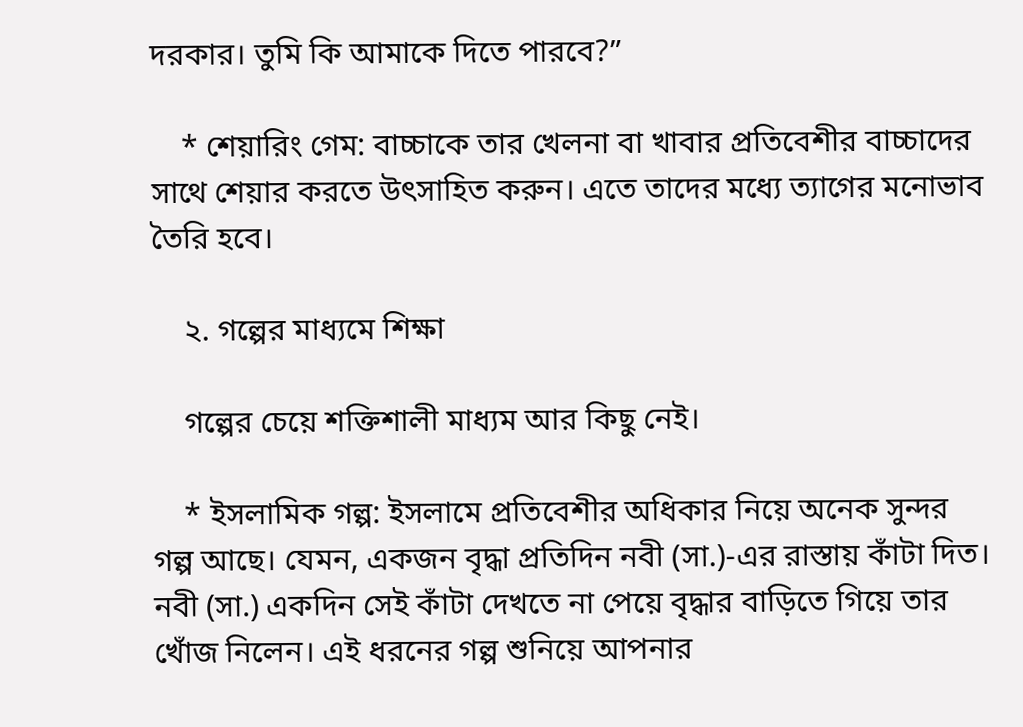দরকার। তুমি কি আমাকে দিতে পারবে?”

    * শেয়ারিং গেম: বাচ্চাকে তার খেলনা বা খাবার প্রতিবেশীর বাচ্চাদের সাথে শেয়ার করতে উৎসাহিত করুন। এতে তাদের মধ্যে ত্যাগের মনোভাব তৈরি হবে।

    ২. গল্পের মাধ্যমে শিক্ষা

    গল্পের চেয়ে শক্তিশালী মাধ্যম আর কিছু নেই।

    * ইসলামিক গল্প: ইসলামে প্রতিবেশীর অধিকার নিয়ে অনেক সুন্দর গল্প আছে। যেমন, একজন বৃদ্ধা প্রতিদিন নবী (সা.)-এর রাস্তায় কাঁটা দিত। নবী (সা.) একদিন সেই কাঁটা দেখতে না পেয়ে বৃদ্ধার বাড়িতে গিয়ে তার খোঁজ নিলেন। এই ধরনের গল্প শুনিয়ে আপনার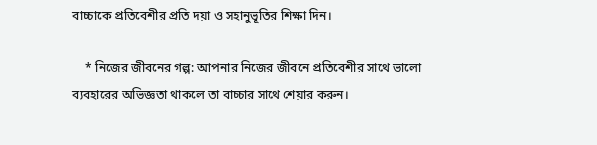বাচ্চাকে প্রতিবেশীর প্রতি দয়া ও সহানুভূতির শিক্ষা দিন।

    * নিজের জীবনের গল্প: আপনার নিজের জীবনে প্রতিবেশীর সাথে ভালো ব্যবহারের অভিজ্ঞতা থাকলে তা বাচ্চার সাথে শেয়ার করুন।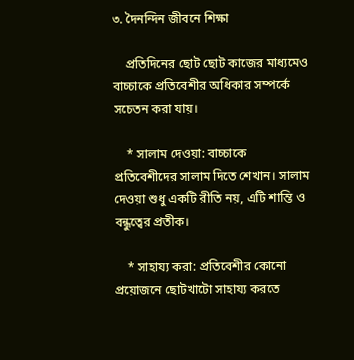৩. দৈনন্দিন জীবনে শিক্ষা

    প্রতিদিনের ছোট ছোট কাজের মাধ্যমেও বাচ্চাকে প্রতিবেশীর অধিকার সম্পর্কে সচেতন করা যায়।

    * সালাম দেওয়া: বাচ্চাকে প্রতিবেশীদের সালাম দিতে শেখান। সালাম দেওয়া শুধু একটি রীতি নয়, এটি শান্তি ও বন্ধুত্বের প্রতীক।

    * সাহায্য করা: প্রতিবেশীর কোনো প্রয়োজনে ছোটখাটো সাহায্য করতে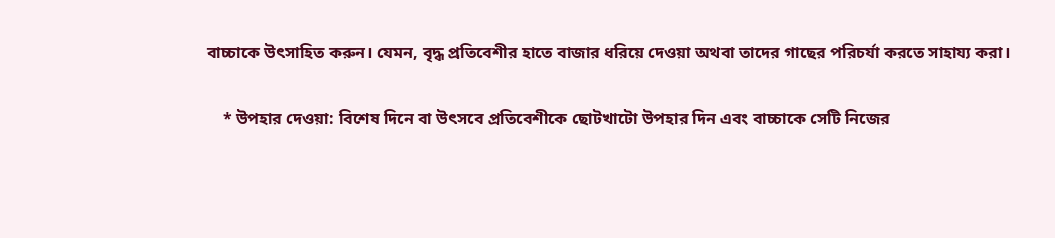বাচ্চাকে উৎসাহিত করুন। যেমন, বৃদ্ধ প্রতিবেশীর হাতে বাজার ধরিয়ে দেওয়া অথবা তাদের গাছের পরিচর্যা করতে সাহায্য করা।

    * উপহার দেওয়া: বিশেষ দিনে বা উৎসবে প্রতিবেশীকে ছোটখাটো উপহার দিন এবং বাচ্চাকে সেটি নিজের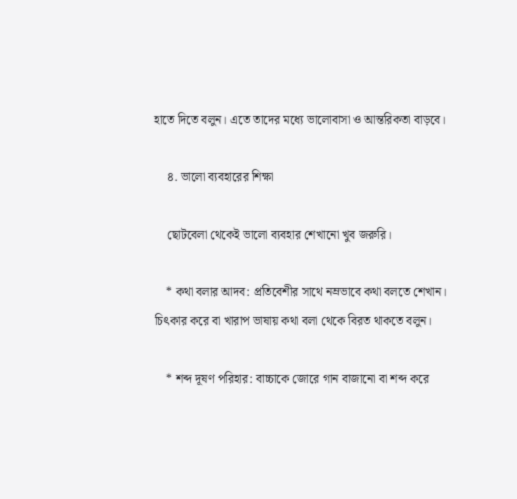হাতে দিতে বলুন। এতে তাদের মধ্যে ভালোবাসা ও আন্তরিকতা বাড়বে।

    ৪. ভালো ব্যবহারের শিক্ষা

    ছোটবেলা থেকেই ভালো ব্যবহার শেখানো খুব জরুরি।

    * কথা বলার আদব: প্রতিবেশীর সাথে নম্রভাবে কথা বলতে শেখান। চিৎকার করে বা খারাপ ভাষায় কথা বলা থেকে বিরত থাকতে বলুন।

    * শব্দ দূষণ পরিহার: বাচ্চাকে জোরে গান বাজানো বা শব্দ করে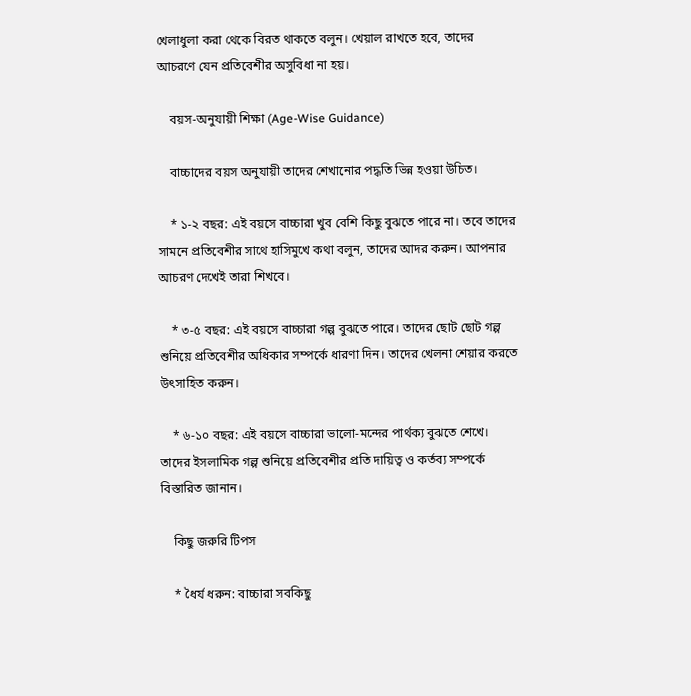খেলাধুলা করা থেকে বিরত থাকতে বলুন। খেয়াল রাখতে হবে, তাদের আচরণে যেন প্রতিবেশীর অসুবিধা না হয়।

    বয়স-অনুযায়ী শিক্ষা (Age-Wise Guidance)

    বাচ্চাদের বয়স অনুযায়ী তাদের শেখানোর পদ্ধতি ভিন্ন হওয়া উচিত।

    * ১-২ বছর: এই বয়সে বাচ্চারা খুব বেশি কিছু বুঝতে পারে না। তবে তাদের সামনে প্রতিবেশীর সাথে হাসিমুখে কথা বলুন, তাদের আদর করুন। আপনার আচরণ দেখেই তারা শিখবে।

    * ৩-৫ বছর: এই বয়সে বাচ্চারা গল্প বুঝতে পারে। তাদের ছোট ছোট গল্প শুনিয়ে প্রতিবেশীর অধিকার সম্পর্কে ধারণা দিন। তাদের খেলনা শেয়ার করতে উৎসাহিত করুন।

    * ৬-১০ বছর: এই বয়সে বাচ্চারা ভালো-মন্দের পার্থক্য বুঝতে শেখে। তাদের ইসলামিক গল্প শুনিয়ে প্রতিবেশীর প্রতি দায়িত্ব ও কর্তব্য সম্পর্কে বিস্তারিত জানান।

    কিছু জরুরি টিপস

    * ধৈর্য ধরুন: বাচ্চারা সবকিছু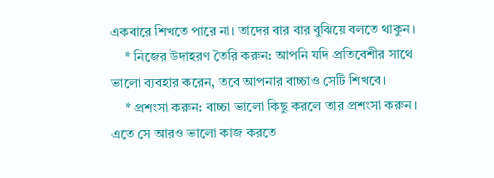একবারে শিখতে পারে না। তাদের বার বার বুঝিয়ে বলতে থাকুন।
    * নিজের উদাহরণ তৈরি করুন: আপনি যদি প্রতিবেশীর সাথে ভালো ব্যবহার করেন, তবে আপনার বাচ্চাও সেটি শিখবে।
    * প্রশংসা করুন: বাচ্চা ভালো কিছু করলে তার প্রশংসা করুন। এতে সে আরও ভালো কাজ করতে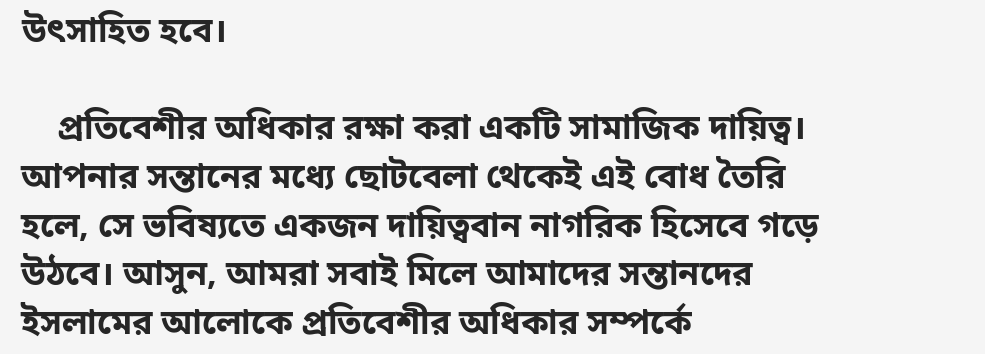উৎসাহিত হবে।

    প্রতিবেশীর অধিকার রক্ষা করা একটি সামাজিক দায়িত্ব। আপনার সন্তানের মধ্যে ছোটবেলা থেকেই এই বোধ তৈরি হলে, সে ভবিষ্যতে একজন দায়িত্ববান নাগরিক হিসেবে গড়ে উঠবে। আসুন, আমরা সবাই মিলে আমাদের সন্তানদের ইসলামের আলোকে প্রতিবেশীর অধিকার সম্পর্কে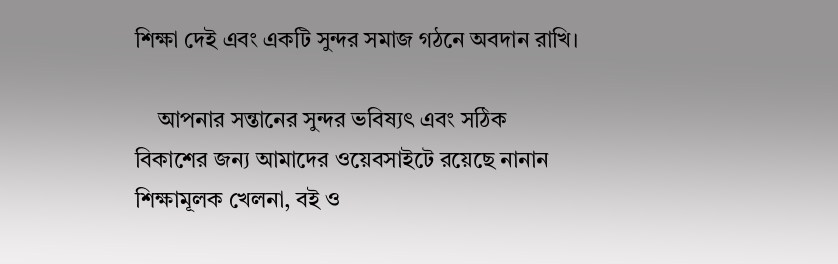শিক্ষা দেই এবং একটি সুন্দর সমাজ গঠনে অবদান রাখি।

    আপনার সন্তানের সুন্দর ভবিষ্যৎ এবং সঠিক বিকাশের জন্য আমাদের ওয়েবসাইটে রয়েছে নানান শিক্ষামূলক খেলনা, বই ও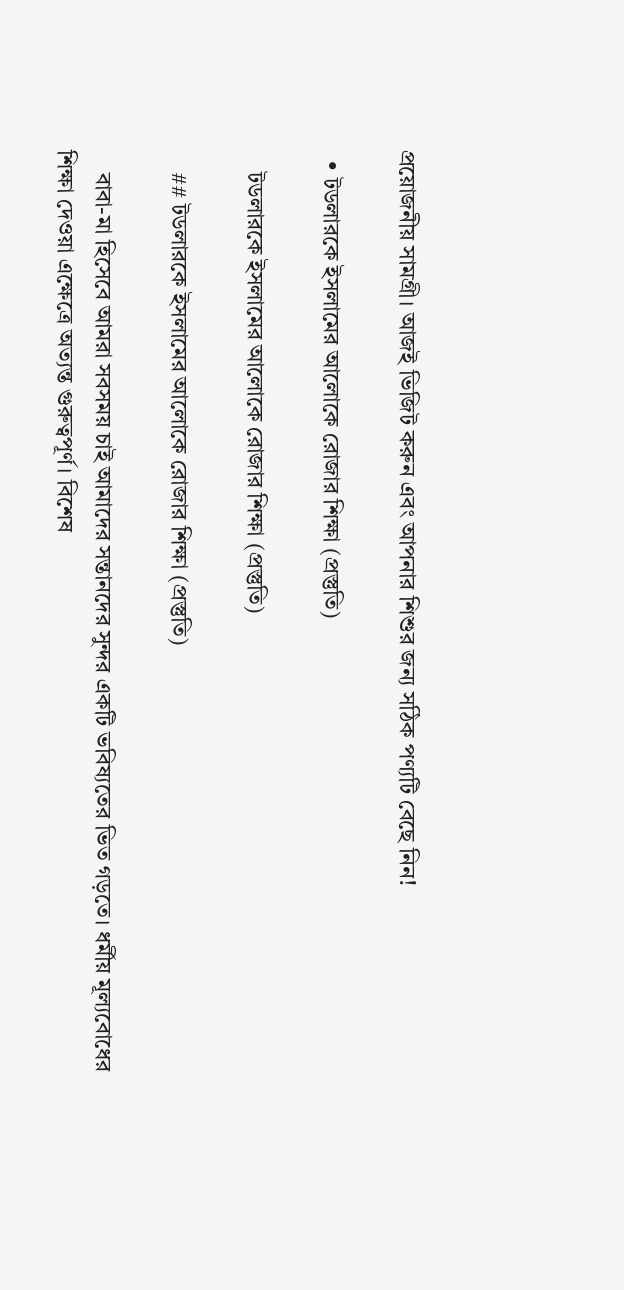প্রয়োজনীয় সামগ্রী। আজই ভিজিট করুন এবং আপনার শিশুর জন্য সঠিক পণ্যটি বেছে নিন!

  • টডলারকে ইসলামের আলোকে রোজার শিক্ষা (প্রস্তুতি)

    টডলারকে ইসলামের আলোকে রোজার শিক্ষা (প্রস্তুতি)

    ## টডলারকে ইসলামের আলোকে রোজার শিক্ষা (প্রস্তুতি)

    বাবা-মা হিসেবে আমরা সবসময় চাই আমাদের সন্তানদের সুন্দর একটি ভবিষ্যতের ভিত গড়তে। ধর্মীয় মূল্যবোধের শিক্ষা দেওয়া এক্ষেত্রে অত্যন্ত গুরুত্বপূর্ণ। বিশেষ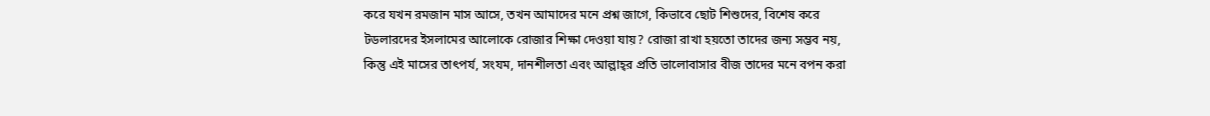করে যখন রমজান মাস আসে, তখন আমাদের মনে প্রশ্ন জাগে, কিভাবে ছোট শিশুদের, বিশেষ করে টডলারদের ইসলামের আলোকে রোজার শিক্ষা দেওয়া যায়? রোজা রাখা হয়তো তাদের জন্য সম্ভব নয়, কিন্তু এই মাসের তাৎপর্য, সংযম, দানশীলতা এবং আল্লাহ্‌র প্রতি ভালোবাসার বীজ তাদের মনে বপন করা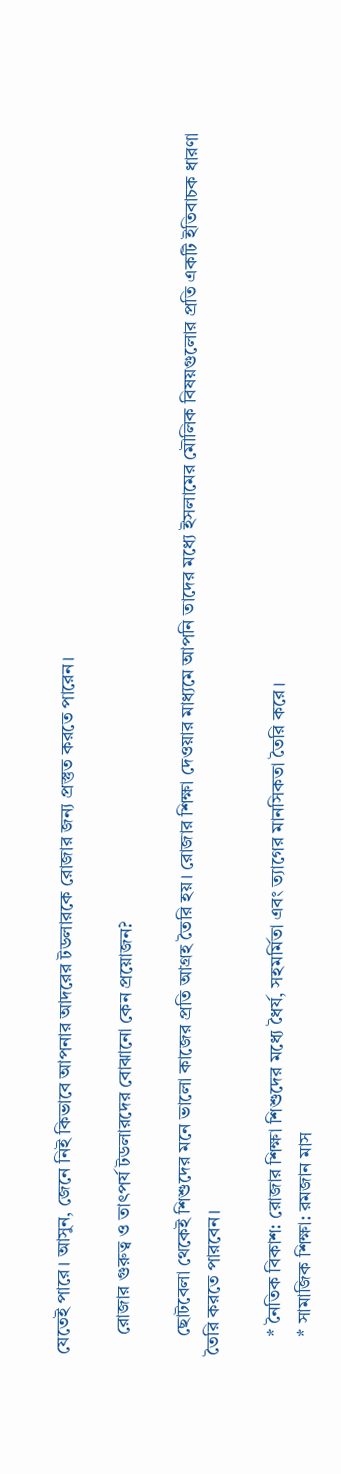যেতেই পারে। আসুন, জেনে নিই কিভাবে আপনার আদরের টডলারকে রোজার জন্য প্রস্তুত করতে পারেন।

    রোজার গুরুত্ব ও তাৎপর্য টডলারদের বোঝানো কেন প্রয়োজন?

    ছোটবেলা থেকেই শিশুদের মনে ভালো কাজের প্রতি আগ্রহ তৈরি হয়। রোজার শিক্ষা দেওয়ার মাধ্যমে আপনি তাদের মধ্যে ইসলামের মৌলিক বিষয়গুলোর প্রতি একটি ইতিবাচক ধারণা তৈরি করতে পারবেন।

    * নৈতিক বিকাশ: রোজার শিক্ষা শিশুদের মধ্যে ধৈর্য, সহমর্মিতা এবং ত্যাগের মানসিকতা তৈরি করে।
    * সামাজিক শিক্ষা: রমজান মাস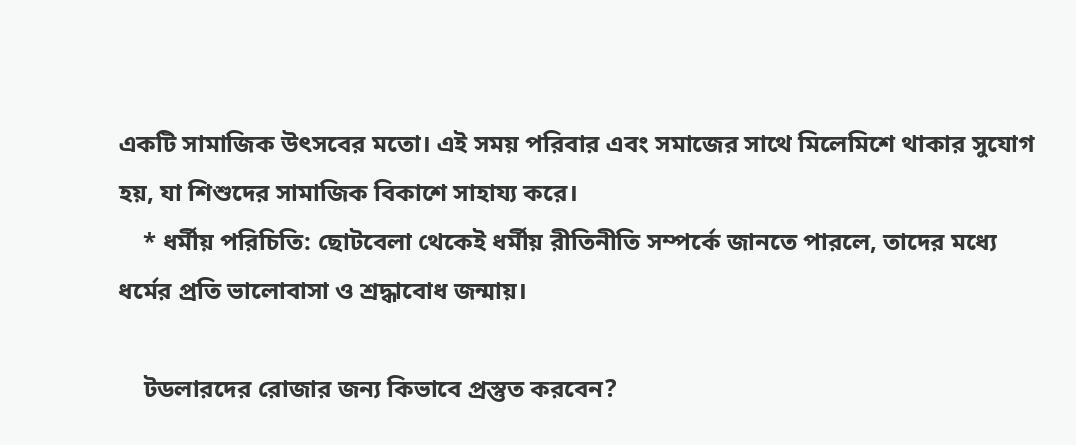একটি সামাজিক উৎসবের মতো। এই সময় পরিবার এবং সমাজের সাথে মিলেমিশে থাকার সুযোগ হয়, যা শিশুদের সামাজিক বিকাশে সাহায্য করে।
    * ধর্মীয় পরিচিতি: ছোটবেলা থেকেই ধর্মীয় রীতিনীতি সম্পর্কে জানতে পারলে, তাদের মধ্যে ধর্মের প্রতি ভালোবাসা ও শ্রদ্ধাবোধ জন্মায়।

    টডলারদের রোজার জন্য কিভাবে প্রস্তুত করবেন?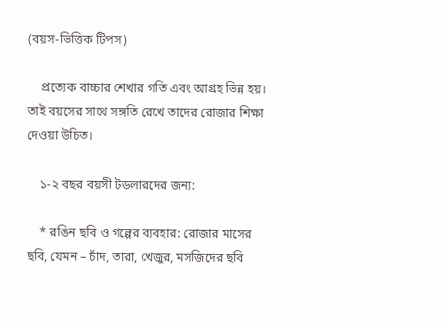(বয়স-ভিত্তিক টিপস)

    প্রত্যেক বাচ্চার শেখার গতি এবং আগ্রহ ভিন্ন হয়। তাই বয়সের সাথে সঙ্গতি রেখে তাদের রোজার শিক্ষা দেওয়া উচিত।

    ১-২ বছর বয়সী টডলারদের জন্য:

    * রঙিন ছবি ও গল্পের ব্যবহার: রোজার মাসের ছবি, যেমন – চাঁদ, তারা, খেজুর, মসজিদের ছবি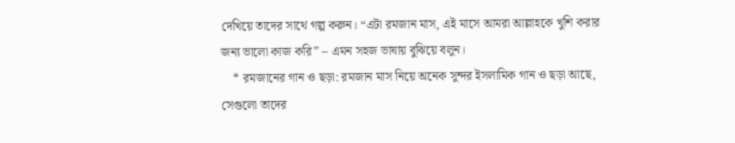দেখিয়ে তাদের সাথে গল্প করুন। “এটা রমজান মাস, এই মাসে আমরা আল্লাহকে খুশি করার জন্য ভালো কাজ করি” – এমন সহজ ভাষায় বুঝিয়ে বলুন।
    * রমজানের গান ও ছড়া: রমজান মাস নিয়ে অনেক সুন্দর ইসলামিক গান ও ছড়া আছে, সেগুলো তাদের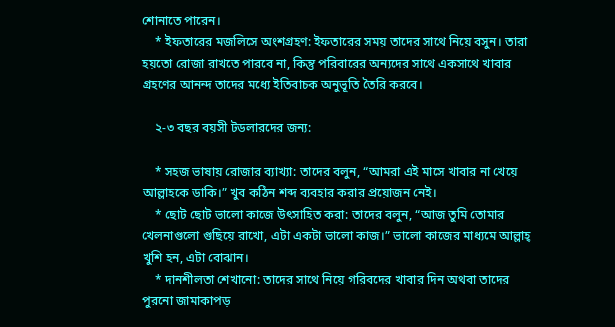শোনাতে পারেন।
    * ইফতারের মজলিসে অংশগ্রহণ: ইফতারের সময় তাদের সাথে নিয়ে বসুন। তারা হয়তো রোজা রাখতে পারবে না, কিন্তু পরিবারের অন্যদের সাথে একসাথে খাবার গ্রহণের আনন্দ তাদের মধ্যে ইতিবাচক অনুভূতি তৈরি করবে।

    ২-৩ বছর বয়সী টডলারদের জন্য:

    * সহজ ভাষায় রোজার ব্যাখ্যা: তাদের বলুন, “আমরা এই মাসে খাবার না খেয়ে আল্লাহকে ডাকি।” খুব কঠিন শব্দ ব্যবহার করার প্রয়োজন নেই।
    * ছোট ছোট ভালো কাজে উৎসাহিত করা: তাদের বলুন, “আজ তুমি তোমার খেলনাগুলো গুছিয়ে রাখো, এটা একটা ভালো কাজ।” ভালো কাজের মাধ্যমে আল্লাহ্‌ খুশি হন, এটা বোঝান।
    * দানশীলতা শেখানো: তাদের সাথে নিয়ে গরিবদের খাবার দিন অথবা তাদের পুরনো জামাকাপড়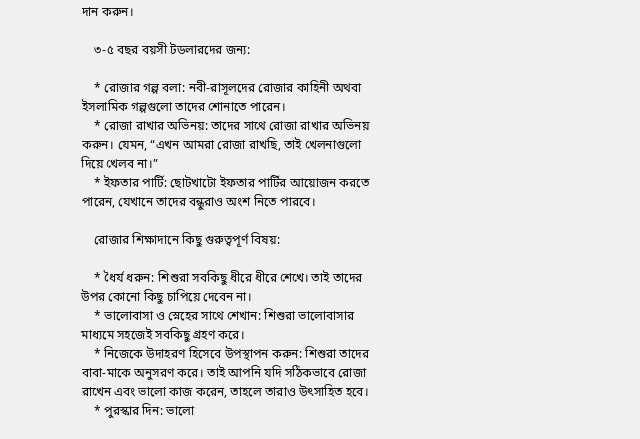দান করুন।

    ৩-৫ বছর বয়সী টডলারদের জন্য:

    * রোজার গল্প বলা: নবী-রাসূলদের রোজার কাহিনী অথবা ইসলামিক গল্পগুলো তাদের শোনাতে পারেন।
    * রোজা রাখার অভিনয়: তাদের সাথে রোজা রাখার অভিনয় করুন। যেমন, “এখন আমরা রোজা রাখছি, তাই খেলনাগুলো দিয়ে খেলব না।”
    * ইফতার পার্টি: ছোটখাটো ইফতার পার্টির আয়োজন করতে পারেন, যেখানে তাদের বন্ধুরাও অংশ নিতে পারবে।

    রোজার শিক্ষাদানে কিছু গুরুত্বপূর্ণ বিষয়:

    * ধৈর্য ধরুন: শিশুরা সবকিছু ধীরে ধীরে শেখে। তাই তাদের উপর কোনো কিছু চাপিয়ে দেবেন না।
    * ভালোবাসা ও স্নেহের সাথে শেখান: শিশুরা ভালোবাসার মাধ্যমে সহজেই সবকিছু গ্রহণ করে।
    * নিজেকে উদাহরণ হিসেবে উপস্থাপন করুন: শিশুরা তাদের বাবা-মাকে অনুসরণ করে। তাই আপনি যদি সঠিকভাবে রোজা রাখেন এবং ভালো কাজ করেন, তাহলে তারাও উৎসাহিত হবে।
    * পুরস্কার দিন: ভালো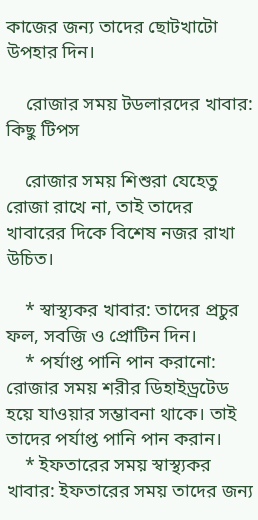কাজের জন্য তাদের ছোটখাটো উপহার দিন।

    রোজার সময় টডলারদের খাবার: কিছু টিপস

    রোজার সময় শিশুরা যেহেতু রোজা রাখে না, তাই তাদের খাবারের দিকে বিশেষ নজর রাখা উচিত।

    * স্বাস্থ্যকর খাবার: তাদের প্রচুর ফল, সবজি ও প্রোটিন দিন।
    * পর্যাপ্ত পানি পান করানো: রোজার সময় শরীর ডিহাইড্রটেড হয়ে যাওয়ার সম্ভাবনা থাকে। তাই তাদের পর্যাপ্ত পানি পান করান।
    * ইফতারের সময় স্বাস্থ্যকর খাবার: ইফতারের সময় তাদের জন্য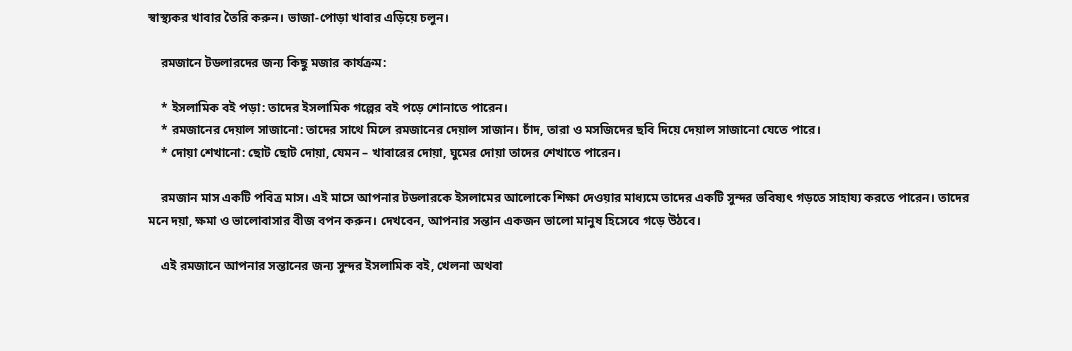স্বাস্থ্যকর খাবার তৈরি করুন। ভাজা-পোড়া খাবার এড়িয়ে চলুন।

    রমজানে টডলারদের জন্য কিছু মজার কার্যক্রম:

    * ইসলামিক বই পড়া: তাদের ইসলামিক গল্পের বই পড়ে শোনাতে পারেন।
    * রমজানের দেয়াল সাজানো: তাদের সাথে মিলে রমজানের দেয়াল সাজান। চাঁদ, তারা ও মসজিদের ছবি দিয়ে দেয়াল সাজানো যেতে পারে।
    * দোয়া শেখানো: ছোট ছোট দোয়া, যেমন – খাবারের দোয়া, ঘুমের দোয়া তাদের শেখাতে পারেন।

    রমজান মাস একটি পবিত্র মাস। এই মাসে আপনার টডলারকে ইসলামের আলোকে শিক্ষা দেওয়ার মাধ্যমে তাদের একটি সুন্দর ভবিষ্যৎ গড়তে সাহায্য করতে পারেন। তাদের মনে দয়া, ক্ষমা ও ভালোবাসার বীজ বপন করুন। দেখবেন, আপনার সন্তান একজন ভালো মানুষ হিসেবে গড়ে উঠবে।

    এই রমজানে আপনার সন্তানের জন্য সুন্দর ইসলামিক বই, খেলনা অথবা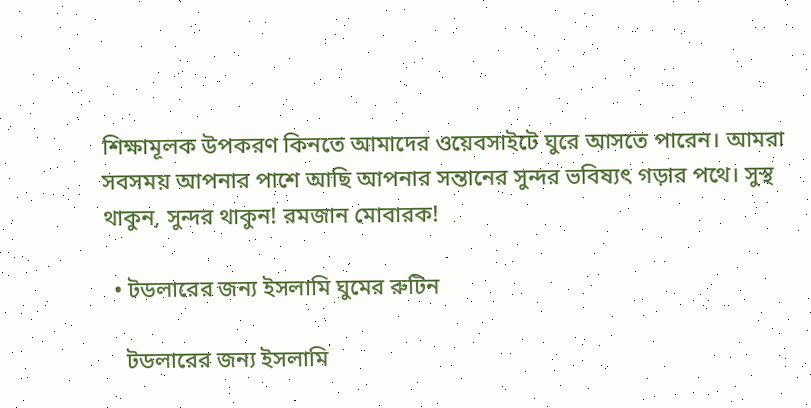শিক্ষামূলক উপকরণ কিনতে আমাদের ওয়েবসাইটে ঘুরে আসতে পারেন। আমরা সবসময় আপনার পাশে আছি আপনার সন্তানের সুন্দর ভবিষ্যৎ গড়ার পথে। সুস্থ থাকুন, সুন্দর থাকুন! রমজান মোবারক!

  • টডলারের জন্য ইসলামি ঘুমের রুটিন

    টডলারের জন্য ইসলামি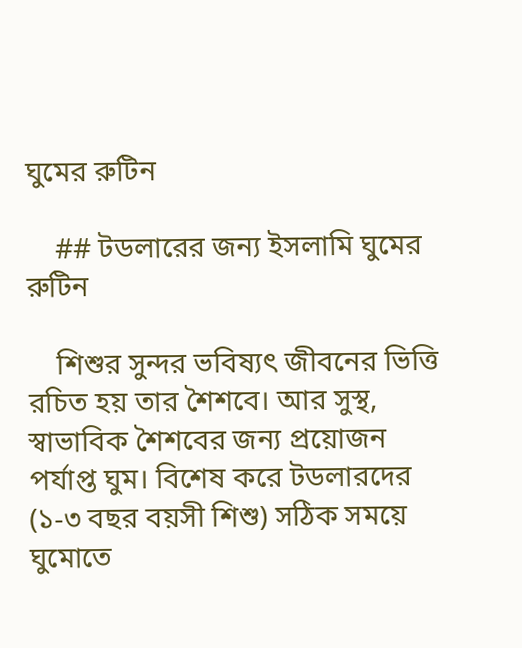ঘুমের রুটিন

    ## টডলারের জন্য ইসলামি ঘুমের রুটিন

    শিশুর সুন্দর ভবিষ্যৎ জীবনের ভিত্তি রচিত হয় তার শৈশবে। আর সুস্থ, স্বাভাবিক শৈশবের জন্য প্রয়োজন পর্যাপ্ত ঘুম। বিশেষ করে টডলারদের (১-৩ বছর বয়সী শিশু) সঠিক সময়ে ঘুমোতে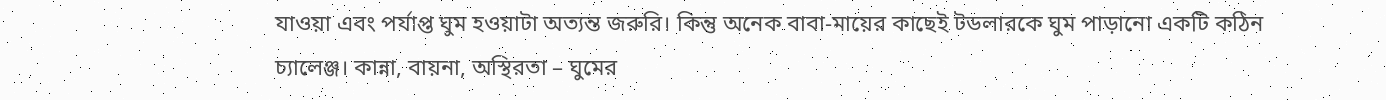যাওয়া এবং পর্যাপ্ত ঘুম হওয়াটা অত্যন্ত জরুরি। কিন্তু অনেক বাবা-মায়ের কাছেই টডলারকে ঘুম পাড়ানো একটি কঠিন চ্যালেঞ্জ। কান্না, বায়না, অস্থিরতা – ঘুমের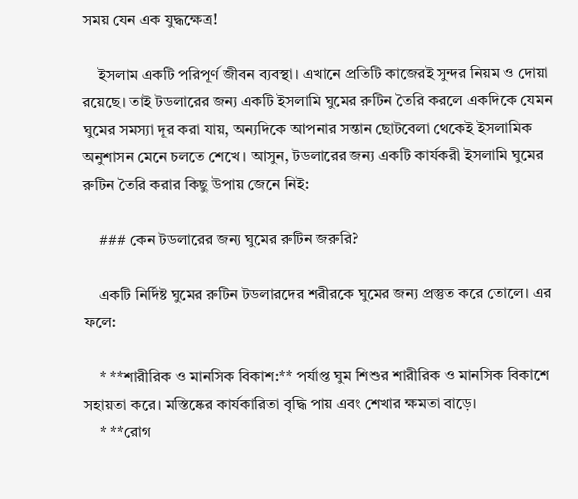সময় যেন এক যুদ্ধক্ষেত্র!

    ইসলাম একটি পরিপূর্ণ জীবন ব্যবস্থা। এখানে প্রতিটি কাজেরই সুন্দর নিয়ম ও দোয়া রয়েছে। তাই টডলারের জন্য একটি ইসলামি ঘুমের রুটিন তৈরি করলে একদিকে যেমন ঘুমের সমস্যা দূর করা যায়, অন্যদিকে আপনার সন্তান ছোটবেলা থেকেই ইসলামিক অনুশাসন মেনে চলতে শেখে। আসুন, টডলারের জন্য একটি কার্যকরী ইসলামি ঘুমের রুটিন তৈরি করার কিছু উপায় জেনে নিই:

    ### কেন টডলারের জন্য ঘুমের রুটিন জরুরি?

    একটি নির্দিষ্ট ঘুমের রুটিন টডলারদের শরীরকে ঘুমের জন্য প্রস্তুত করে তোলে। এর ফলে:

    * **শারীরিক ও মানসিক বিকাশ:** পর্যাপ্ত ঘুম শিশুর শারীরিক ও মানসিক বিকাশে সহায়তা করে। মস্তিষ্কের কার্যকারিতা বৃদ্ধি পায় এবং শেখার ক্ষমতা বাড়ে।
    * **রোগ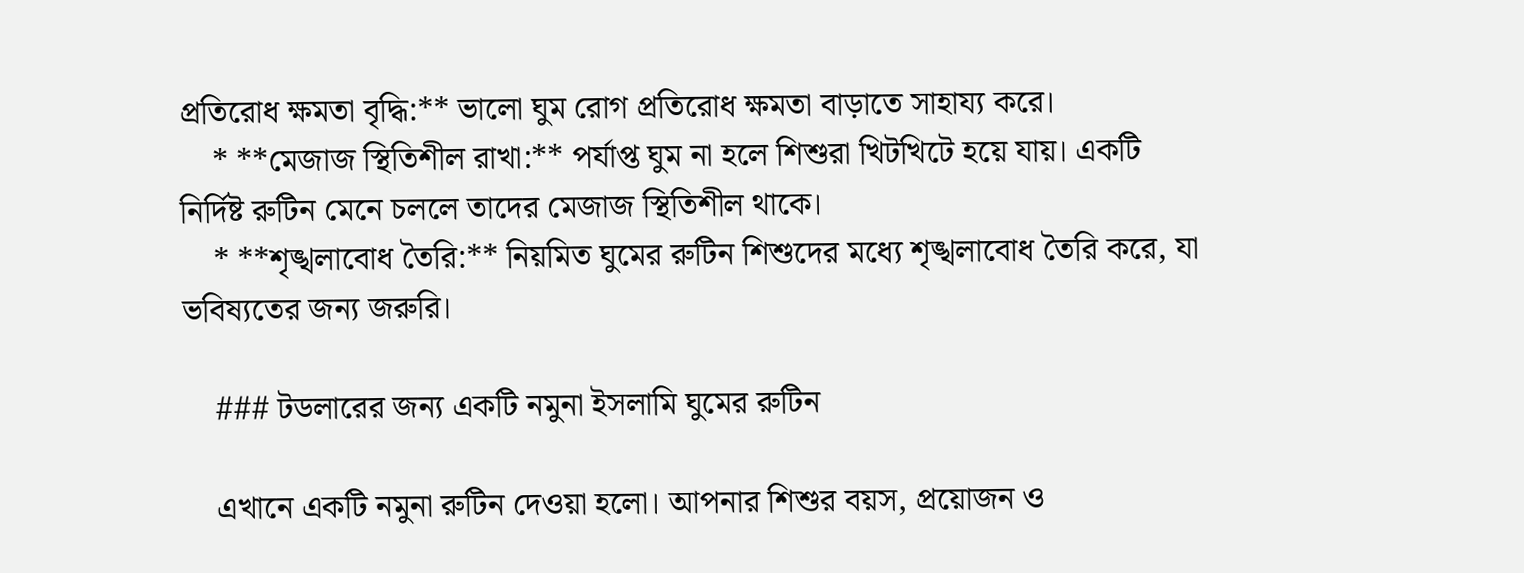প্রতিরোধ ক্ষমতা বৃদ্ধি:** ভালো ঘুম রোগ প্রতিরোধ ক্ষমতা বাড়াতে সাহায্য করে।
    * **মেজাজ স্থিতিশীল রাখা:** পর্যাপ্ত ঘুম না হলে শিশুরা খিটখিটে হয়ে যায়। একটি নির্দিষ্ট রুটিন মেনে চললে তাদের মেজাজ স্থিতিশীল থাকে।
    * **শৃঙ্খলাবোধ তৈরি:** নিয়মিত ঘুমের রুটিন শিশুদের মধ্যে শৃঙ্খলাবোধ তৈরি করে, যা ভবিষ্যতের জন্য জরুরি।

    ### টডলারের জন্য একটি নমুনা ইসলামি ঘুমের রুটিন

    এখানে একটি নমুনা রুটিন দেওয়া হলো। আপনার শিশুর বয়স, প্রয়োজন ও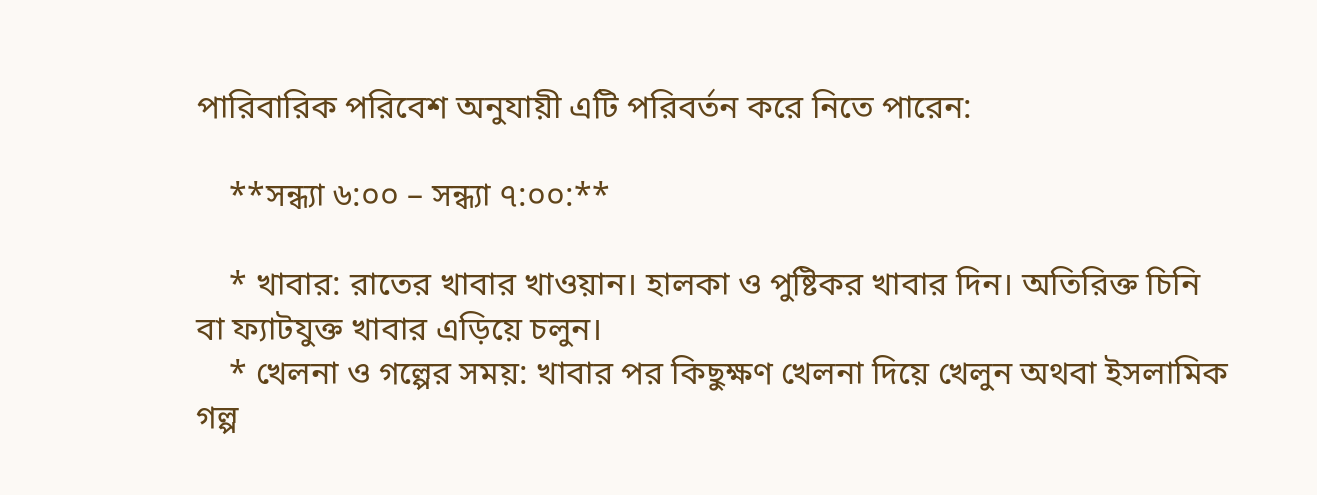পারিবারিক পরিবেশ অনুযায়ী এটি পরিবর্তন করে নিতে পারেন:

    **সন্ধ্যা ৬:০০ – সন্ধ্যা ৭:০০:**

    * খাবার: রাতের খাবার খাওয়ান। হালকা ও পুষ্টিকর খাবার দিন। অতিরিক্ত চিনি বা ফ্যাটযুক্ত খাবার এড়িয়ে চলুন।
    * খেলনা ও গল্পের সময়: খাবার পর কিছুক্ষণ খেলনা দিয়ে খেলুন অথবা ইসলামিক গল্প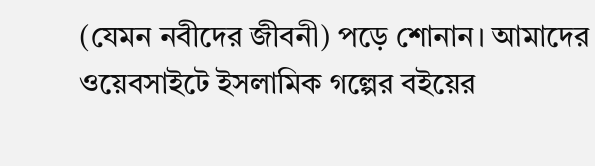(যেমন নবীদের জীবনী) পড়ে শোনান। আমাদের ওয়েবসাইটে ইসলামিক গল্পের বইয়ের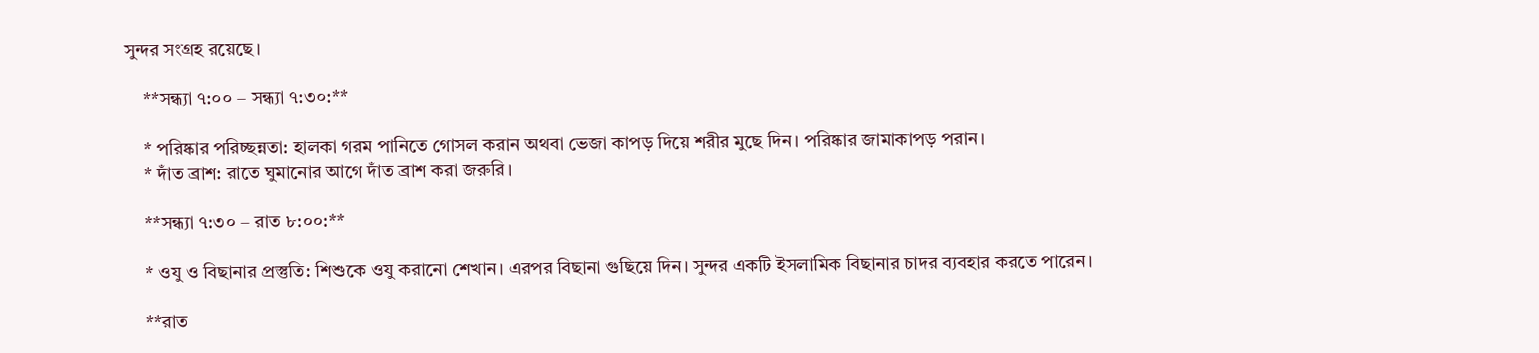সুন্দর সংগ্রহ রয়েছে।

    **সন্ধ্যা ৭:০০ – সন্ধ্যা ৭:৩০:**

    * পরিষ্কার পরিচ্ছন্নতা: হালকা গরম পানিতে গোসল করান অথবা ভেজা কাপড় দিয়ে শরীর মুছে দিন। পরিষ্কার জামাকাপড় পরান।
    * দাঁত ব্রাশ: রাতে ঘুমানোর আগে দাঁত ব্রাশ করা জরুরি।

    **সন্ধ্যা ৭:৩০ – রাত ৮:০০:**

    * ওযু ও বিছানার প্রস্তুতি: শিশুকে ওযু করানো শেখান। এরপর বিছানা গুছিয়ে দিন। সুন্দর একটি ইসলামিক বিছানার চাদর ব্যবহার করতে পারেন।

    **রাত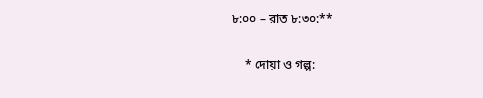৮:০০ – রাত ৮:৩০:**

    * দোয়া ও গল্প: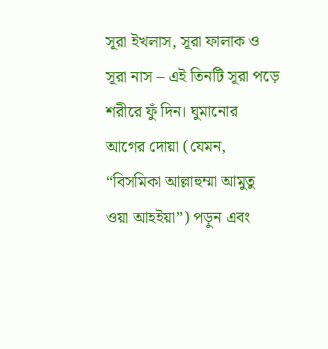সূরা ইখলাস, সূরা ফালাক ও সূরা নাস – এই তিনটি সূরা পড়ে শরীরে ফুঁ দিন। ঘুমানোর আগের দোয়া (যেমন, “বিসমিকা আল্লাহুম্মা আমুতু ওয়া আহইয়া”) পড়ুন এবং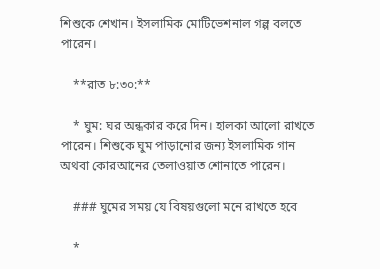শিশুকে শেখান। ইসলামিক মোটিভেশনাল গল্প বলতে পারেন।

    **রাত ৮:৩০:**

    * ঘুম: ঘর অন্ধকার করে দিন। হালকা আলো রাখতে পারেন। শিশুকে ঘুম পাড়ানোর জন্য ইসলামিক গান অথবা কোরআনের তেলাওয়াত শোনাতে পারেন।

    ### ঘুমের সময় যে বিষয়গুলো মনে রাখতে হবে

    *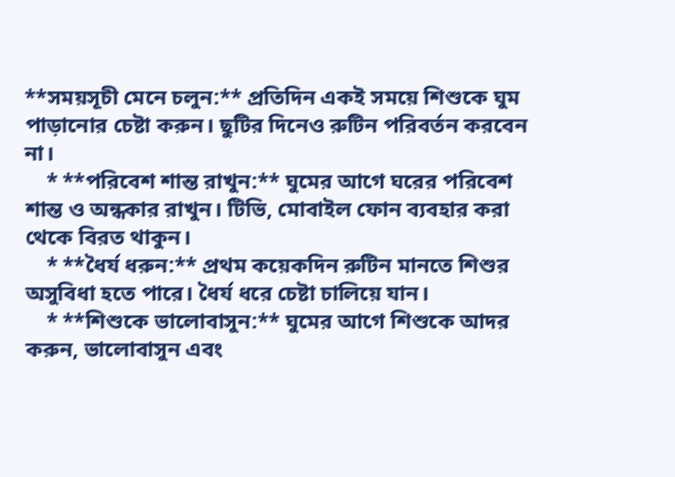**সময়সূচী মেনে চলুন:** প্রতিদিন একই সময়ে শিশুকে ঘুম পাড়ানোর চেষ্টা করুন। ছুটির দিনেও রুটিন পরিবর্তন করবেন না।
    * **পরিবেশ শান্ত রাখুন:** ঘুমের আগে ঘরের পরিবেশ শান্ত ও অন্ধকার রাখুন। টিভি, মোবাইল ফোন ব্যবহার করা থেকে বিরত থাকুন।
    * **ধৈর্য ধরুন:** প্রথম কয়েকদিন রুটিন মানতে শিশুর অসুবিধা হতে পারে। ধৈর্য ধরে চেষ্টা চালিয়ে যান।
    * **শিশুকে ভালোবাসুন:** ঘুমের আগে শিশুকে আদর করুন, ভালোবাসুন এবং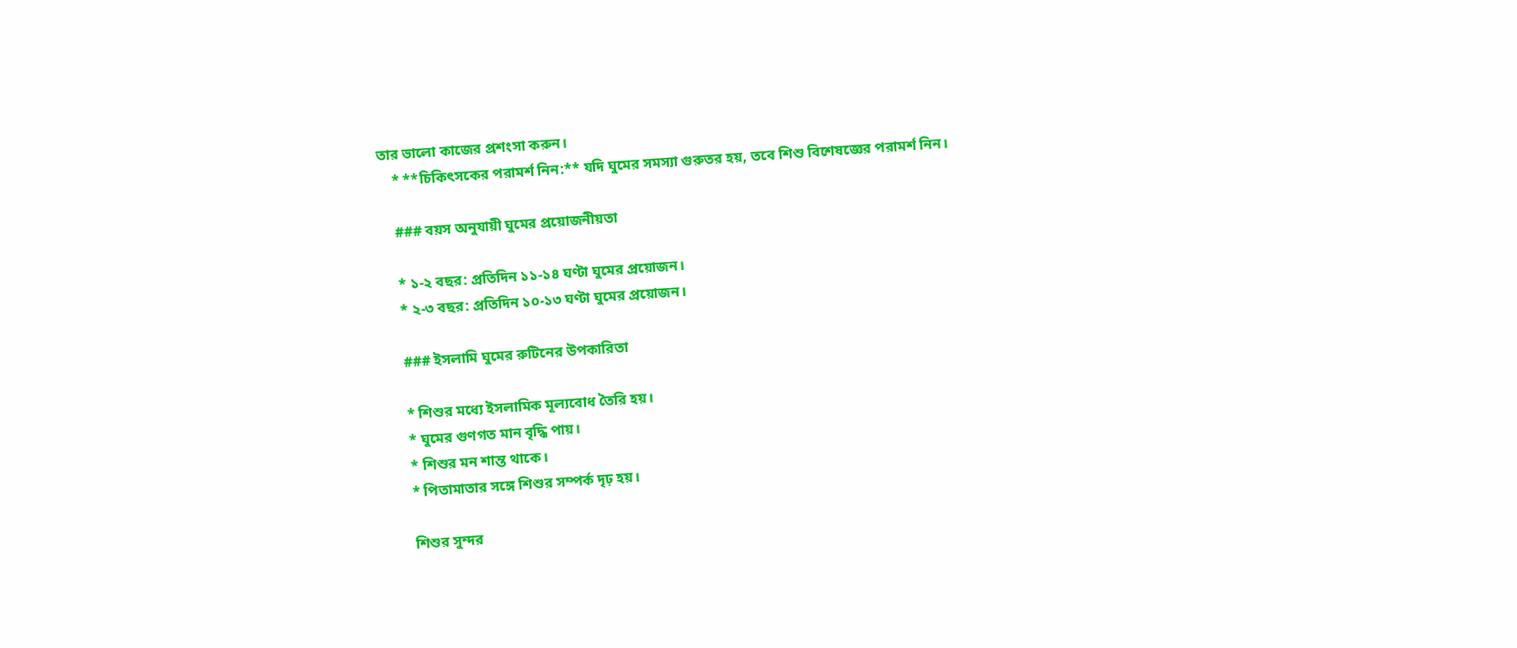তার ভালো কাজের প্রশংসা করুন।
    * **চিকিৎসকের পরামর্শ নিন:** যদি ঘুমের সমস্যা গুরুতর হয়, তবে শিশু বিশেষজ্ঞের পরামর্শ নিন।

    ### বয়স অনুযায়ী ঘুমের প্রয়োজনীয়তা

    * ১-২ বছর: প্রতিদিন ১১-১৪ ঘণ্টা ঘুমের প্রয়োজন।
    * ২-৩ বছর: প্রতিদিন ১০-১৩ ঘণ্টা ঘুমের প্রয়োজন।

    ### ইসলামি ঘুমের রুটিনের উপকারিতা

    * শিশুর মধ্যে ইসলামিক মূল্যবোধ তৈরি হয়।
    * ঘুমের গুণগত মান বৃদ্ধি পায়।
    * শিশুর মন শান্ত থাকে।
    * পিতামাতার সঙ্গে শিশুর সম্পর্ক দৃঢ় হয়।

    শিশুর সুন্দর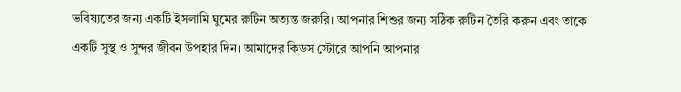ভবিষ্যতের জন্য একটি ইসলামি ঘুমের রুটিন অত্যন্ত জরুরি। আপনার শিশুর জন্য সঠিক রুটিন তৈরি করুন এবং তাকে একটি সুস্থ ও সুন্দর জীবন উপহার দিন। আমাদের কিডস স্টোরে আপনি আপনার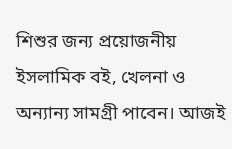শিশুর জন্য প্রয়োজনীয় ইসলামিক বই, খেলনা ও অন্যান্য সামগ্রী পাবেন। আজই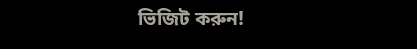ভিজিট করুন!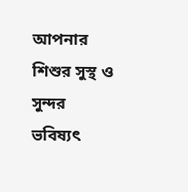আপনার শিশুর সুস্থ ও সুন্দর ভবিষ্যৎ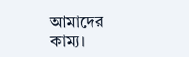আমাদের কাম্য।